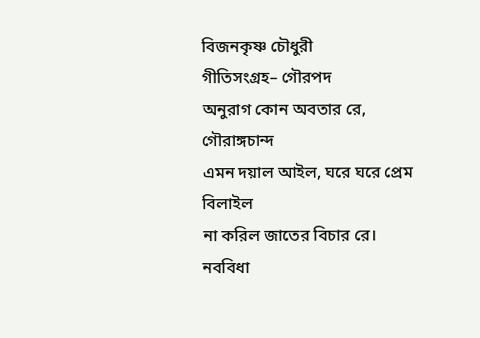বিজনকৃষ্ণ চৌধুরী
গীতিসংগ্রহ– গৌরপদ
অনুরাগ কোন অবতার রে, গৌরাঙ্গচান্দ
এমন দয়াল আইল, ঘরে ঘরে প্ৰেম বিলাইল
না করিল জাতের বিচার রে।
নববিধা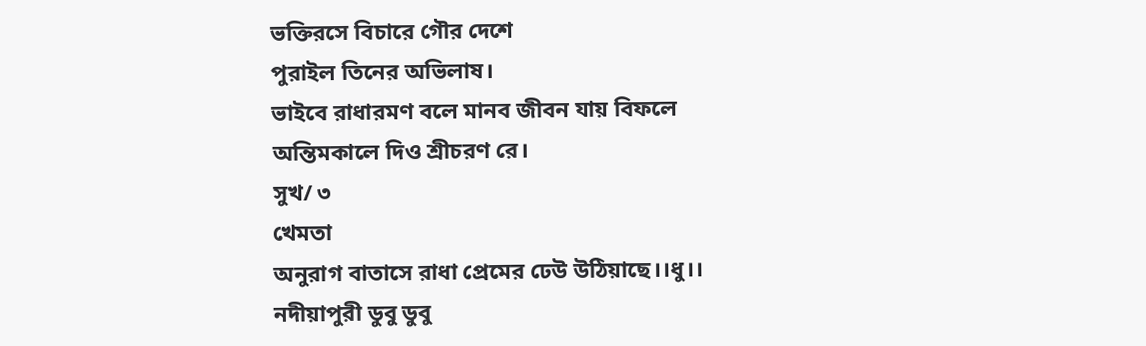ভক্তিরসে বিচারে গৌর দেশে
পুরাইল তিনের অভিলাষ।
ভাইবে রাধারমণ বলে মানব জীবন যায় বিফলে
অন্তিমকালে দিও শ্ৰীচরণ রে।
সুখ/ ৩
খেমতা
অনুরাগ বাতাসে রাধা প্রেমের ঢেউ উঠিয়াছে।।ধু।।
নদীয়াপুরী ডুবু ডুবু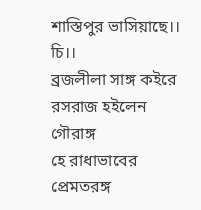শাস্তিপুর ভাসিয়াছে।। চি।।
ব্রজলীলা সাঙ্গ কইরে রসরাজ হইলেন গৌরাঙ্গ
হে রাধাভাবের প্ৰেমতরঙ্গ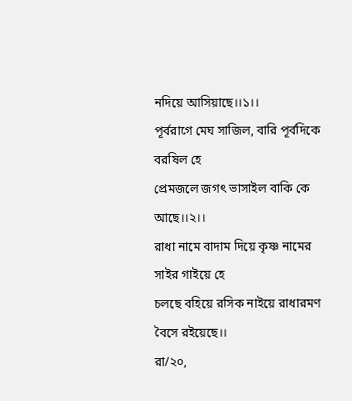নদিয়ে আসিয়াছে।।১।।
পূর্বরাগে মেঘ সাজিল, বারি পূর্বদিকে বরষিল হে
প্ৰেমজলে জগৎ ভাসাইল বাকি কে আছে।।২।।
রাধা নামে বাদাম দিয়ে কৃষ্ণ নামের সাইর গাইয়ে হে
চলছে বহিয়ে রসিক নাইয়ে রাধারমণ বৈসে রইয়েছে।।
রা/২০,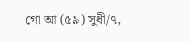গো আ (৫৯) সুধী/৭,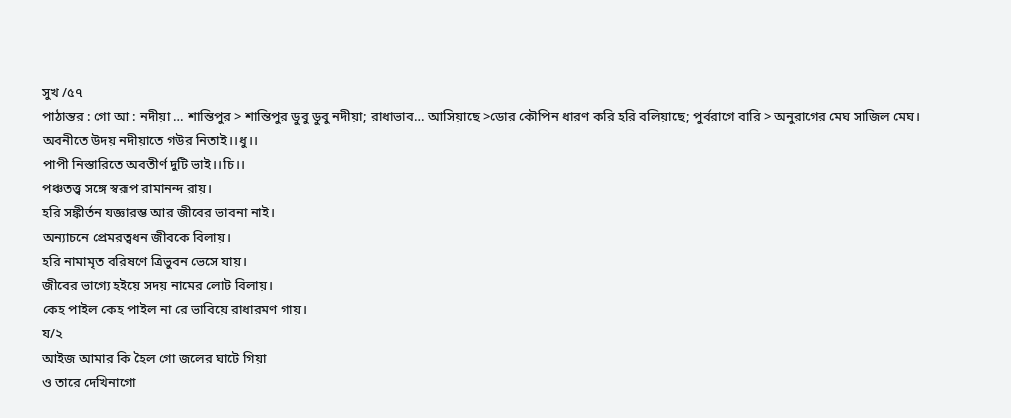সুখ /৫৭
পাঠান্তর : গো আ : নদীয়া … শান্তিপুর > শান্তিপুর ডুবু ডুবু নদীয়া; রাধাভাব… আসিয়াছে >ডোর কৌপিন ধারণ করি হরি বলিয়াছে; পুর্বরাগে বারি > অনুরাগের মেঘ সাজিল মেঘ।
অবনীতে উদয় নদীয়াতে গউর নিতাই।।ধু।।
পাপী নিস্তারিতে অবতীর্ণ দুটি ভাই।।চি।।
পঞ্চতত্ত্ব সঙ্গে স্বরূপ রামানন্দ রায়।
হরি সঙ্কীর্তন যজ্ঞারম্ভ আর জীবের ভাবনা নাই।
অন্যাচনে প্ৰেমরত্বধন জীবকে বিলায়।
হরি নামামৃত বরিষণে ত্ৰিভুবন ভেসে যায়।
জীবের ভাগ্যে হইয়ে সদয় নামের লোট বিলায়।
কেহ পাইল কেহ পাইল না রে ভাবিয়ে রাধারমণ গায়।
য/২
আইজ আমার কি হৈল গো জলের ঘাটে গিয়া
ও তারে দেখিনাগো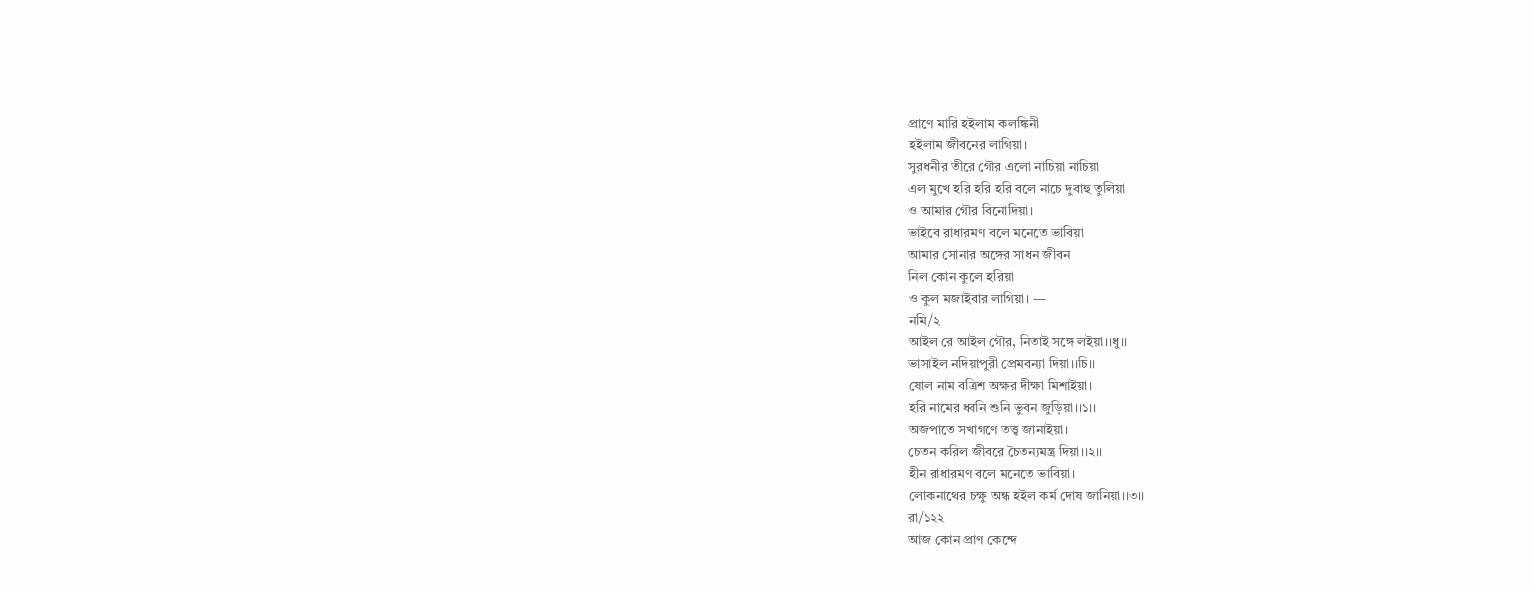প্ৰাণে মারি হইলাম কলঙ্কিনী
হইলাম জীবনের লাগিয়া।
সুরধনীর তীরে গৌর এলো নাচিয়া নাচিয়া
এল মুখে হরি হরি হরি বলে নাচে দুবাহু তুলিয়া
ও আমার গৌর বিনোদিয়া।
ভাইবে রাধারমণ বলে মনেতে ভাবিয়া
আমার সোনার অঙ্গের সাধন জীবন
নিল কোন কুলে হরিয়া
ও কুল মজাইবার লাগিয়া। —
নমি/২
আইল রে আইল গৌর, নিতাই সঙ্গে লইয়া।।ধু।।
ভাসাইল নদিয়াপুরী প্ৰেমবন্যা দিয়া।।চি।।
ষোল নাম বত্ৰিশ অক্ষর দীক্ষা মিশাইয়া।
হরি নামের ধ্বনি শুনি ভুবন জুড়িয়া।।১।।
অজপাতে সখাগণে তত্ত্ব জানাইয়া।
চেতন করিল জীবরে চৈতন্যমন্ত্ৰ দিয়া।।২।।
হীন রাধারমণ বলে মনেতে ভাবিয়া।
লোকনাথের চক্ষু অন্ধ হইল কর্ম দোষ জানিয়া।।৩।।
রা/১২২
আজ কোন প্ৰাণ কেন্দে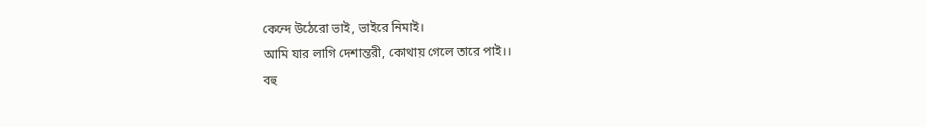কেন্দে উঠেরো ভাই, ভাইরে নিমাই।
আমি যার লাগি দেশান্তরী, কোথায় গেলে তারে পাই।।
বহু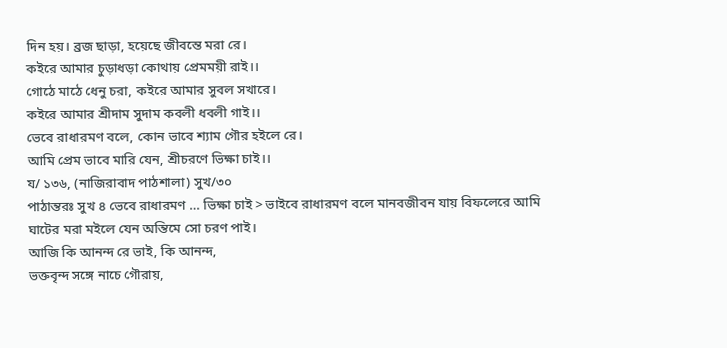দিন হয়। ব্ৰজ ছাড়া, হয়েছে জীবন্তে মরা রে।
কইরে আমার চুড়াধড়া কোথায় প্ৰেমময়ী রাই।।
গোঠে মাঠে ধেনু চরা, কইরে আমার সুবল সখারে।
কইরে আমার শ্ৰীদাম সুদাম কবলী ধবলী গাই।।
ভেবে রাধারমণ বলে, কোন ভাবে শ্যাম গৌর হইলে রে।
আমি প্ৰেম ভাবে মারি যেন, শ্ৰীচরণে ভিক্ষা চাই।।
য/ ১৩৬, (নাজিরাবাদ পাঠশালা) সুখ/৩০
পাঠান্তরঃ সুখ ৪ ভেবে রাধারমণ … ভিক্ষা চাই > ভাইবে রাধারমণ বলে মানবজীবন যায় বিফলেরে আমি ঘাটের মরা মইলে যেন অন্তিমে সো চরণ পাই।
আজি কি আনন্দ রে ভাই, কি আনন্দ,
ভক্তবৃন্দ সঙ্গে নাচে গৌরায়,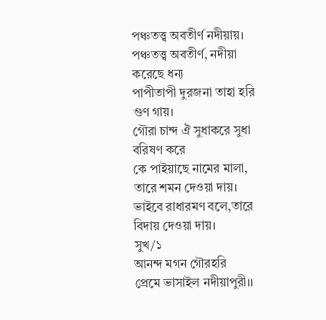পঞ্চতত্ত্ব অবতীর্ণ নদীয়ায়।
পঞ্চতত্ত্ব অবতীর্ণ, নদীয়া করেছে ধন্য
পাপীতাপী দুরজনা তাহা হরি গুণ গায়।
গৌরা চান্দ ঐ সুধাকরে সুধা বরিষণ করে
কে পাইয়াছে নামের মালা, তারে শমন দেওয়া দায়।
ভাইবে রাধারমণ বলে,তারে বিদায় দেওয়া দায়।
সুখ/১
আনন্দ মগন গৌরহরি
প্রেমে ভাসাইল নদীয়াপুরী।।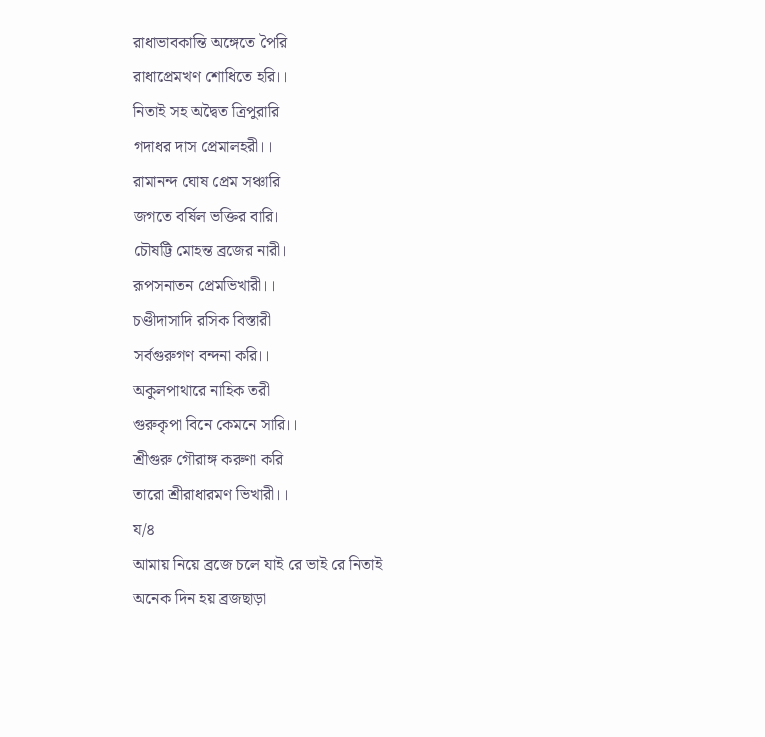রাধাভাবকান্তি অঙ্গেতে পৈরি
রাধাপ্ৰেমখণ শোধিতে হরি।।
নিতাই সহ অদ্বৈত ত্রিপুরারি
গদাধর দাস প্ৰেমালহরী।।
রামানন্দ ঘোষ প্ৰেম সঞ্চারি
জগতে বর্ষিল ভক্তির বারি।
চৌষট্টি মোহন্ত ব্ৰজের নারী।
রূপসনাতন প্ৰেমভিখারী।।
চণ্ডীদাসাদি রসিক বিস্তারী
সর্বগুরুগণ বন্দনা করি।।
অকুলপাথারে নাহিক তরী
গুরুকৃপা বিনে কেমনে সারি।।
শ্ৰীগুরু গৌরাঙ্গ করুণা করি
তারো শ্ৰীরাধারমণ ভিখারী।।
য/৪
আমায় নিয়ে ব্রজে চলে যাই রে ভাই রে নিতাই
অনেক দিন হয় ব্ৰজছাড়া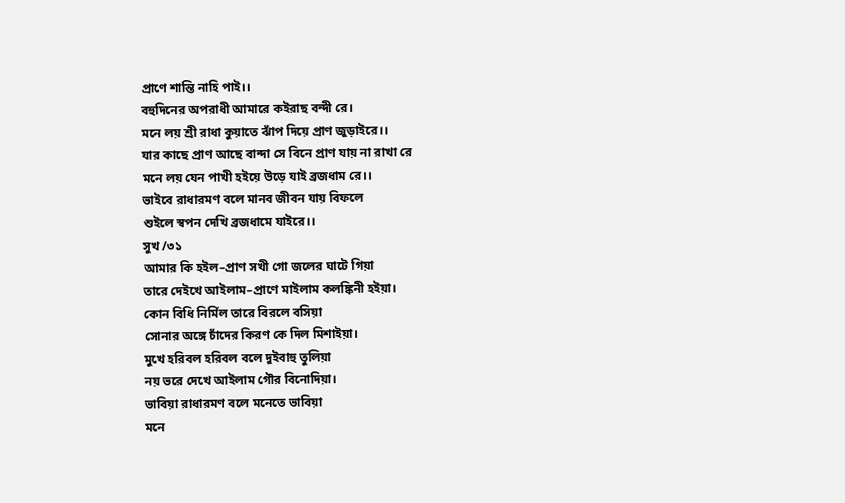প্ৰাণে শান্তি নাহি পাই।।
বহুদিনের অপরাধী আমারে কইরাছ বন্দী রে।
মনে লয় শ্ৰী রাধা কুয়াতে ঝাঁপ দিয়ে প্ৰাণ জুড়াইরে।।
যার কাছে প্ৰাণ আছে বান্দা সে বিনে প্ৰাণ যায় না রাখা রে
মনে লয় যেন পাখী হইয়ে উড়ে যাই ব্ৰজধাম রে।।
ভাইবে রাধারমণ বলে মানব জীবন যায় বিফলে
শুইলে স্বপন দেখি ব্রজধামে যাইরে।।
সুখ /৩১
আমার কি হইল–প্ৰাণ সখী গো জলের ঘাটে গিয়া
তারে দেইখে আইলাম–প্ৰাণে মাইলাম কলঙ্কিনী হইয়া।
কোন বিধি নির্মিল তারে বিরলে বসিয়া
সোনার অঙ্গে চাঁদের কিরণ কে দিল মিশাইয়া।
মুখে হরিবল হরিবল বলে দুইবাহু তুলিয়া
নয় ভরে দেখে আইলাম গৌর বিনোদিয়া।
ভাবিয়া রাধারমণ বলে মনেতে ভাবিয়া
মনে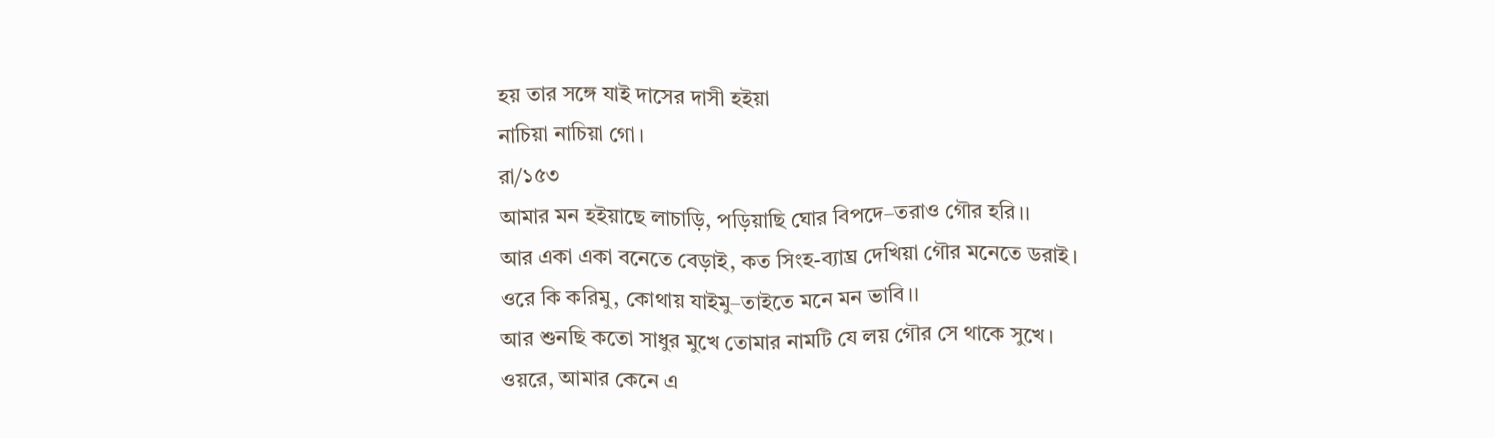হয় তার সঙ্গে যাই দাসের দাসী হইয়া
নাচিয়া নাচিয়া গো।
রা/১৫৩
আমার মন হইয়াছে লাচাড়ি, পড়িয়াছি ঘোর বিপদে–তরাও গৌর হরি।।
আর একা একা বনেতে বেড়াই, কত সিংহ-ব্যাঘ্ৰ দেখিয়া গৌর মনেতে ডরাই।
ওরে কি করিমু, কোথায় যাইমু–তাইতে মনে মন ভাবি।।
আর শুনছি কতো সাধুর মুখে তোমার নামটি যে লয় গৌর সে থাকে সুখে।
ওয়রে, আমার কেনে এ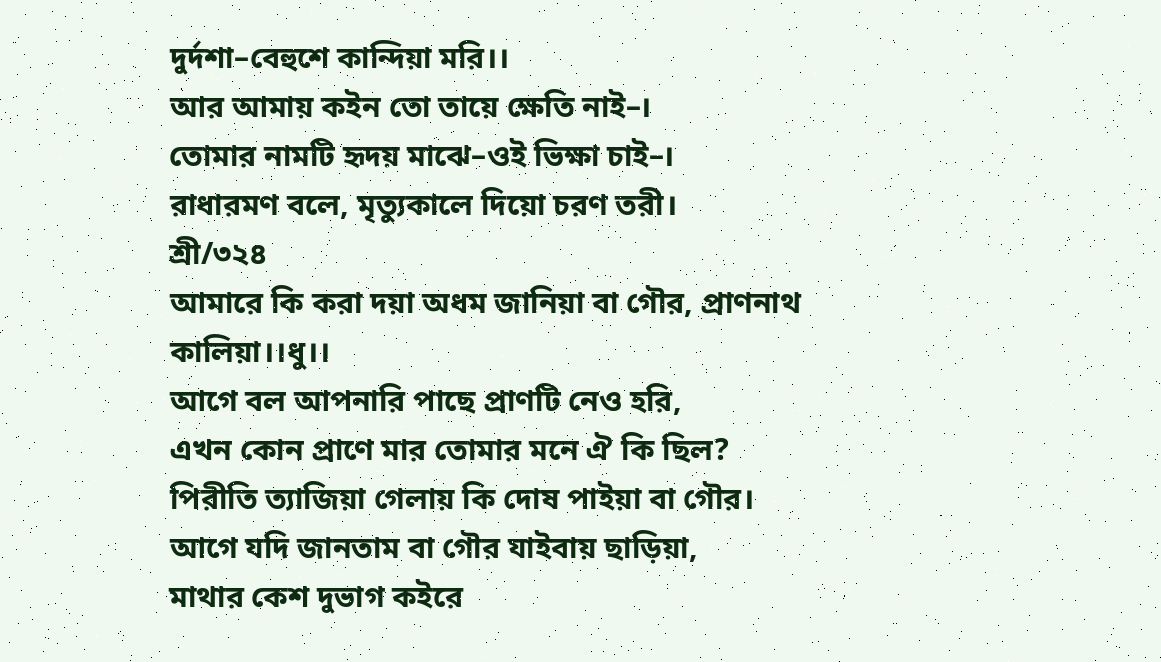দুর্দশা–বেহুশে কান্দিয়া মরি।।
আর আমায় কইন তো তায়ে ক্ষেতি নাই–।
তোমার নামটি হৃদয় মাঝে–ওই ভিক্ষা চাই–।
রাধারমণ বলে, মৃত্যুকালে দিয়ো চরণ তরী।
শ্রী/৩২৪
আমারে কি করা দয়া অধম জানিয়া বা গৌর, প্ৰাণনাথ কালিয়া।।ধু।।
আগে বল আপনারি পাছে প্ৰাণটি নেও হরি,
এখন কোন প্ৰাণে মার তোমার মনে ঐ কি ছিল?
পিরীতি ত্যাজিয়া গেলায় কি দোষ পাইয়া বা গৌর।
আগে যদি জানতাম বা গৌর যাইবায় ছাড়িয়া,
মাথার কেশ দুভাগ কইরে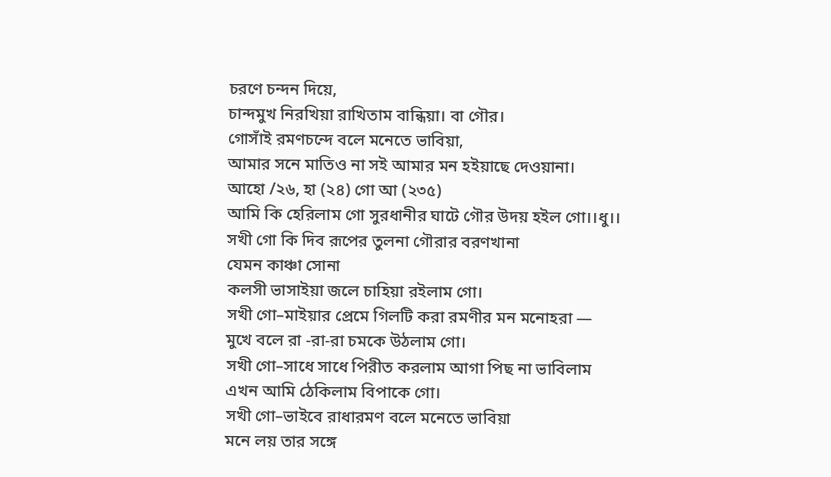চরণে চন্দন দিয়ে,
চান্দমুখ নিরখিয়া রাখিতাম বান্ধিয়া। বা গৌর।
গোসাঁই রমণচন্দে বলে মনেতে ভাবিয়া,
আমার সনে মাতিও না সই আমার মন হইয়াছে দেওয়ানা।
আহো /২৬, হা (২৪) গো আ (২৩৫)
আমি কি হেরিলাম গো সুরধানীর ঘাটে গৌর উদয় হইল গো।।ধু।।
সখী গো কি দিব রূপের তুলনা গৌরার বরণখানা
যেমন কাঞ্চা সোনা
কলসী ভাসাইয়া জলে চাহিয়া রইলাম গো।
সখী গো–মাইয়ার প্রেমে গিলটি করা রমণীর মন মনোহরা —
মুখে বলে রা -রা-রা চমকে উঠলাম গো।
সখী গো–সাধে সাধে পিরীত করলাম আগা পিছ না ভাবিলাম
এখন আমি ঠেকিলাম বিপাকে গো।
সখী গো–ভাইবে রাধারমণ বলে মনেতে ভাবিয়া
মনে লয় তার সঙ্গে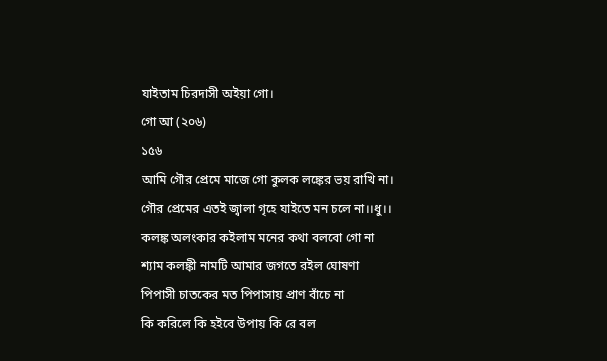যাইতাম চিরদাসী অইয়া গো।
গো আ (২০৬)
১৫৬
আমি গৌর প্ৰেমে মাজে গো কুলক লঙ্কের ভয় রাখি না।
গৌর প্রেমের এতই জ্বালা গৃহে যাইতে মন চলে না।।ধু।।
কলঙ্ক অলংকার কইলাম মনের কথা বলবো গো না
শ্যাম কলঙ্কী নামটি আমার জগতে রইল ঘোষণা
পিপাসী চাতকের মত পিপাসায় প্ৰাণ বাঁচে না
কি করিলে কি হইবে উপায় কি রে বল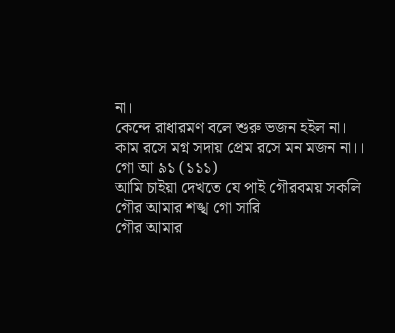না।
কেন্দে রাধারমণ বলে শুরু ভজন হইল না।
কাম রসে মগ্ন সদায় প্রেম রসে মন মজন না।।
গো আ ৯১ (১১১)
আমি চাইয়া দেখতে যে পাই গৌরবময় সকলি
গৌর আমার শঙ্খ গো সারি
গৌর আমার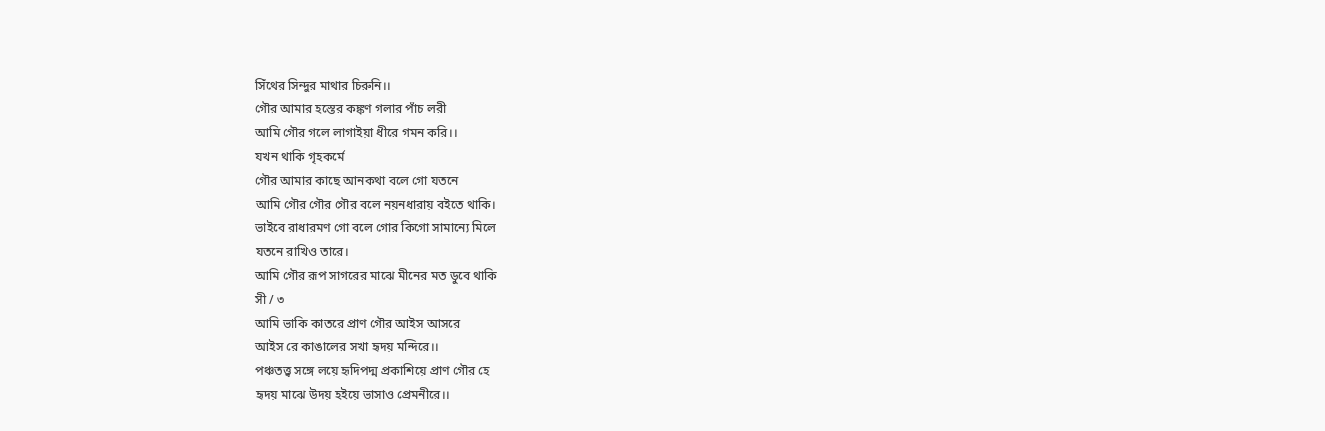সিঁথের সিন্দুর মাথার চিরুনি।।
গৌর আমার হস্তের কঙ্কণ গলার পাঁচ লরী
আমি গৌর গলে লাগাইয়া ধীরে গমন করি।।
যখন থাকি গৃহকর্মে
গৌর আমার কাছে আনকথা বলে গো যতনে
আমি গৌর গৌর গৌর বলে নয়নধারায় বইতে থাকি।
ভাইবে রাধারমণ গো বলে গোর কিগো সামান্যে মিলে
যতনে রাখিও তারে।
আমি গৌর রূপ সাগরের মাঝে মীনের মত ডুবে থাকি
সী / ৩
আমি ভাকি কাতরে প্রাণ গৌর আইস আসরে
আইস রে কাঙালের সখা হৃদয় মন্দিরে।।
পঞ্চতত্ত্ব সঙ্গে লয়ে হৃদিপদ্ম প্ৰকাশিয়ে প্ৰাণ গৌর হে
হৃদয় মাঝে উদয় হইয়ে ভাসাও প্রেমনীরে।।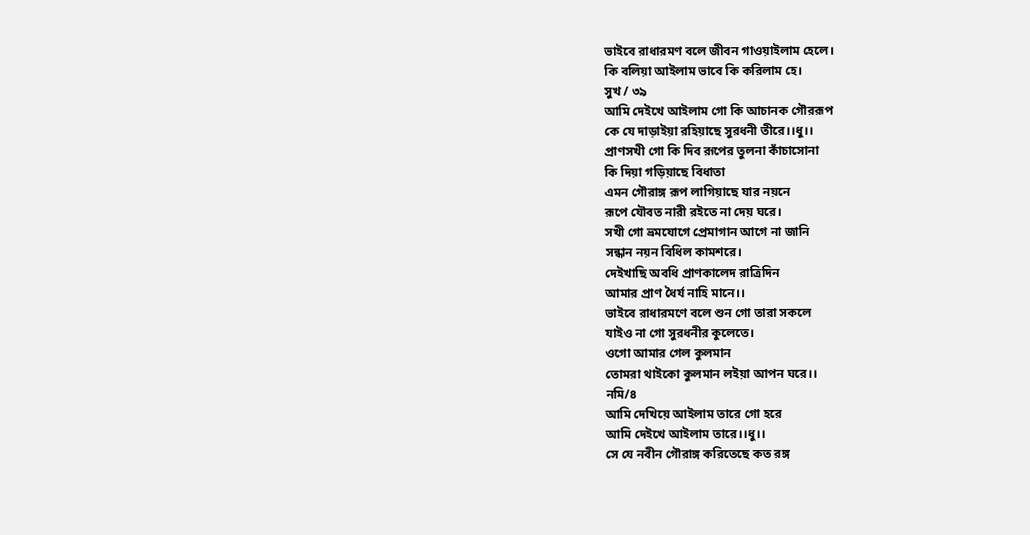ভাইবে রাধারমণ বলে জীবন গাওয়াইলাম হেলে।
কি বলিয়া আইলাম ভাবে কি করিলাম হে।
সুখ / ৩৯
আমি দেইখে আইলাম গো কি আচানক গৌররূপ
কে যে দাড়াইয়া রহিয়াছে সুরধনী তীরে।।ধু।।
প্ৰাণসখী গো কি দিব রূপের তুলনা কাঁচাসোনা
কি দিয়া গড়িয়াছে বিধাতা
এমন গৌরাঙ্গ রূপ লাগিয়াছে যার নয়নে
রূপে যৌবত নারী রইতে না দেয় ঘরে।
সখী গো ভ্রমযোগে প্ৰেমাগান আগে না জানি
সন্ধান নয়ন বিধিল কামশরে।
দেইখাছি অবধি প্ৰাণকালেদ রাত্ৰিদিন
আমার প্রাণ ধৈর্য নাহি মানে।।
ভাইবে রাধারমণে বলে শুন গো তারা সকলে
যাইও না গো সুরধনীর কুলেতে।
ওগো আমার গেল কুলমান
তোমরা থাইকো কুলমান লইয়া আপন ঘরে।।
নমি/৪
আমি দেখিয়ে আইলাম তারে গো হরে
আমি দেইখে আইলাম তারে।।ধু।।
সে যে নবীন গৌরাঙ্গ করিতেছে কত রঙ্গ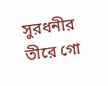সুরধনীর তীরে গো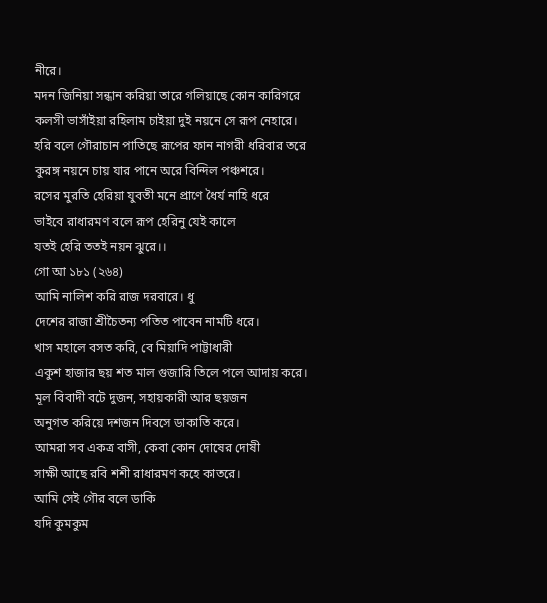নীরে।
মদন জিনিয়া সন্ধান করিয়া তারে গলিয়াছে কোন কারিগরে
কলসী ভাসাঁইয়া রহিলাম চাইয়া দুই নয়নে সে রূপ নেহারে।
হরি বলে গৌরাচান পাতিছে রূপের ফান নাগরী ধরিবার তরে
কুরঙ্গ নয়নে চায় যার পানে অরে বিন্দিল পঞ্চশরে।
রসের মুরতি হেরিয়া যুবতী মনে প্ৰাণে ধৈর্য নাহি ধরে
ভাইবে রাধারমণ বলে রূপ হেরিনু যেই কালে
যতই হেরি ততই নয়ন ঝুরে।।
গো আ ১৮১ (২৬৪)
আমি নালিশ করি রাজ দরবারে। ধু
দেশের রাজা শ্ৰীচৈতন্য পতিত পাবেন নামটি ধরে।
খাস মহালে বসত করি, বে মিয়াদি পাট্টাধারী
একুশ হাজার ছয় শত মাল গুজারি তিলে পলে আদায় করে।
মূল বিবাদী বটে দুজন, সহায়কারী আর ছয়জন
অনুগত করিয়ে দশজন দিবসে ডাকাতি করে।
আমরা সব একত্র বাসী, কেবা কোন দোষের দোষী
সাক্ষী আছে রবি শশী রাধারমণ কহে কাতরে।
আমি সেই গৌর বলে ডাকি
যদি কুমকুম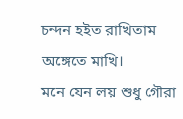চন্দন হইত রাখিতাম অঙ্গেতে মাখি।
মনে যেন লয় শুধু গৌরা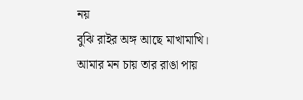নয়
বুঝি রাইর অঙ্গ আছে মাখামাখি।
আমার মন চায় তার রাঙা পায়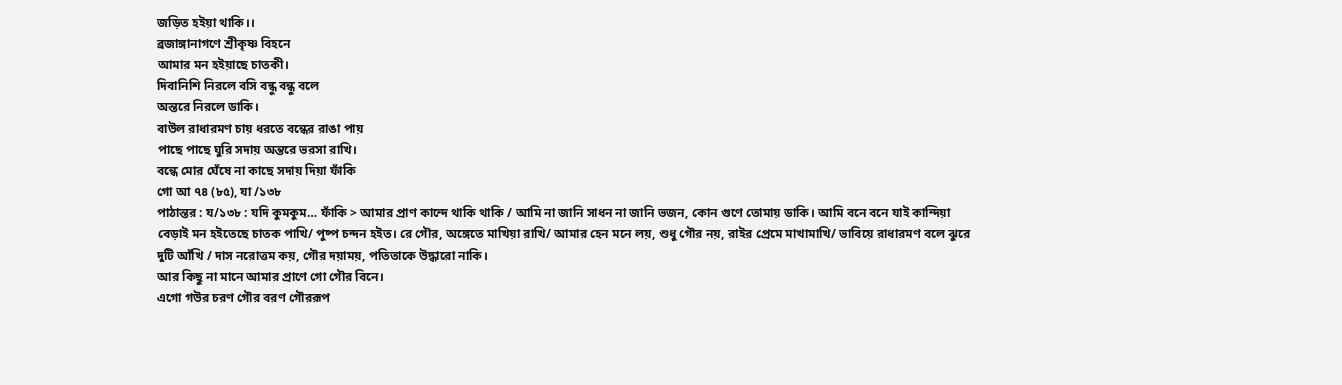জড়িত হইয়া থাকি।।
ব্ৰজাঙ্গানাগণে শ্ৰীকৃষ্ণ বিহনে
আমার মন হইয়াছে চাতকী।
দিবানিশি নিরলে বসি বন্ধু বন্ধু বলে
অন্তরে নিরলে ডাকি।
বাউল রাধারমণ চায় ধরতে বন্ধের রাঙা পায়
পাছে পাছে ঘুরি সদায় অন্তরে ভরসা রাখি।
বন্ধে মোর ঘেঁষে না কাছে সদায় দিয়া ফাঁকি
গো আ ৭৪ (৮৫), যা /১৩৮
পাঠান্তর : য/১৩৮ : যদি কুমকুম… ফাঁকি > আমার প্রাণ কান্দে থাকি থাকি / আমি না জানি সাধন না জানি ভজন, কোন গুণে তোমায় ডাকি। আমি বনে বনে যাই কান্দিয়া বেড়াই মন হইতেছে চাতক পাখি/ পুষ্প চন্দন হইত। রে গৌর, অঙ্গেতে মাখিয়া রাখি/ আমার হেন মনে লয়, শুধু গৌর নয়, রাইর প্রেমে মাখামাখি/ ভাবিয়ে রাধারমণ বলে ঝুরে দুটি আঁখি / দাস নরোত্তম কয়, গৌর দয়াময়, পতিতাকে উদ্ধারো নাকি।
আর কিছু না মানে আমার প্রাণে গো গৌর বিনে।
এগো গউর চরণ গৌর বরণ গৌররূপ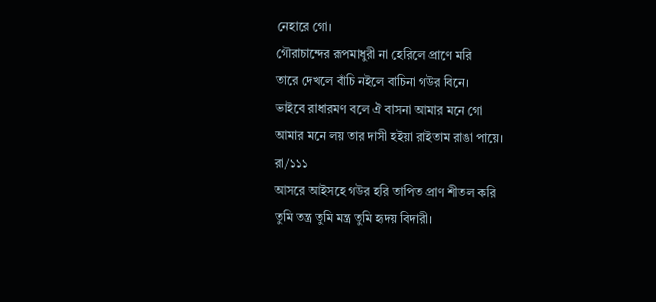নেহারে গো।
গৌরাচান্দের রূপমাধুরী না হেরিলে প্ৰাণে মরি
তারে দেখলে বাঁচি নইলে বাচিনা গউর বিনে।
ভাইবে রাধারমণ বলে ঐ বাসনা আমার মনে গো
আমার মনে লয় তার দাসী হইয়া রাইতাম রাঙা পায়ে।
রা/১১১
আসরে আইসহে গউর হরি তাপিত প্ৰাণ শীতল করি
তুমি তন্ত্র তুমি মন্ত্ৰ তুমি হৃদয় বিদারী।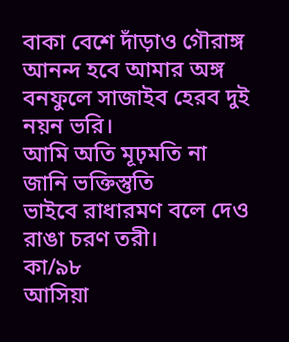বাকা বেশে দাঁড়াও গৌরাঙ্গ আনন্দ হবে আমার অঙ্গ
বনফুলে সাজাইব হেরব দুই নয়ন ভরি।
আমি অতি মূঢ়মতি না জানি ভক্তিস্তুতি
ভাইবে রাধারমণ বলে দেও রাঙা চরণ তরী।
কা/৯৮
আসিয়া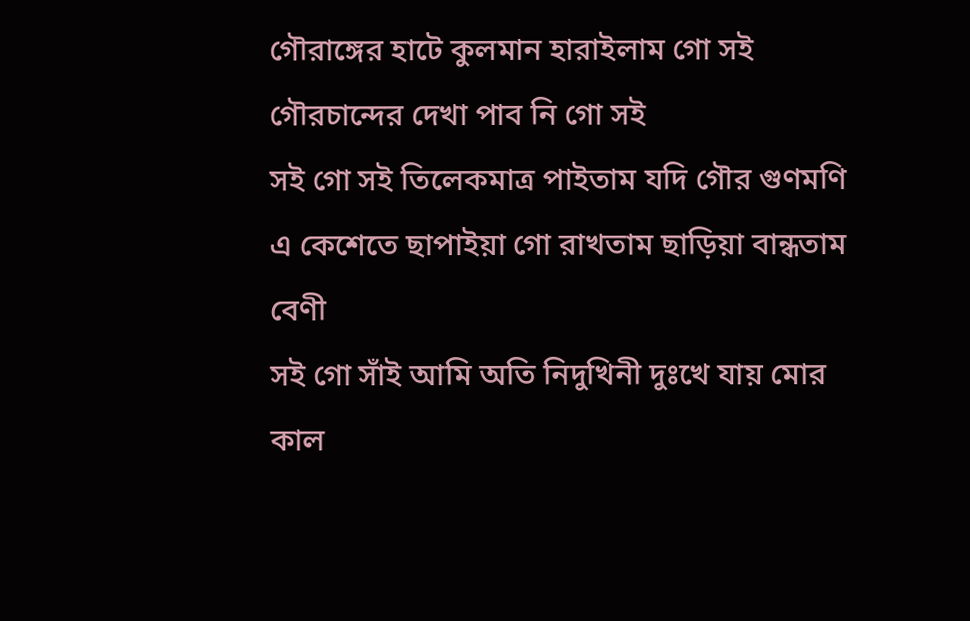গৌরাঙ্গের হাটে কুলমান হারাইলাম গো সই
গৌরচান্দের দেখা পাব নি গো সই
সই গো সই তিলেকমাত্ৰ পাইতাম যদি গৌর গুণমণি
এ কেশেতে ছাপাইয়া গো রাখতাম ছাড়িয়া বান্ধতাম বেণী
সই গো সাঁই আমি অতি নিদুখিনী দুঃখে যায় মোর কাল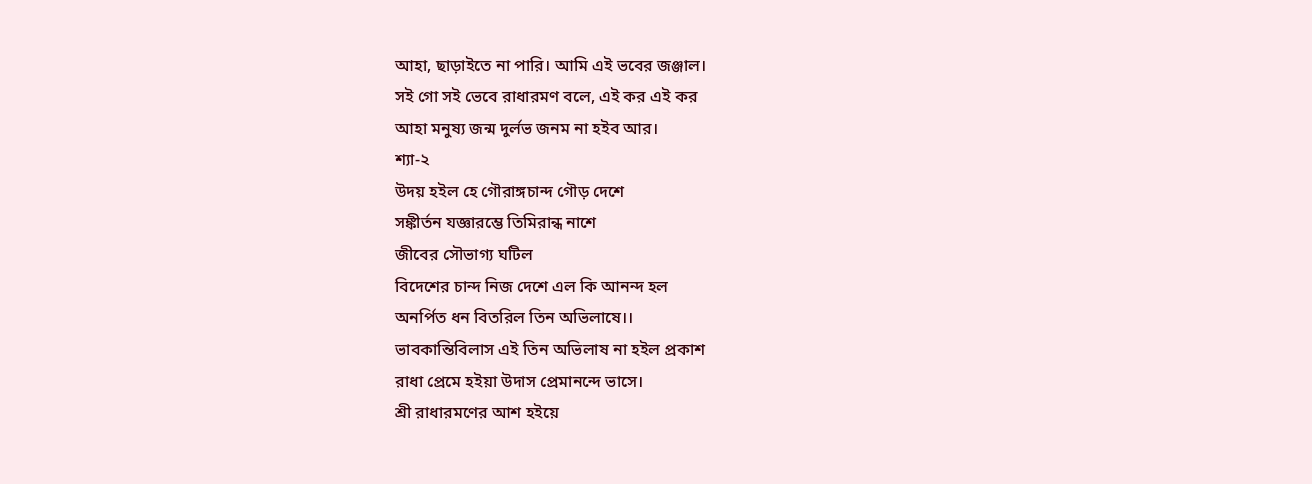আহা, ছাড়াইতে না পারি। আমি এই ভবের জঞ্জাল।
সই গো সই ভেবে রাধারমণ বলে, এই কর এই কর
আহা মনুষ্য জন্ম দুর্লভ জনম না হইব আর।
শ্যা-২
উদয় হইল হে গৌরাঙ্গচান্দ গৌড় দেশে
সঙ্কীর্তন যজ্ঞারম্ভে তিমিরান্ধ নাশে
জীবের সৌভাগ্য ঘটিল
বিদেশের চান্দ নিজ দেশে এল কি আনন্দ হল
অনর্পিত ধন বিতরিল তিন অভিলাষে।।
ভাবকান্তিবিলাস এই তিন অভিলাষ না হইল প্ৰকাশ
রাধা প্রেমে হইয়া উদাস প্ৰেমানন্দে ভাসে।
শ্ৰী রাধারমণের আশ হইয়ে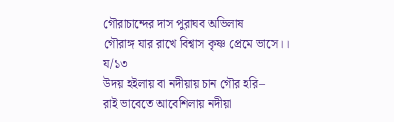গৌরাচান্দের দাস পুরাঘব অভিলাষ
গৌরাঙ্গ যার রাখে বিশ্বাস কৃষ্ণ প্ৰেমে ভাসে।।
য/১৩
উদয় হইলায় বা নদীয়ায় চান গৌর হরি–
রাই ভাবেতে আবেশিলায় নদীয়া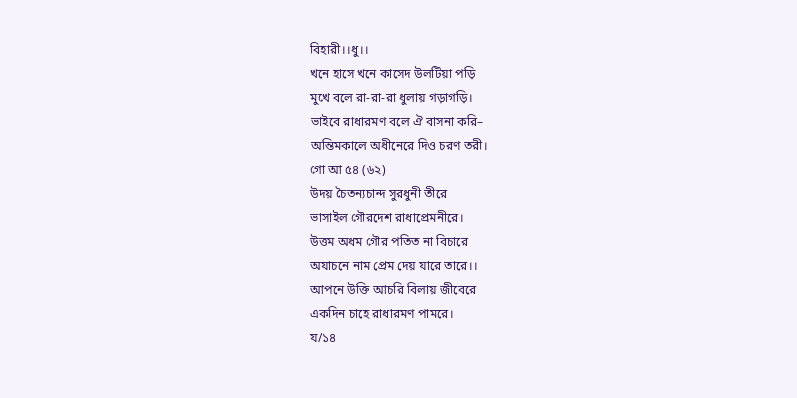বিহারী।।ধু।।
খনে হাসে খনে কাসেদ উলটিয়া পড়ি
মুখে বলে রা-রা-রা ধুলায় গড়াগড়ি।
ভাইবে রাধারমণ বলে ঐ বাসনা করি–
অন্তিমকালে অধীনেরে দিও চরণ তরী।
গো আ ৫৪ (৬২)
উদয় চৈতন্যচান্দ সুরধুনী তীরে
ভাসাইল গৌরদেশ রাধাপ্রেমনীরে।
উত্তম অধম গৌর পতিত না বিচারে
অযাচনে নাম প্রেম দেয় যারে তারে।।
আপনে উক্তি আচরি বিলায় জীবেরে
একদিন চাহে রাধারমণ পামরে।
য/১৪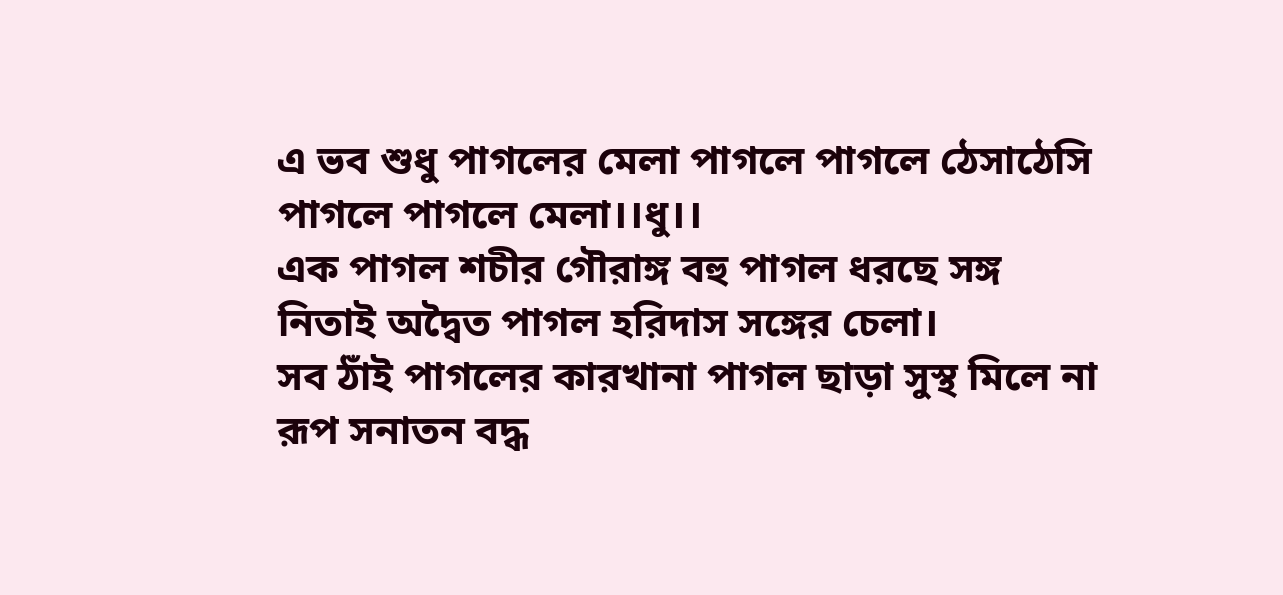এ ভব শুধু পাগলের মেলা পাগলে পাগলে ঠেসাঠেসি
পাগলে পাগলে মেলা।।ধু।।
এক পাগল শচীর গৌরাঙ্গ বহু পাগল ধরছে সঙ্গ
নিতাই অদ্বৈত পাগল হরিদাস সঙ্গের চেলা।
সব ঠাঁই পাগলের কারখানা পাগল ছাড়া সুস্থ মিলে না
রূপ সনাতন বদ্ধ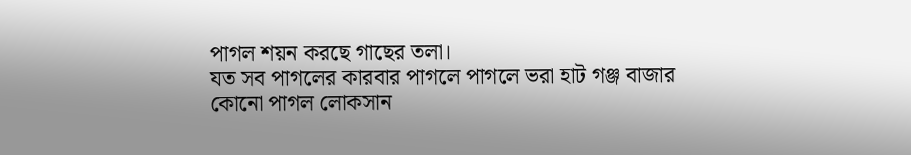পাগল শয়ন করছে গাছের তলা।
যত সব পাগলের কারবার পাগলে পাগলে ভরা হাট গঞ্জ বাজার
কোনো পাগল লোকসান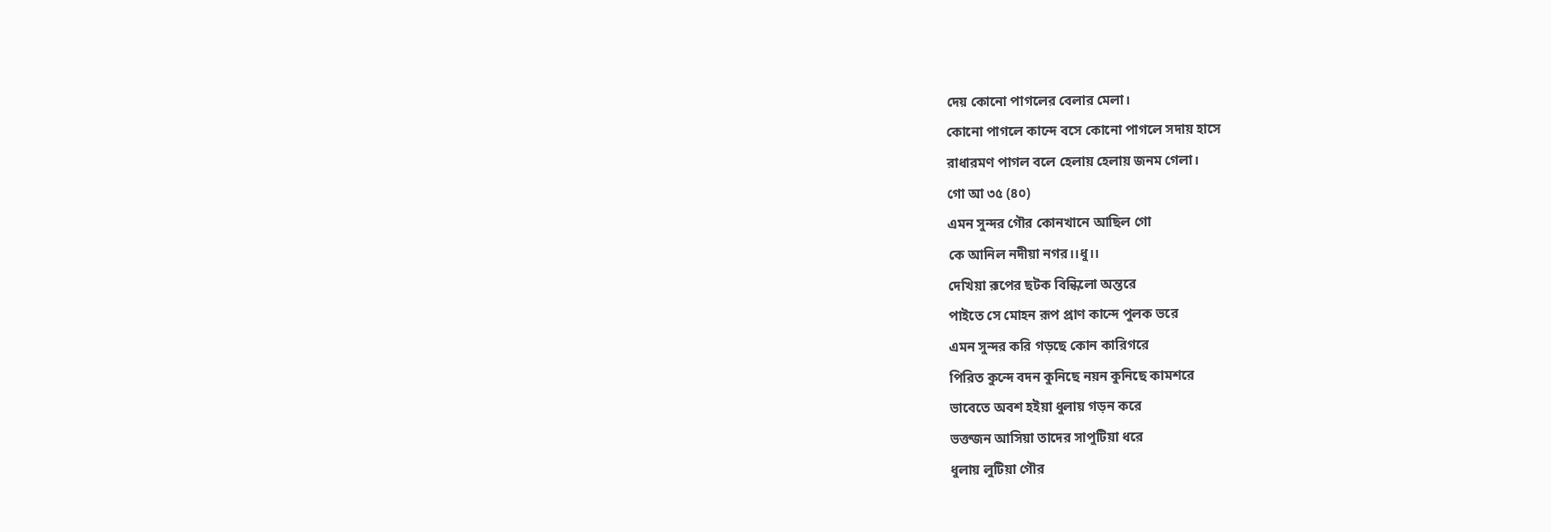দেয় কোনো পাগলের বেলার মেলা।
কোনো পাগলে কান্দে বসে কোনো পাগলে সদায় হাসে
রাধারমণ পাগল বলে হেলায় হেলায় জনম গেলা।
গো আ ৩৫ (৪০)
এমন সুন্দর গৌর কোনখানে আছিল গো
কে আনিল নদীয়া নগর।।ধু।।
দেখিয়া রূপের ছটক বিন্ধিলো অন্তরে
পাইতে সে মোহন রূপ প্ৰাণ কান্দে পুলক ভরে
এমন সুন্দর করি গড়ছে কোন কারিগরে
পিরিত কুন্দে বদন কুনিছে নয়ন কুনিছে কামশরে
ভাবেতে অবশ হইয়া ধুলায় গড়ন করে
ভক্তজন আসিয়া তাদের সাপুটিয়া ধরে
ধুলায় লুটিয়া গৌর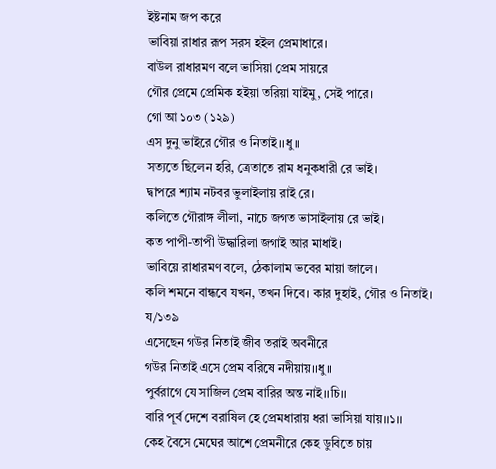ইষ্টনাম জপ করে
ভাবিয়া রাধার রূপ সরস হইল প্রেমাধারে।
বাউল রাধারমণ বলে ভাসিয়া প্ৰেম সায়রে
গৌর প্ৰেমে প্রেমিক হইয়া তরিয়া যাইমু, সেই পারে।
গো আ ১০৩ (১২৯)
এস দুনু ভাইরে গৌর ও নিতাই।।ধু।।
সত্যতে ছিলেন হরি, ত্ৰেতাতে রাম ধনুকধারী রে ভাই।
দ্বাপরে শ্যাম নটবর ভুলাইলায় রাই রে।
কলিতে গৌরাঙ্গ লীলা, নাচে জগত ভাসাইলায় রে ভাই।
কত পাপী-তাপী উদ্ধারিলা জগাই আর মাধাই।
ভাবিয়ে রাধারমণ বলে, ঠেকালাম ভবের মায়া জালে।
কলি শমনে বান্ধবে যখন, তখন দিবে। কার দুহাই, গৌর ও নিতাই।
য/১৩৯
এসেছেন গউর নিতাই জীব তরাই অবনীরে
গউর নিতাই এসে প্রেম বরিষে নদীয়ায়।।ধু।।
পুর্বরাগে যে সাজিল প্ৰেম বারির অন্ত নাই।।চি।।
বারি পূর্ব দেশে বরাষিল হে প্রেমধারায় ধরা ভাসিয়া যায়।।১।।
কেহ বৈসে মেঘের আশে প্রেমনীরে কেহ ডুবিতে চায়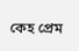কেহ প্ৰেম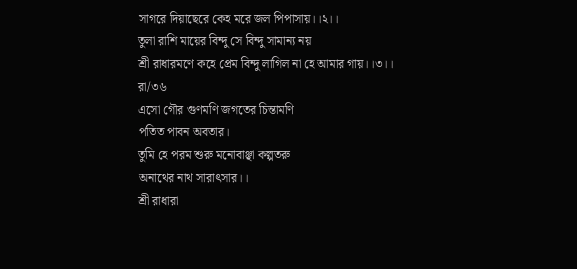সাগরে দিয়াছেরে কেহ মরে জল পিপাসায়।।২।।
তুলা রাশি মায়ের বিন্দু সে বিন্দু সামান্য নয়
শ্ৰী রাধারমণে কহে প্ৰেম বিন্দু লাগিল না হে আমার গায়।।৩।।
রা/৩৬
এসো গৌর গুণমণি জগতের চিন্তামণি
পতিত পাবন অবতার।
তুমি হে পরম শুরু মনোবাঞ্ছা কল্পতরু
অনাথের নাথ সারাৎসার।।
শ্ৰী রাধারা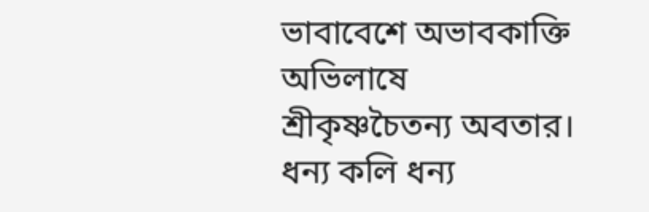ভাবাবেশে অভাবকাক্তি অভিলাষে
শ্ৰীকৃষ্ণচৈতন্য অবতার।
ধন্য কলি ধন্য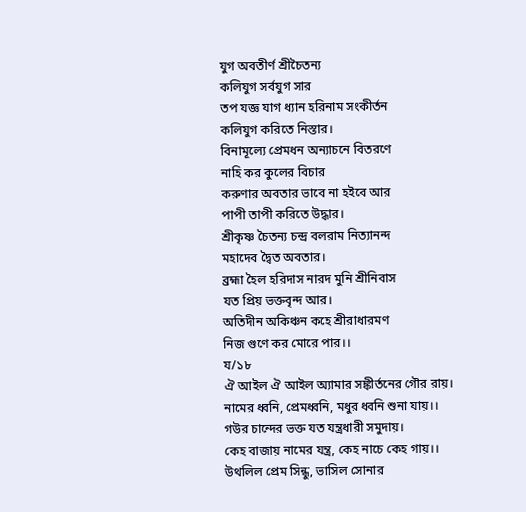যুগ অবতীর্ণ শ্ৰীচৈতন্য
কলিযুগ সর্বযুগ সার
তপ যজ্ঞ যাগ ধ্যান হরিনাম সংকীর্তন
কলিযুগ করিতে নিস্তার।
বিনামূল্যে প্ৰেমধন অন্যাচনে বিতরণে
নাহি কর কুলের বিচার
করুণার অবতার ভাবে না হইবে আর
পাপী তাপী করিতে উদ্ধার।
শ্ৰীকৃষ্ণ চৈতন্য চন্দ্ৰ বলরাম নিত্যানন্দ
মহাদেব দ্বৈত অবতার।
ব্ৰহ্মা হৈল হরিদাস নারদ মুনি শ্ৰীনিবাস
যত প্রিয় ভক্তবৃন্দ আর।
অতিদীন অকিঞ্চন কহে শ্ৰীরাধারমণ
নিজ গুণে কর মোরে পার।।
য/১৮
ঐ আইল ঐ আইল অ্যামার সঙ্কীর্তনের গৌর রায়।
নামের ধ্বনি, প্ৰেমধ্বনি, মধুর ধ্বনি শুনা যায়।।
গউর চান্দের ভক্ত যত যন্ত্রধারী সমুদায়।
কেহ বাজায় নামের যন্ত্র, কেহ নাচে কেহ গায়।।
উথলিল প্ৰেম সিন্ধু, ভাসিল সোনার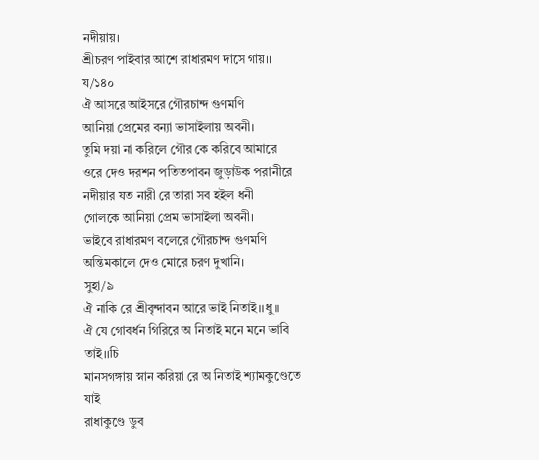নদীয়ায়।
শ্ৰীচরণ পাইবার আশে রাধারমণ দাসে গায়।।
য/১৪০
ঐ আসরে আইসরে গৌরচান্দ গুণমণি
আনিয়া প্রেমের বন্যা ভাসাইলায় অবনী।
তুমি দয়া না করিলে গৌর কে করিবে আমারে
ওরে দেও দরশন পতিতপাবন জুড়াউক পরানীরে
নদীয়ার যত নারী রে তারা সব হইল ধনী
গোলকে আনিয়া প্ৰেম ভাসাইলা অবনী।
ভাইবে রাধারমণ বলেরে গৌরচান্দ গুণমণি
অন্তিমকালে দেও মোরে চরণ দুখানি।
সুহা/৯
ঐ নাকি রে শ্ৰীবৃন্দাবন আরে ভাই নিতাই।।ধু।।
ঐ যে গোবর্ধন গিরিরে অ নিতাই মনে মনে ভাবি তাই।।চি
মানসগঙ্গায় স্নান করিয়া রে অ নিতাই শ্যামকুণ্ডেতে যাই
রাধাকুণ্ডে ডুব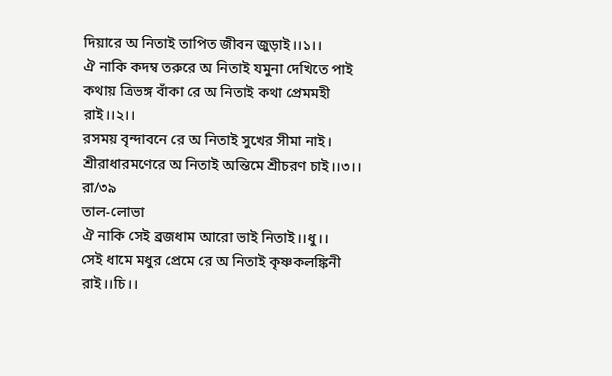দিয়ারে অ নিতাই তাপিত জীবন জুড়াই।।১।।
ঐ নাকি কদম্ব তরুরে অ নিতাই যমুনা দেখিতে পাই
কথায় ত্ৰিভঙ্গ বাঁকা রে অ নিতাই কথা প্ৰেমমহী রাই।।২।।
রসময় বৃন্দাবনে রে অ নিতাই সুখের সীমা নাই।
শ্ৰীরাধারমণেরে অ নিতাই অন্তিমে শ্ৰীচরণ চাই।।৩।।
রা/৩৯
তাল-লোভা
ঐ নাকি সেই ব্ৰজধাম আরো ভাই নিতাই।।ধু।।
সেই ধামে মধুর প্রেমে রে অ নিতাই কৃষ্ণকলঙ্কিনী রাই।।চি।।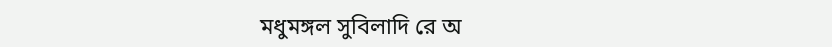মধুমঙ্গল সুবিলাদি রে অ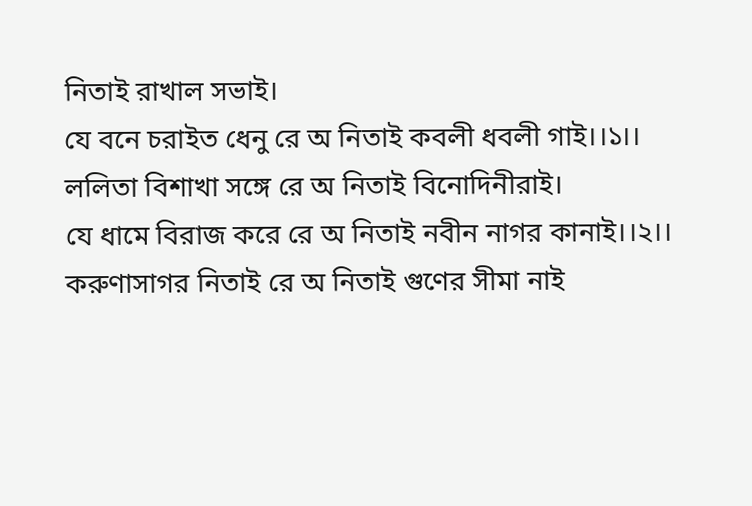নিতাই রাখাল সভাই।
যে বনে চরাইত ধেনু রে অ নিতাই কবলী ধবলী গাই।।১।।
ললিতা বিশাখা সঙ্গে রে অ নিতাই বিনোদিনীরাই।
যে ধামে বিরাজ করে রে অ নিতাই নবীন নাগর কানাই।।২।।
করুণাসাগর নিতাই রে অ নিতাই গুণের সীমা নাই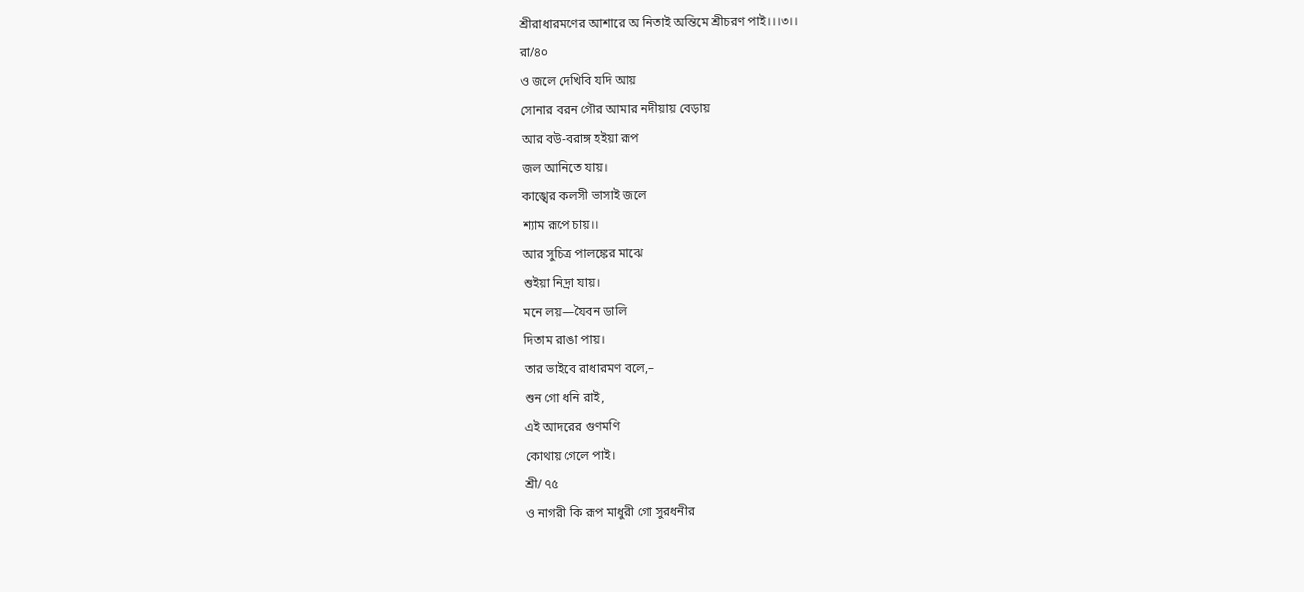শ্ৰীরাধারমণের আশারে অ নিতাই অন্তিমে শ্ৰীচরণ পাই।।।৩।।
রা/৪০
ও জলে দেখিবি যদি আয়
সোনার বরন গৌর আমার নদীয়ায় বেড়ায়
আর বউ-বরাঙ্গ হইয়া রূপ
জল আনিতে যায়।
কাঙ্খের কলসী ভাসাই জলে
শ্যাম রূপে চায়।।
আর সুচিত্র পালঙ্কের মাঝে
শুইয়া নিদ্ৰা যায়।
মনে লয়—যৈবন ডালি
দিতাম রাঙা পায়।
তার ভাইবে রাধারমণ বলে,–
শুন গো ধনি রাই,
এই আদরের গুণমণি
কোথায় গেলে পাই।
শ্ৰী/ ৭৫
ও নাগরী কি রূপ মাধুরী গো সুরধনীর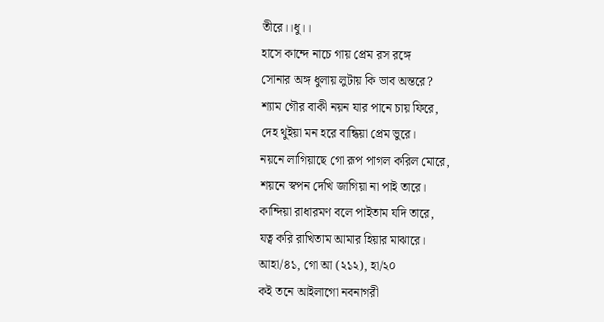তীরে।।ধু।।
হাসে কান্দে নাচে গায় প্রেম রস রঙ্গে
সোনার অঙ্গ ধুলায় লুটায় কি ভাব অন্তরে?
শ্যাম গৌর বাকী নয়ন যার পানে চায় ফিরে,
দেহ থুইয়া মন হরে বান্ধিয়া প্ৰেম ভুরে।
নয়নে লাগিয়াছে গো রূপ পাগল করিল মোরে,
শয়নে স্বপন দেখি জাগিয়া না পাই তারে।
কান্দিয়া রাধারমণ বলে পাইতাম যদি তারে,
যত্ব করি রাখিতাম আমার হিয়ার মাঝারে।
আহা/৪১, গো আ (২১২), হা/২০
কই তনে আইলাগো নবনাগরী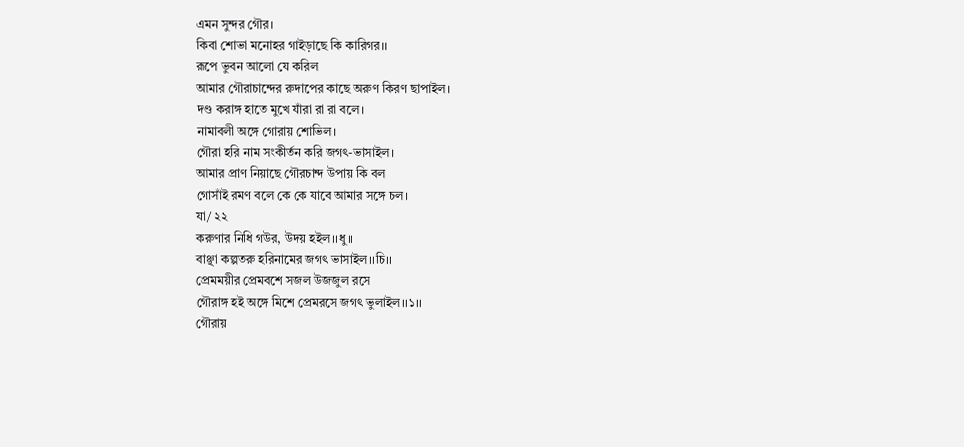এমন সুন্দর গৌর।
কিবা শোভা মনোহর গাইড়াছে কি কারিগর।।
রূপে ভুবন আলো যে করিল
আমার গৌরাচান্দের রুদাপের কাছে অরুণ কিরণ ছাপাইল।
দণ্ড করাঙ্গ হাতে মুখে যাঁরা রা রা বলে।
নামাবলী অঙ্গে গোরায় শোভিল।
গৌরা হরি নাম সংকীর্তন করি জগৎ-ভাসাইল।
আমার প্রাণ নিয়াছে গৌরচান্দ উপায় কি বল
গোসাঁই রমণ বলে কে কে যাবে আমার সঙ্গে চল।
যা/ ২২
করুণার নিধি গউর, উদয় হইল।।ধু।।
বাঞ্ছা কল্পতরু হরিনামের জগৎ ভাসাইল।।চি।।
প্ৰেমময়ীর প্ৰেমবশে সজল উজজুল রসে
গৌরাঙ্গ হই অঙ্গে মিশে প্ৰেমরসে জগৎ ভুলাইল।।১।।
গৌরায়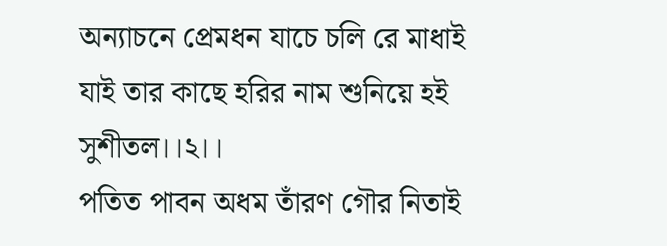অন্যাচনে প্ৰেমধন যাচে চলি রে মাধাই
যাই তার কাছে হরির নাম শুনিয়ে হই সুশীতল।।২।।
পতিত পাবন অধম তাঁরণ গৌর নিতাই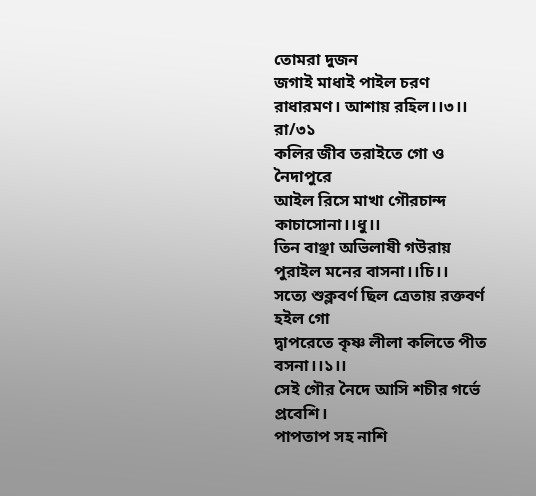তোমরা দুজন
জগাই মাধাই পাইল চরণ রাধারমণ। আশায় রহিল।।৩।।
রা/৩১
কলির জীব তরাইতে গো ও নৈদাপুরে
আইল রিসে মাখা গৌরচান্দ কাচাসোনা।।ধু।।
তিন বাঞ্ছা অভিলাষী গউরায় পুরাইল মনের বাসনা।।চি।।
সত্যে শুক্লবৰ্ণ ছিল ত্ৰেতায় রক্তবর্ণ হইল গো
দ্বাপরেতে কৃষ্ণ লীলা কলিতে পীত বসনা।।১।।
সেই গৌর নৈদে আসি শচীর গর্ভে প্ৰবেশি।
পাপতাপ সহ নাশি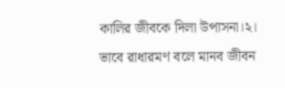কালির জীবকে দিলা উপাসনা।২।
ভাবে রাধারমণ বলে মানব জীবন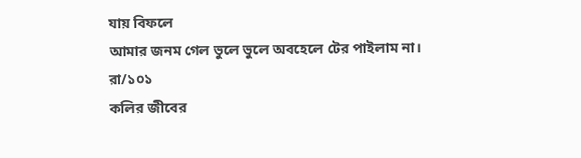যায় বিফলে
আমার জনম গেল ভুলে ভুলে অবহেলে টের পাইলাম না।
রা/১০১
কলির জীবের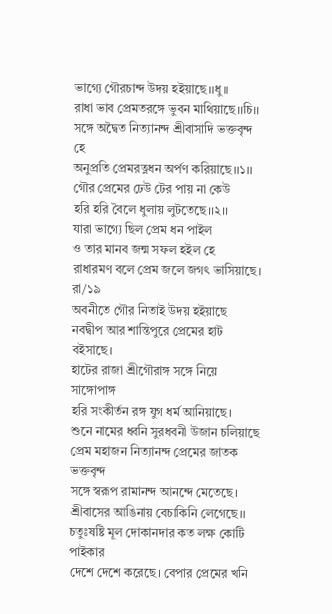ভাগ্যে গৌরচান্দ উদয় হইয়াছে।।ধু।।
রাধা ভাব প্ৰেমতরঙ্গে ভুবন মাথিয়াছে।।চি।।
সঙ্গে অদ্বৈত নিত্যানন্দ শ্ৰীবাসাদি ভক্তবৃন্দ হে
অনুপ্ৰতি প্ৰেমরত্নধন অৰ্পণ করিয়াছে।।১।।
গৌর প্রেমের ঢেউ টের পায় না কেউ
হরি হরি বৈলে ধুলায় লুটতেছে।।২।।
যারা ভাগ্যে ছিল প্ৰেম ধন পাইল
ও তার মানব জন্ম সফল হইল হে
রাধারমণ বলে প্ৰেম জলে জগৎ ভাসিয়াছে।
রা/১৯
অবনীতে গৌর নিতাই উদয় হইয়াছে
নবদ্বীপ আর শান্তিপুরে প্রেমের হাট বইসাছে।
হাটের রাজা শ্ৰীগৌরাঙ্গ সঙ্গে নিয়ে সাঙ্গোপাঙ্গ
হরি সংকীর্তন রঙ্গ যুগ ধর্ম আনিয়াছে।
শুনে নামের ধ্বনি সুরধবনী উজান চলিয়াছে
প্ৰেম মহাজন নিত্যানন্দ প্রেমের জাতক ভক্তবৃন্দ
সঙ্গে স্বরূপ রামানন্দ আনন্দে মেতেছে।
শ্ৰীবাসের আঙিনায় বেচাকিনি লেগেছে।।
চতুঃষষ্টি মূল দোকানদার কত লক্ষ কোটি পাইকার
দেশে দেশে করেছে। বেপার প্রেমের খনি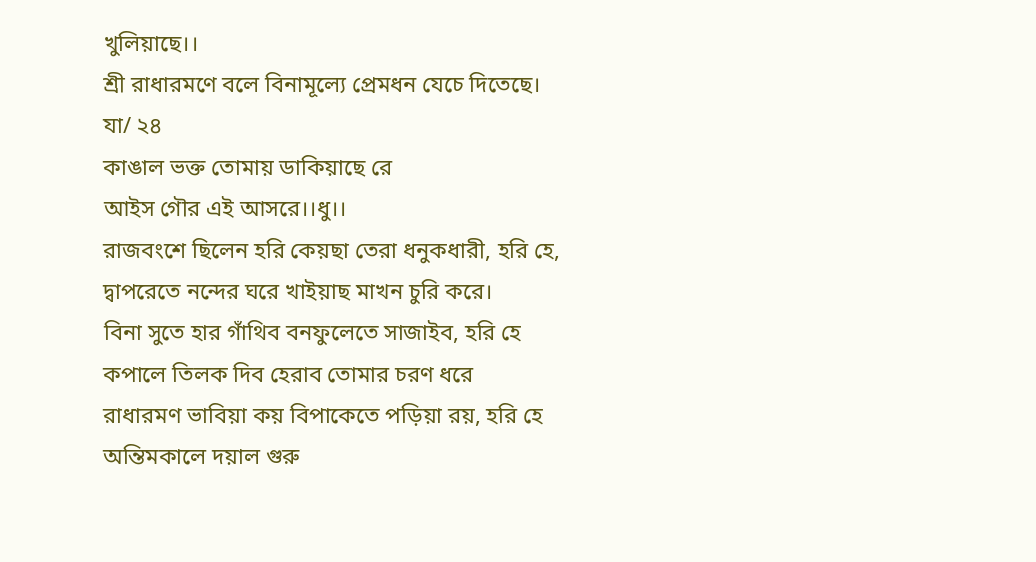খুলিয়াছে।।
শ্ৰী রাধারমণে বলে বিনামূল্যে প্ৰেমধন যেচে দিতেছে।
যা/ ২৪
কাঙাল ভক্ত তোমায় ডাকিয়াছে রে
আইস গৌর এই আসরে।।ধু।।
রাজবংশে ছিলেন হরি কেয়ছা তেরা ধনুকধারী, হরি হে,
দ্বাপরেতে নন্দের ঘরে খাইয়াছ মাখন চুরি করে।
বিনা সুতে হার গাঁথিব বনফুলেতে সাজাইব, হরি হে
কপালে তিলক দিব হেরাব তোমার চরণ ধরে
রাধারমণ ভাবিয়া কয় বিপাকেতে পড়িয়া রয়, হরি হে
অন্তিমকালে দয়াল গুরু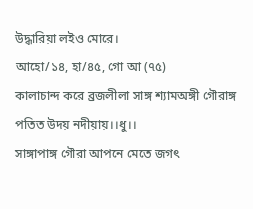উদ্ধারিয়া লইও মোরে।
আহো/১৪, হা/৪৫, গো আ (৭৫)
কালাচান্দ করে ব্রজলীলা সাঙ্গ শ্যামঅঙ্গী গৌরাঙ্গ
পতিত উদয় নদীয়ায়।।ধু।।
সাঙ্গাপাঙ্গ গৌরা আপনে মেতে জগৎ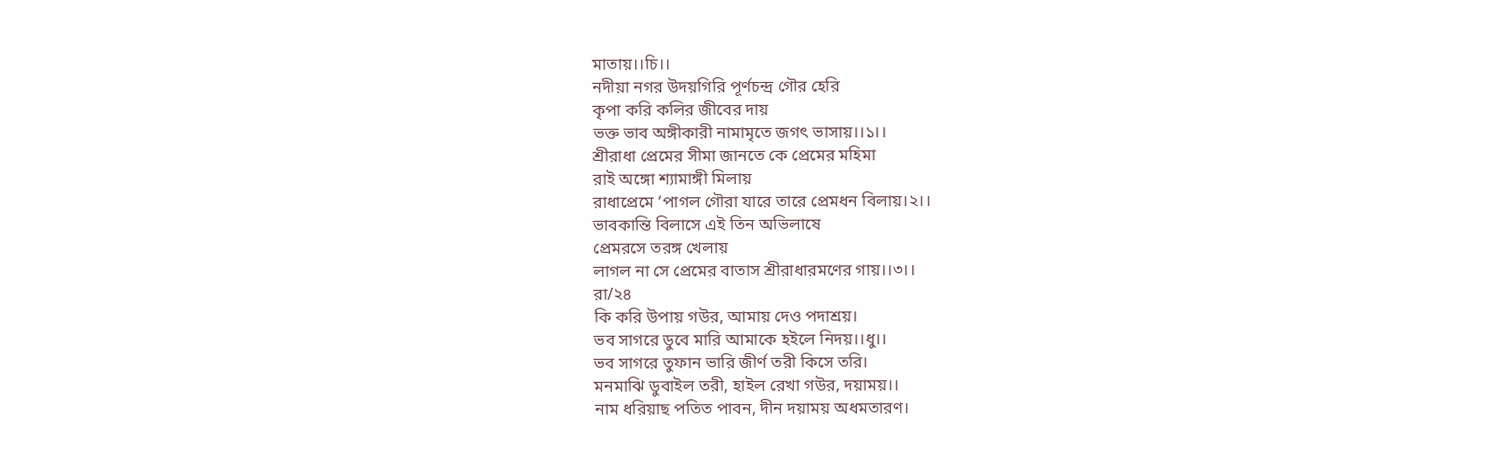মাতায়।।চি।।
নদীয়া নগর উদয়গিরি পূর্ণচন্দ্ৰ গৌর হেরি
কৃপা করি কলির জীবের দায়
ভক্ত ভাব অঙ্গীকারী নামামৃতে জগৎ ভাসায়।।১।।
শ্ৰীরাধা প্রেমের সীমা জানতে কে প্রেমের মহিমা
রাই অঙ্গো শ্যামাঙ্গী মিলায়
রাধাপ্রেমে ‘পাগল গৌরা যারে তারে প্ৰেমধন বিলায়।২।।
ভাবকান্তি বিলাসে এই তিন অভিলাষে
প্রেমরসে তরঙ্গ খেলায়
লাগল না সে প্রেমের বাতাস শ্ৰীরাধারমণের গায়।।৩।।
রা/২৪
কি করি উপায় গউর, আমায় দেও পদাশ্রয়।
ভব সাগরে ডুবে মারি আমাকে হইলে নিদয়।।ধু।।
ভব সাগরে তুফান ভারি জীর্ণ তরী কিসে তরি।
মনমাঝি ডুবাইল তরী, হাইল রেখা গউর, দয়াময়।।
নাম ধরিয়াছ পতিত পাবন, দীন দয়াময় অধমতারণ।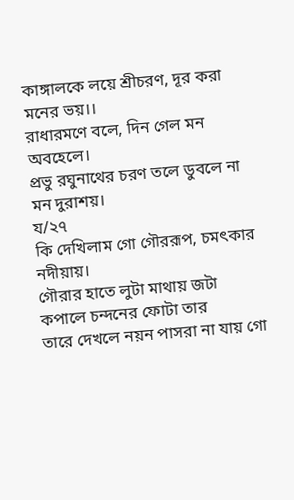কাঙ্গালকে লয়ে শ্ৰীচরণ, দূর করা মনের ভয়।।
রাধারমণে বলে, দিন গেল মন অবহেলে।
প্ৰভু রঘুনাথের চরণ তলে ডুবলে না মন দুরাশয়।
য/২৭
কি দেখিলাম গো গৌররূপ, চমৎকার নদীয়ায়।
গৌরার হাতে লুটা মাথায় জটা কপালে চন্দনের ফোটা তার
তারে দেখলে নয়ন পাসরা না যায় গো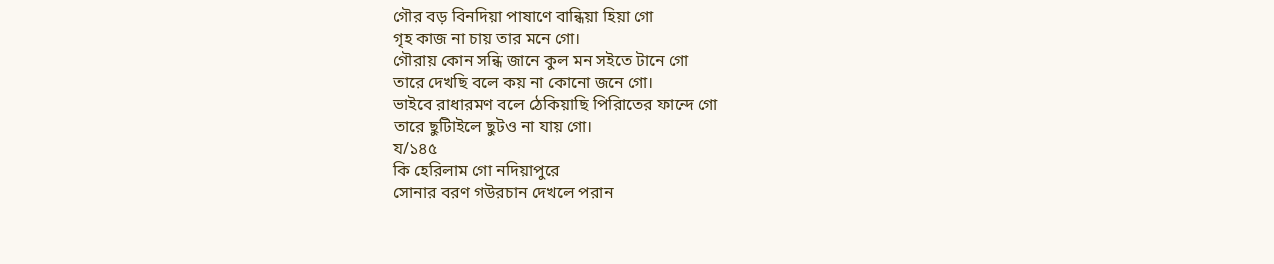গৌর বড় বিনদিয়া পাষাণে বান্ধিয়া হিয়া গো
গৃহ কাজ না চায় তার মনে গো।
গৌরায় কোন সন্ধি জানে কুল মন সইতে টানে গো
তারে দেখছি বলে কয় না কোনো জনে গো।
ভাইবে রাধারমণ বলে ঠেকিয়াছি পিরিাতের ফান্দে গো
তারে ছুটিাইলে ছুটও না যায় গো।
য/১৪৫
কি হেরিলাম গো নদিয়াপুরে
সোনার বরণ গউরচান দেখলে পরান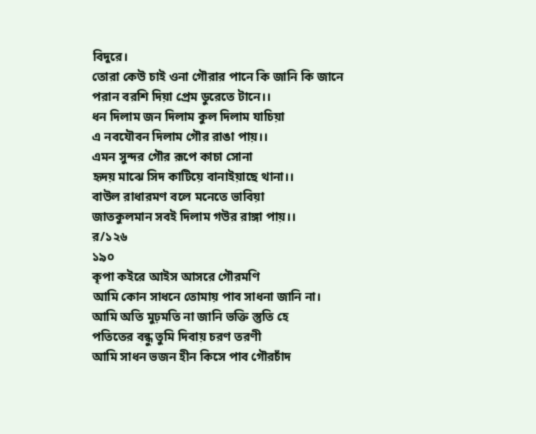বিদুরে।
তোরা কেউ চাই ওনা গৌরার পানে কি জানি কি জানে
পরান বরশি দিয়া প্ৰেম ডুরেতে টানে।।
ধন দিলাম জন দিলাম কুল দিলাম যাচিয়া
এ নবযৌবন দিলাম গৌর রাঙা পায়।।
এমন সুন্দর গৌর রূপে কাচা সোনা
হৃদয় মাঝে সিদ কাটিয়ে বানাইয়াছে থানা।।
বাউল রাধারমণ বলে মনেতে ভাবিয়া
জাতকুলমান সবই দিলাম গউর রাঙ্গা পায়।।
র/১২৬
১৯০
কৃপা কইরে আইস আসরে গৌরমণি
আমি কোন সাধনে তোমায় পাব সাধনা জানি না।
আমি অতি মুঢ়মতি না জানি ভক্তি স্তুতি হে
পতিতের বন্ধু তুমি দিবায় চরণ তরণী
আমি সাধন ভজন হীন কিসে পাব গৌরচাঁদ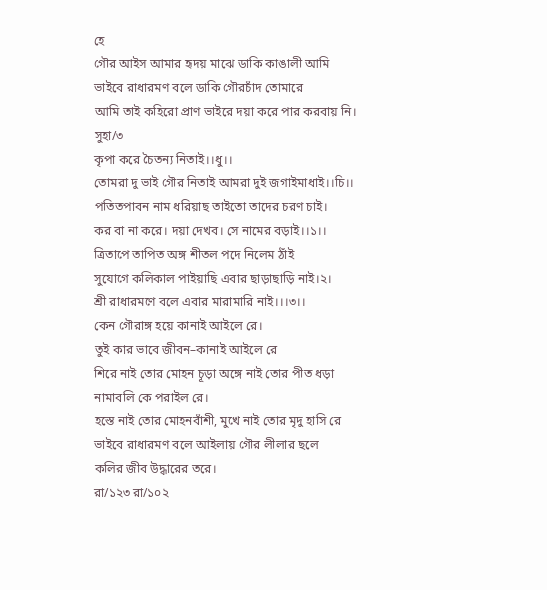হে
গৌর আইস আমার হৃদয় মাঝে ডাকি কাঙালী আমি
ভাইবে রাধারমণ বলে ডাকি গৌরচাঁদ তোমারে
আমি তাই কহিরো প্ৰাণ ভাইরে দয়া করে পার করবায় নি।
সুহা/৩
কৃপা করে চৈতন্য নিতাই।।ধু।।
তোমরা দু ভাই গৌর নিতাই আমরা দুই জগাইমাধাই।।চি।।
পতিতপাবন নাম ধরিয়াছ তাইতো তাদের চরণ চাই।
কর বা না করে। দয়া দেখব। সে নামের বড়াই।।১।।
ত্ৰিতাপে তাপিত অঙ্গ শীতল পদে নিলেম ঠাঁই
সুযোগে কলিকাল পাইয়াছি এবার ছাড়াছাড়ি নাই।২।
শ্ৰী রাধারমণে বলে এবার মারামারি নাই।।।৩।।
কেন গৌরাঙ্গ হয়ে কানাই আইলে রে।
তুই কার ভাবে জীবন–কানাই আইলে রে
শিরে নাই তোর মোহন চূড়া অঙ্গে নাই তোর পীত ধড়া
নামাবলি কে পরাইল রে।
হস্তে নাই তোর মোহনবাঁশী, মুখে নাই তোর মৃদু হাসি রে
ভাইবে রাধারমণ বলে আইলায় গৌর লীলার ছলে
কলির জীব উদ্ধারের তরে।
রা/১২৩ রা/১০২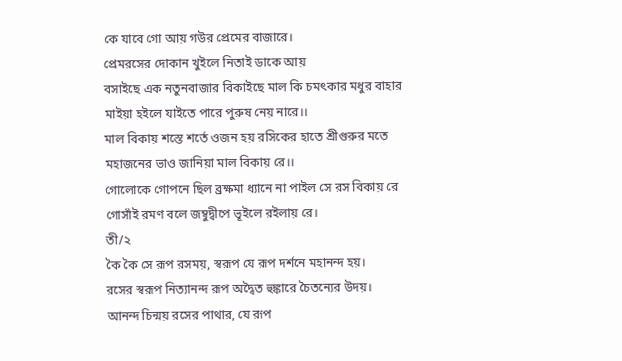কে যাবে গো আয় গউর প্রেমের বাজারে।
প্ৰেমরসের দোকান খুইলে নিতাই ডাকে আয়
বসাইছে এক নতুনবাজার বিকাইছে মাল কি চমৎকার মধুর বাহার
মাইয়া হইলে যাইতে পারে পুরুষ নেয় নারে।।
মাল বিকায় শস্তে শর্তে ওজন হয় রসিকের হাতে শ্ৰীগুরুর মতে
মহাজনের ভাও জানিয়া মাল বিকায় রে।।
গোলোকে গোপনে ছিল ব্ৰক্ষমা ধ্যানে না পাইল সে রস বিকায় রে
গোসাঁই রমণ বলে জম্বুদ্বীপে ভূইলে রইলায় রে।
তী/২
কৈ কৈ সে রূপ রসময়, স্বরূপ যে রূপ দর্শনে মহানন্দ হয়।
রসের স্বরূপ নিত্যানন্দ রূপ অদ্বৈত হুঙ্কারে চৈতন্যের উদয়।
আনন্দ চিন্ময় রসের পাথার, যে রূপ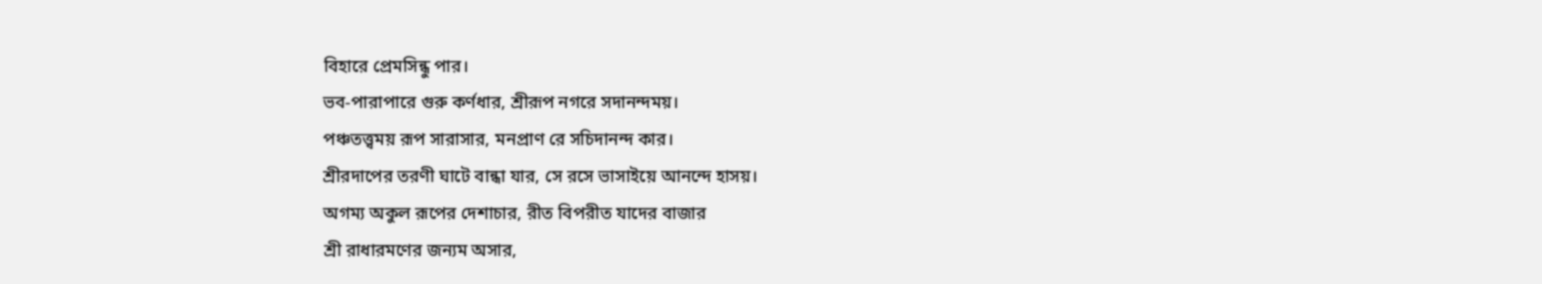বিহারে প্ৰেমসিন্ধু পার।
ভব-পারাপারে গুরু কর্ণধার, শ্ৰীরূপ নগরে সদানন্দময়।
পঞ্চতত্ত্বময় রূপ সারাসার, মনপ্ৰাণ রে সচিদানন্দ কার।
শ্ৰীরদাপের তরণী ঘাটে বান্ধা যার, সে রসে ভাসাইয়ে আনন্দে হাসয়।
অগম্য অকুল রূপের দেশাচার, রীত বিপরীত যাদের বাজার
শ্ৰী রাধারমণের জন্যম অসার,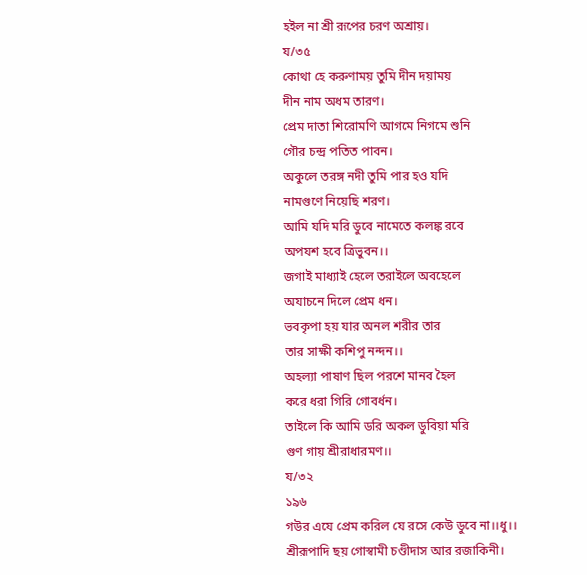হইল না শ্ৰী রূপের চরণ অশ্রায়।
য/৩৫
কোথা হে করুণাময় তুমি দীন দয়াময়
দীন নাম অধম তারণ।
প্ৰেম দাতা শিরোমণি আগমে নিগমে শুনি
গৌর চন্দ্ৰ পতিত পাবন।
অকুলে তরঙ্গ নদী তুমি পার হও যদি
নামগুণে নিয়েছি শরণ।
আমি যদি মরি ডুবে নামেতে কলঙ্ক রবে
অপযশ হবে ত্ৰিভুবন।।
জগাই মাধ্যাই হেলে তরাইলে অবহেলে
অযাচনে দিলে প্রেম ধন।
ভবকৃপা হয় যার অনল শরীর তার
তার সাক্ষী কশিপু নন্দন।।
অহল্যা পাষাণ ছিল পরশে মানব হৈল
করে ধরা গিরি গোবর্ধন।
তাইলে কি আমি ডরি অকল ডুবিয়া মরি
গুণ গায় শ্ৰীরাধারমণ।।
য/৩২
১৯৬
গউর এযে প্ৰেম করিল যে রসে কেউ ডুবে না।।ধু।।
শ্রীরূপাদি ছয় গোস্বামী চণ্ডীদাস আর রজাকিনী।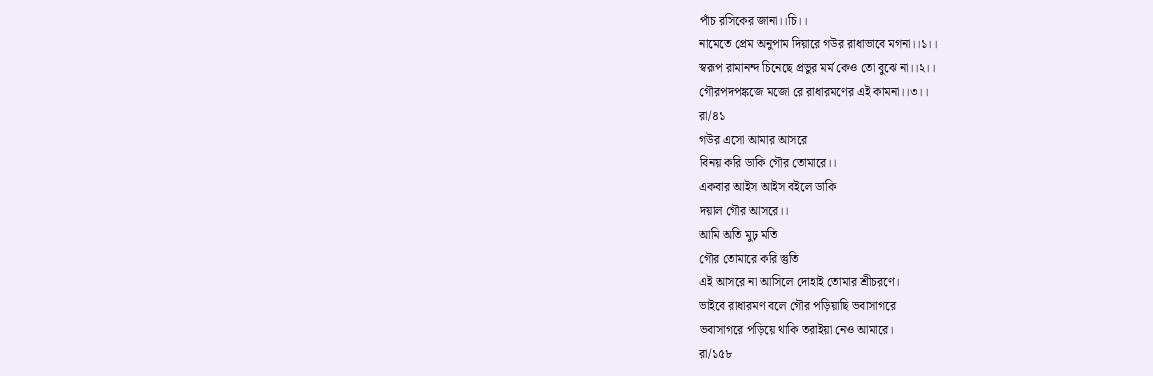পাঁচ রসিকের জানা।।চি।।
নামেতে প্ৰেম অনুপাম দিয়ারে গউর রাধাভাবে মগনা।।১।।
স্বরূপ রামানন্দ চিনেছে প্রভুর মর্ম কেও তো বুঝে না।।২।।
গৌরপদপঙ্কজে মজো রে রাধারমণের এই কামনা।।৩।।
রা/৪১
গউর এসো আমার আসরে
বিনয় করি ডাকি গৌর তোমারে।।
একবার আইস আইস বইলে ডাকি
দয়াল গৌর আসরে।।
আমি অতি মুঢ় মতি
গৌর তোমারে করি স্তুতি
এই আসরে না আসিলে দোহাই তোমার শ্ৰীচরণে।
ভাইবে রাধারমণ বলে গৌর পড়িয়াছি ভবাসাগরে
ভবাসাগরে পড়িয়ে থাকি তরাইয়া নেও আমারে।
রা/১৫৮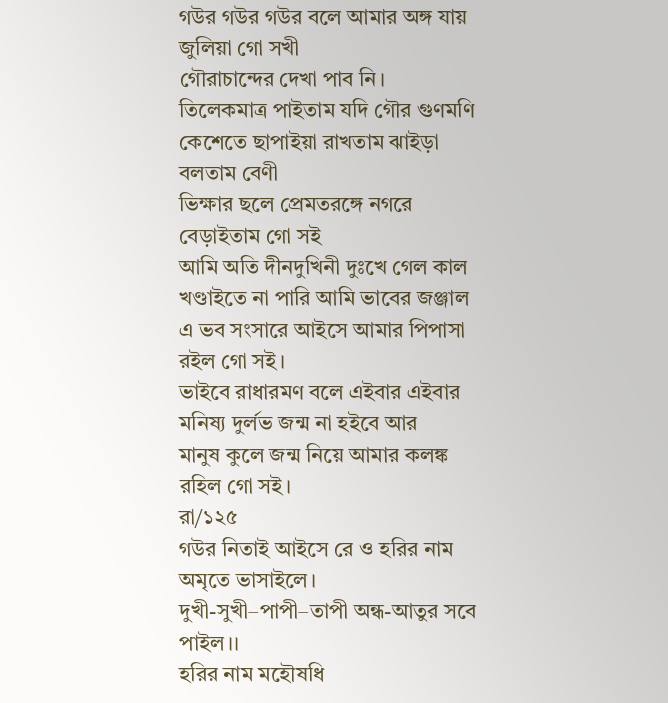গউর গউর গউর বলে আমার অঙ্গ যায় জুলিয়া গো সখী
গৌরাচান্দের দেখা পাব নি।
তিলেকমাত্ৰ পাইতাম যদি গৌর গুণমণি
কেশেতে ছাপাইয়া রাখতাম ঝাইড়া বলতাম বেণী
ভিক্ষার ছলে প্ৰেমতরঙ্গে নগরে বেড়াইতাম গো সই
আমি অতি দীনদুখিনী দুঃখে গেল কাল
খণ্ডাইতে না পারি আমি ভাবের জঞ্জাল
এ ভব সংসারে আইসে আমার পিপাসা রইল গো সই।
ভাইবে রাধারমণ বলে এইবার এইবার
মনিষ্য দুর্লভ জন্ম না হইবে আর
মানুষ কুলে জন্ম নিয়ে আমার কলঙ্ক রহিল গো সই।
রা/১২৫
গউর নিতাই আইসে রে ও হরির নাম অমৃতে ভাসাইলে।
দুখী-সুখী–পাপী–তাপী অন্ধ-আতুর সবে পাইল।।
হরির নাম মহৌষধি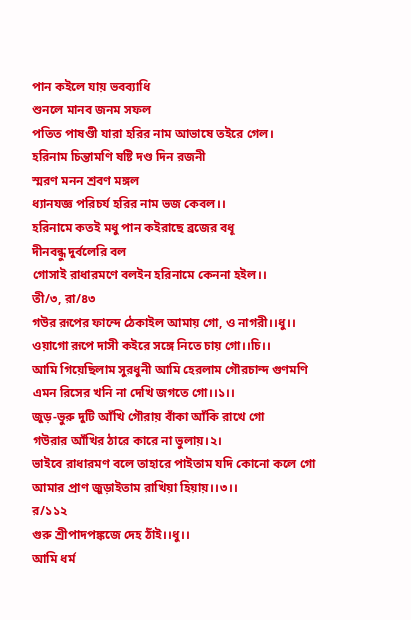পান কইলে যায় ভবব্যাধি
শুনলে মানব জনম সফল
পতিত পাষণ্ডী যারা হরির নাম আভাষে তইরে গেল।
হরিনাম চিন্তামণি ষষ্টি দণ্ড দিন রজনী
স্মরণ মনন শ্রবণ মঙ্গল
ধ্যানযজ্ঞ পরিচর্য হরির নাম ভজ কেবল।।
হরিনামে কতই মধু পান কইরাছে ব্রজের বধূ
দীনবন্ধু দুর্বলেরি বল
গোসাই রাধারমণে বলইন হরিনামে কেননা হইল।।
তী/৩, রা/৪৩
গউর রূপের ফান্দে ঠেকাইল আমায় গো, ও নাগরী।।ধু।।
ওয়াগো রূপে দাসী কইরে সঙ্গে নিতে চায় গো।।চি।।
আমি গিয়েছিলাম সুরধুনী আমি হেরলাম গৌরচান্দ গুণমণি
এমন রিসের খনি না দেখি জগতে গো।।১।।
জুড়-ভুরু দুটি আঁখি গৌরায় বাঁকা আঁকি রাখে গো
গউরার আঁখির ঠারে কারে না ভুলায়।২।
ভাইবে রাধারমণ বলে তাহারে পাইতাম যদি কোনো কলে গো
আমার প্রাণ জুড়াইতাম রাখিয়া হিয়ায়।।৩।।
র/১১২
গুরু শ্ৰীপাদপঙ্কজে দেহ ঠাঁই।।ধু।।
আমি ধর্ম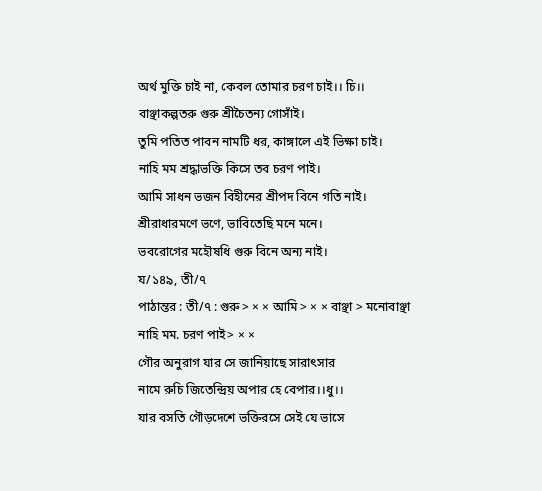অর্থ মুক্তি চাই না, কেবল তোমার চরণ চাই।। চি।।
বাঞ্ছাকল্পতরু গুরু শ্ৰীচৈতন্য গোসাঁই।
তুমি পতিত পাবন নামটি ধর, কাঙ্গালে এই ভিক্ষা চাই।
নাহি মম শ্রদ্ধাভক্তি কিসে তব চরণ পাই।
আমি সাধন ভজন বিহীনের শ্ৰীপদ বিনে গতি নাই।
শ্ৰীরাধারমণে ভণে, ভাবিতেছি মনে মনে।
ভবরোগের মহৌষধি গুরু বিনে অন্য নাই।
য/১৪৯, তী/৭
পাঠান্তর : তী/৭ : গুরু > × × আমি > × × বাঞ্ছা > মনোবাঞ্ছা
নাহি মম. চরণ পাই> × ×
গৌর অনুরাগ যার সে জানিয়াছে সারাৎসার
নামে রুচি জিতেন্দ্ৰিয় অপার হে বেপার।।ধু।।
যার বসতি গৌড়দেশে ভক্তিরসে সেই যে ভাসে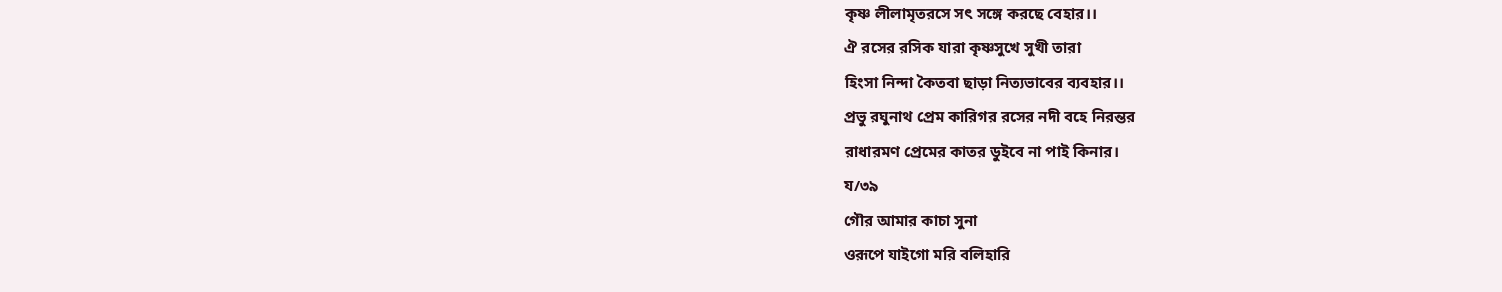কৃষ্ণ লীলামৃতরসে সৎ সঙ্গে করছে বেহার।।
ঐ রসের রসিক যারা কৃষ্ণসুখে সুখী তারা
হিংসা নিন্দা কৈতবা ছাড়া নিত্যভাবের ব্যবহার।।
প্ৰভু রঘুনাথ প্ৰেম কারিগর রসের নদী বহে নিরন্তর
রাধারমণ প্রেমের কাতর ডুইবে না পাই কিনার।
য/৩৯
গৌর আমার কাচা সুনা
ওরূপে যাইগো মরি বলিহারি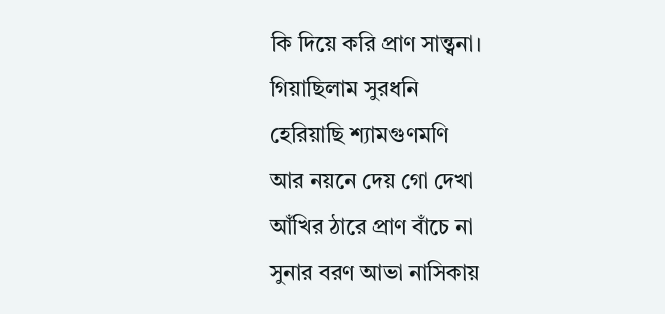কি দিয়ে করি প্রাণ সান্ত্বনা।
গিয়াছিলাম সুরধনি
হেরিয়াছি শ্যামগুণমণি
আর নয়নে দেয় গো দেখা
আঁখির ঠারে প্রাণ বাঁচে না
সুনার বরণ আভা নাসিকায়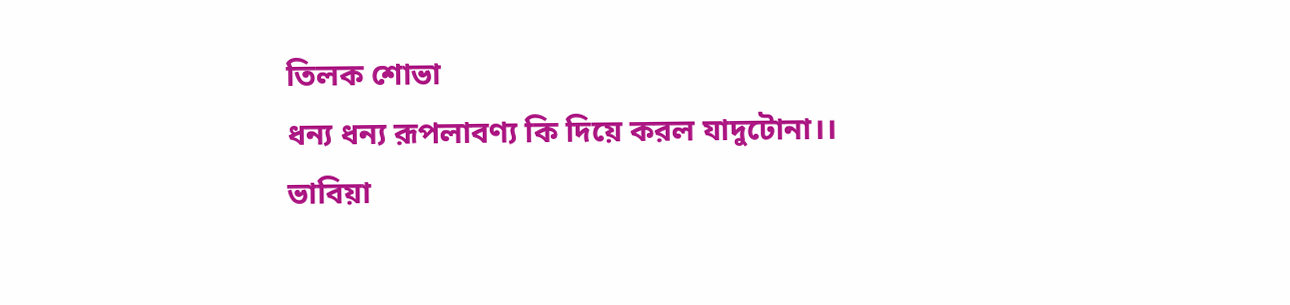তিলক শোভা
ধন্য ধন্য রূপলাবণ্য কি দিয়ে করল যাদুটোনা।।
ভাবিয়া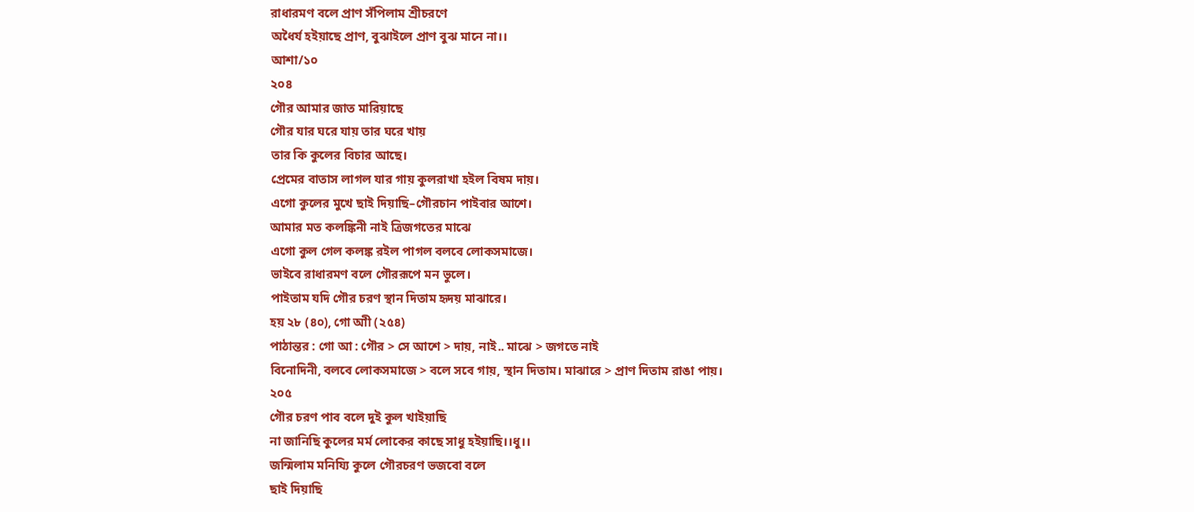রাধারমণ বলে প্ৰাণ সঁপিলাম শ্ৰীচরণে
অধৈৰ্য হইয়াছে প্ৰাণ, বুঝাইলে প্ৰাণ বুঝ মানে না।।
আশা/১০
২০৪
গৌর আমার জাত মারিয়াছে
গৌর যার ঘরে যায় তার ঘরে খায়
তার কি কুলের বিচার আছে।
প্রেমের বাতাস লাগল যার গায় কুলরাখা হইল বিষম দায়।
এগো কুলের মুখে ছাই দিয়াছি–গৌরচান পাইবার আশে।
আমার মত কলঙ্কিনী নাই ত্ৰিজগতের মাঝে
এগো কুল গেল কলঙ্ক রইল পাগল বলবে লোকসমাজে।
ভাইবে রাধারমণ বলে গৌররূপে মন ভুলে।
পাইতাম যদি গৌর চরণ স্থান দিতাম হৃদয় মাঝারে।
হয় ২৮ (৪০), গো আী (২৫৪)
পাঠান্তর : গো আ : গৌর > সে আশে > দায়, নাই.. মাঝে > জগতে নাই
বিনোদিনী, বলবে লোকসমাজে > বলে সবে গায়, স্থান দিতাম। মাঝারে > প্ৰাণ দিতাম রাঙা পায়।
২০৫
গৌর চরণ পাব বলে দুই কুল খাইয়াছি
না জানিছি কুলের মর্ম লোকের কাছে সাধু হইয়াছি।।ধু।।
জন্মিলাম মনিয্যি কুলে গৌরচরণ ভজবো বলে
ছাই দিয়াছি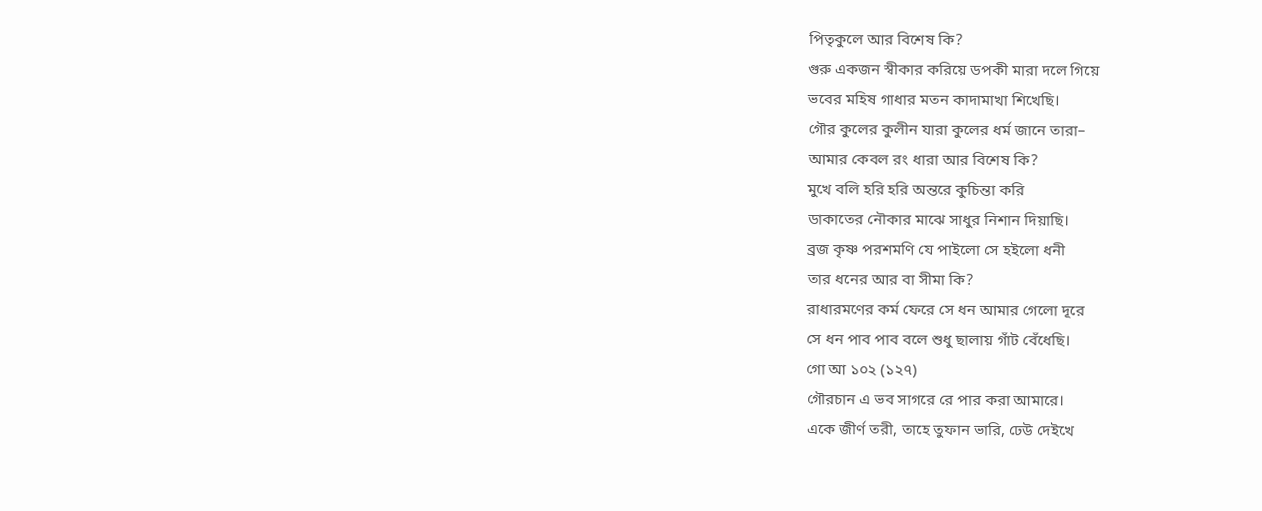পিতৃকুলে আর বিশেষ কি?
গুরু একজন স্বীকার করিয়ে ডপকী মারা দলে গিয়ে
ভবের মহিষ গাধার মতন কাদামাখা শিখেছি।
গৌর কুলের কুলীন যারা কুলের ধর্ম জানে তারা–
আমার কেবল রং ধারা আর বিশেষ কি?
মুখে বলি হরি হরি অন্তরে কুচিন্তা করি
ডাকাতের নৌকার মাঝে সাধুর নিশান দিয়াছি।
ব্ৰজ কৃষ্ণ পরশমণি যে পাইলো সে হইলো ধনী
তার ধনের আর বা সীমা কি?
রাধারমণের কর্ম ফেরে সে ধন আমার গেলো দূরে
সে ধন পাব পাব বলে শুধু ছালায় গাঁট বেঁধেছি।
গো আ ১০২ (১২৭)
গৌরচান এ ভব সাগরে রে পার করা আমারে।
একে জীৰ্ণ তরী, তাহে তুফান ভারি, ঢেউ দেইখে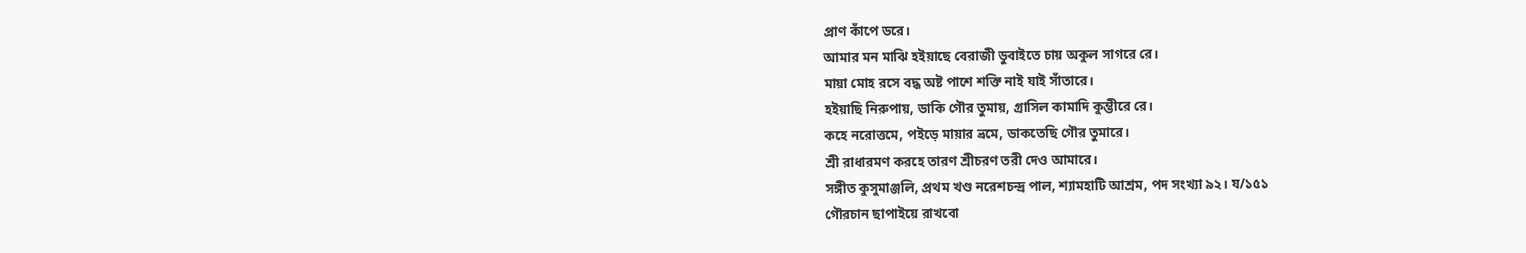প্ৰাণ কাঁপে ডরে।
আমার মন মাঝি হইয়াছে বেরাজী ডুবাইতে চায় অকুল সাগরে রে।
মায়া মোহ রসে বদ্ধ অষ্ট পাশে শক্তি নাই যাই সাঁতারে।
হইয়াছি নিরুপায়, ডাকি গৌর তুমায়, গ্ৰাসিল কামাদি কুম্ভীরে রে।
কহে নরোত্তমে, পইড়ে মায়ার ভ্ৰমে, ডাকতেছি গৌর তুমারে।
শ্ৰী রাধারমণ করহে তারণ শ্ৰীচরণ তরী দেও আমারে।
সঙ্গীত কুসুমাঞ্জলি, প্রথম খণ্ড নরেশচন্দ্ৰ পাল, শ্যামহাটি আশ্রম, পদ সংখ্যা ৯২। য/১৫১
গৌরচান ছাপাইয়ে রাখবো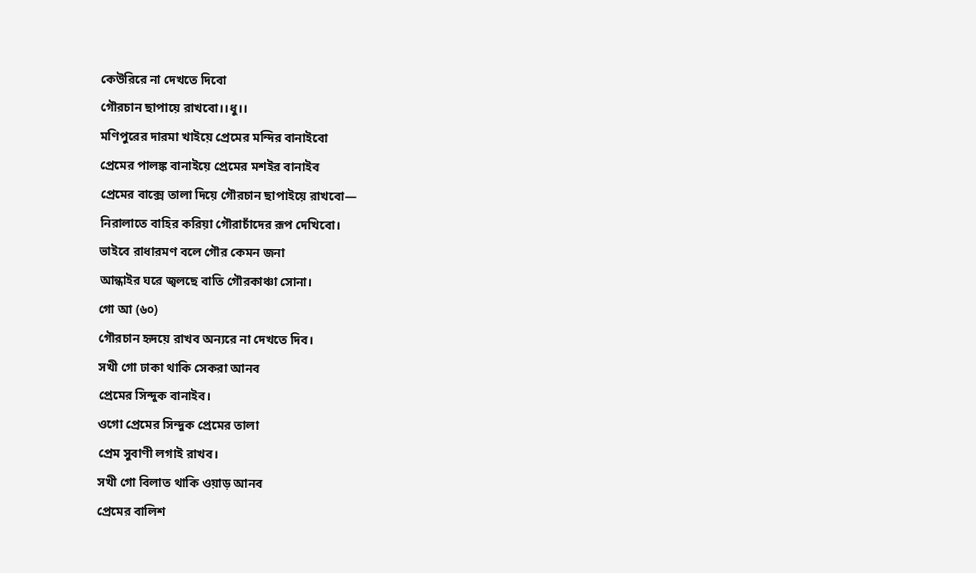কেউরিরে না দেখতে দিবো
গৌরচান ছাপায়ে রাখবো।।ধু।।
মণিপুরের দারমা খাইয়ে প্রেমের মন্দির বানাইবো
প্রেমের পালঙ্ক বানাইয়ে প্রেমের মশইর বানাইব
প্রেমের বাক্সে তালা দিয়ে গৌরচান ছাপাইয়ে রাখবো—
নিরালাতে বাহির করিয়া গৌরাচাঁদের রূপ দেখিবো।
ভাইবে রাধারমণ বলে গৌর কেমন জনা
আন্ধাইর ঘরে জ্বলছে বাতি গৌরকাঞ্চা সোনা।
গো আ (৬০)
গৌরচান হৃদয়ে রাখব অন্যরে না দেখতে দিব।
সখী গো ঢাকা থাকি সেকরা আনব
প্রেমের সিন্দুক বানাইব।
ওগো প্রেমের সিন্দুক প্রেমের তালা
প্ৰেম সুবাণী লগাই রাখব।
সখী গো বিলাত থাকি ওয়াড় আনব
প্রেমের বালিশ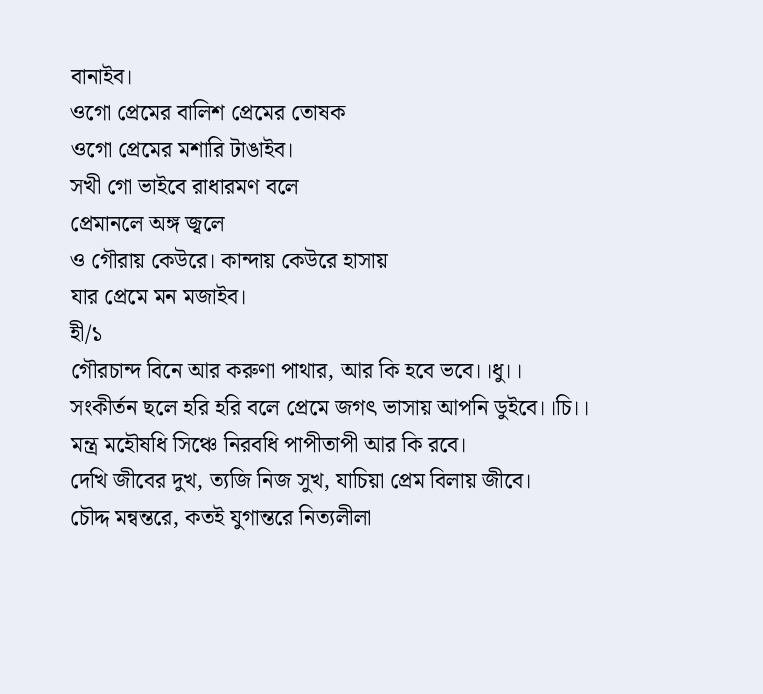বানাইব।
ওগো প্রেমের বালিশ প্রেমের তোষক
ওগো প্রেমের মশারি টাঙাইব।
সখী গো ভাইবে রাধারমণ বলে
প্ৰেমানলে অঙ্গ জ্বলে
ও গৌরায় কেউরে। কান্দায় কেউরে হাসায়
যার প্রেমে মন মজাইব।
হী/১
গৌরচান্দ বিনে আর করুণা পাথার, আর কি হবে ভবে।।ধু।।
সংকীর্তন ছলে হরি হরি বলে প্রেমে জগৎ ভাসায় আপনি ডুইবে।।চি।।
মন্ত্ৰ মহৌষধি সিঞ্চে নিরবধি পাপীতাপী আর কি রবে।
দেখি জীবের দুখ, ত্যজি নিজ সুখ, যাচিয়া প্ৰেম বিলায় জীবে।
চৌদ্দ মন্বন্তরে, কতই যুগান্তরে নিত্যলীলা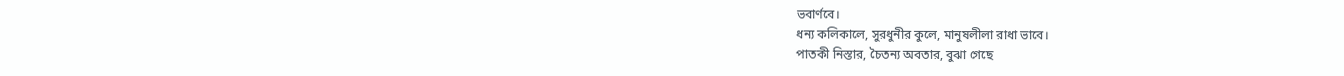ভবাৰ্ণবে।
ধন্য কলিকালে, সুরধুনীর কুলে, মানুষলীলা রাধা ভাবে।
পাতকী নিস্তার, চৈতন্য অবতার, বুঝা গেছে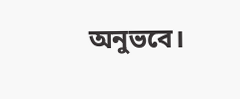অনুভবে।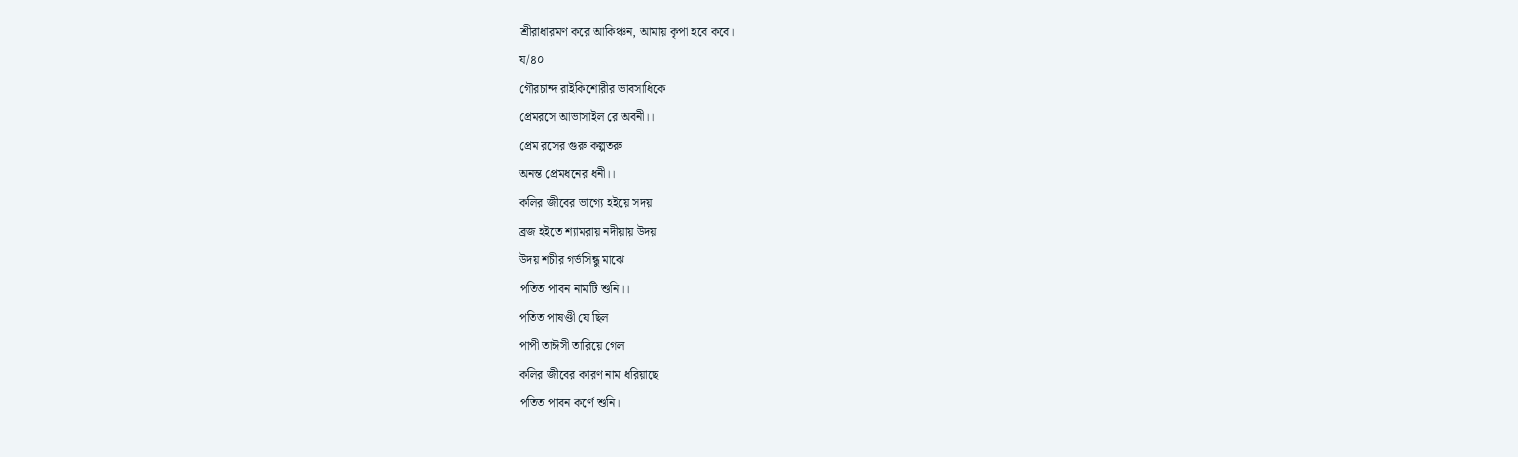শ্ৰীরাধারমণ করে আকিঞ্চন, আমায় কৃপা হবে কবে।
য/৪০
গৌরচান্দ রাইকিশোরীর ভাবসাধিকে
প্ৰেমরসে আভাসাইল রে অবনী।।
প্রেম রসের গুরু কল্পতরু
অনন্ত প্ৰেমধনের ধনী।।
কলির জীবের ভাগ্যে হইয়ে সদয়
ব্ৰজ হইতে শ্যামরায় নদীয়ায় উদয়
উদয় শচীর গর্ভসিন্ধু মাঝে
পতিত পাবন নামটি শুনি।।
পতিত পাষণ্ডী যে ছিল
পাপী তাঈসী তারিয়ে গেল
কলির জীবের কারণ নাম ধরিয়াছে
পতিত পাবন কৰ্ণে শুনি।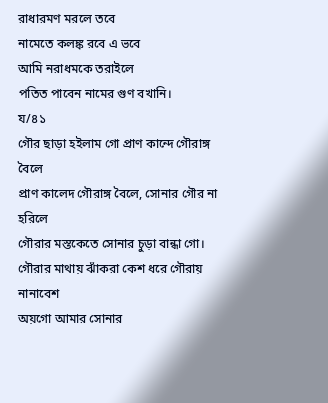রাধারমণ মরলে তবে
নামেতে কলঙ্ক রবে এ ভবে
আমি নরাধমকে তরাইলে
পতিত পাবেন নামের গুণ বখানি।
য/৪১
গৌর ছাড়া হইলাম গো প্ৰাণ কান্দে গৌরাঙ্গ বৈলে
প্ৰাণ কালেদ গৌরাঙ্গ বৈলে, সোনার গৌর না হরিলে
গৌরার মস্তকেতে সোনার চুড়া বান্ধা গো।
গৌরার মাথায় ঝাঁকরা কেশ ধরে গৌরায় নানাবেশ
অয়গো আমার সোনার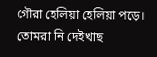গৌরা হেলিয়া হেলিয়া পড়ে।
তোমরা নি দেইখাছ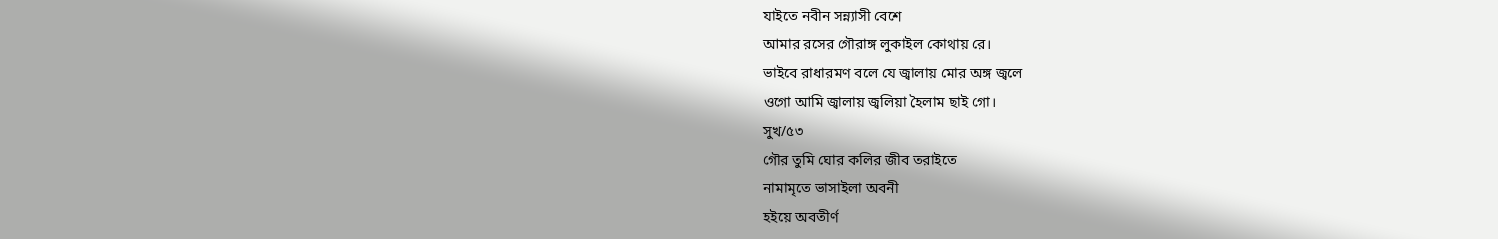যাইতে নবীন সন্ন্যাসী বেশে
আমার রসের গৌরাঙ্গ লুকাইল কোথায় রে।
ভাইবে রাধারমণ বলে যে জ্বালায় মোর অঙ্গ জ্বলে
ওগো আমি জ্বালায় জ্বলিয়া হৈলাম ছাই গো।
সুখ/৫৩
গৌর তুমি ঘোর কলির জীব তরাইতে
নামামৃতে ভাসাইলা অবনী
হইয়ে অবতীর্ণ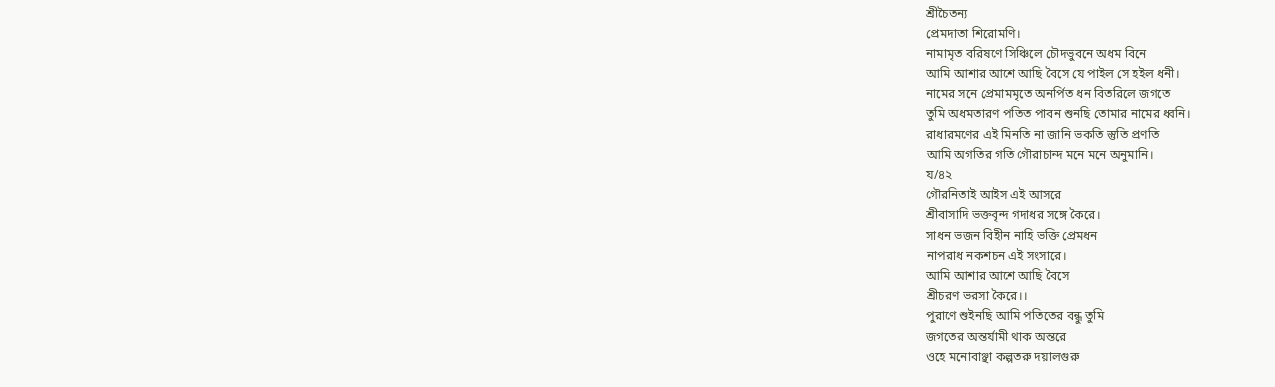শ্ৰীচৈতন্য
প্ৰেমদাতা শিরোমণি।
নামামৃত বরিষণে সিঞ্চিলে চৌদভুবনে অধম বিনে
আমি আশার আশে আছি বৈসে যে পাইল সে হইল ধনী।
নামের সনে প্রেমামমৃতে অনর্পিত ধন বিতরিলে জগতে
তুমি অধমতারণ পতিত পাবন শুনছি তোমার নামের ধ্বনি।
রাধারমণের এই মিনতি না জানি ভকতি স্তুতি প্ৰণতি
আমি অগতির গতি গৌরাচান্দ মনে মনে অনুমানি।
য/৪২
গৌরনিতাই আইস এই আসরে
শ্ৰীবাসাদি ভক্তবৃন্দ গদাধর সঙ্গে কৈরে।
সাধন ভজন বিহীন নাহি ভক্তি প্ৰেমধন
নাপরাধ নকশচন এই সংসারে।
আমি আশার আশে আছি বৈসে
শ্ৰীচরণ ভরসা কৈরে।।
পুরাণে শুইনছি আমি পতিতের বন্ধু তুমি
জগতের অন্তৰ্যামী থাক অন্তরে
ওহে মনোবাঞ্ছা কল্পতরু দয়ালগুরু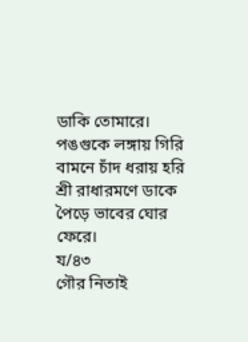ডাকি তোমারে।
পঙগুকে লঙ্গায় গিরি বামনে চাঁদ ধরায় হরি
শ্ৰী রাধারমণে ডাকে পৈড়ে ভাবের ঘোর ফেরে।
য/৪৩
গৌর নিতাই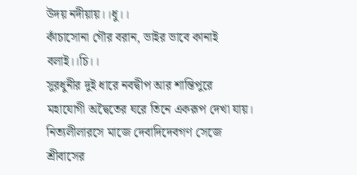উদয় নদীয়ায়।।ধু।।
কাঁচাসোনা গৌর বরান, ভাইর ভাবে কানাই বলাই।।চি।।
সুরধুনীর দুই ধারে নবদ্বীপ আর শান্তিপুরে
মহাযোগী অদ্বৈতের ঘরে তিনে একরূপ দেখা যায়।
নিত্যলীলারসে মাজে দেবাদিদেবগণ সেজে
শ্ৰীবাসের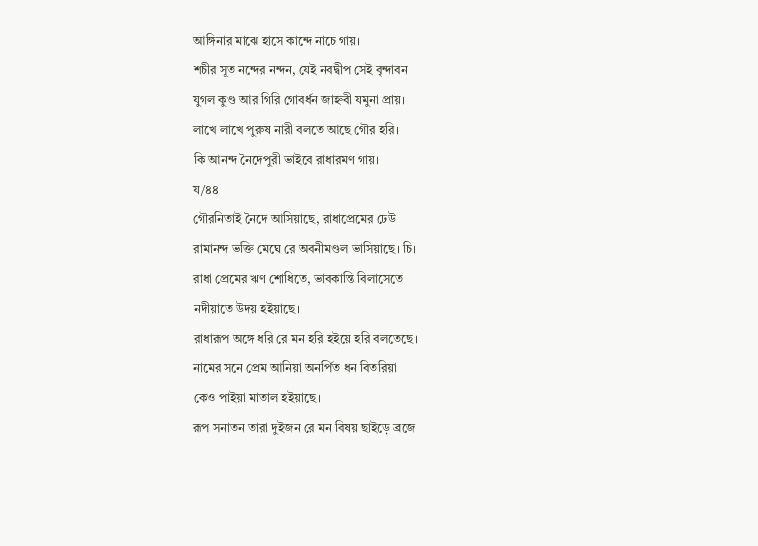আঙ্গিনার মাঝে হাসে কান্দে নাচে গায়।
শচীর সূত নন্দের নন্দন, যেই নবদ্বীপ সেই বৃন্দাবন
যুগল কুণ্ড আর গিরি গোবর্ধন জাহ্নবী যমুনা প্ৰায়।
লাখে লাখে পুরুষ নারী বলতে আছে গৌর হরি।
কি আনন্দ নৈদেপুরী ভাইবে রাধারমণ গায়।
য/৪৪
গৌরনিতাই নৈদে আসিয়াছে, রাধাপ্রেমের ঢেউ
রামানন্দ ভক্তি মেঘে রে অবনীমণ্ডল ভাসিয়াছে। চি।
রাধা প্রেমের ঋণ শোধিতে, ভাবকান্তি বিলাসেতে
নদীয়াতে উদয় হইয়াছে।
রাধারূপ অঙ্গে ধরি রে মন হরি হইয়ে হরি বলতেছে।
নামের সনে প্ৰেম আনিয়া অনর্পিত ধন বিতরিয়া
কেও পাইয়া মাতাল হইয়াছে।
রূপ সনাতন তারা দুইজন রে মন বিষয় ছাইড়ে ব্রজে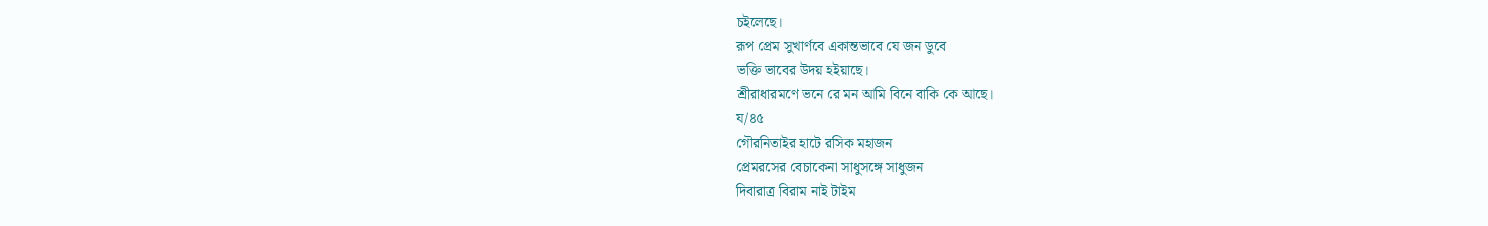চইলেছে।
রূপ প্ৰেম সুখাৰ্ণবে একান্তভাবে যে জন ডুবে
ভক্তি ভাবের উদয় হইয়াছে।
শ্ৰীরাধারমণে ভনে রে মন আমি বিনে বাকি কে আছে।
য/৪৫
গৌরনিতাইর হাটে রসিক মহাজন
প্ৰেমরসের বেচাকেনা সাধুসঙ্গে সাধুজন
দিবারাত্র বিরাম নাই টাইম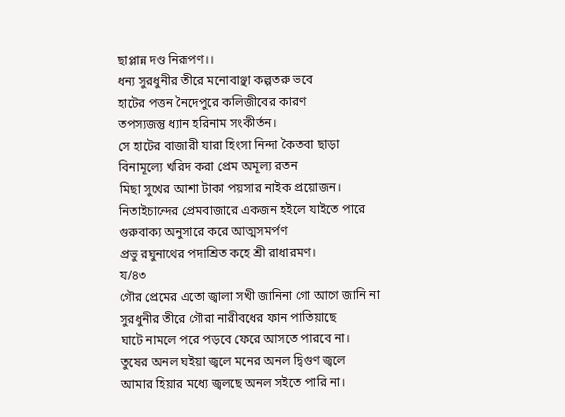ছাপ্লান্ন দণ্ড নিরূপণ।।
ধন্য সুরধুনীর তীরে মনোবাঞ্ছা কল্পতরু ভবে
হাটের পত্তন নৈদেপুরে কলিজীবের কারণ
তপস্যজন্তু ধ্যান হরিনাম সংকীর্তন।
সে হাটের বাজারী যারা হিংসা নিন্দা কৈতবা ছাড়া
বিনামূল্যে খরিদ করা প্ৰেম অমূল্য রতন
মিছা সুখের আশা টাকা পয়সার নাইক প্রয়োজন।
নিতাইচান্দের প্ৰেমবাজারে একজন হইলে যাইতে পারে
গুরুবাক্য অনুসারে করে আত্মসমর্পণ
প্ৰভু রঘুনাথের পদাশ্রিত কহে শ্ৰী রাধারমণ।
য/৪৩
গৌর প্রেমের এতো জ্বালা সখী জানিনা গো আগে জানি না
সুরধুনীর তীরে গৌরা নারীবধের ফান পাতিয়াছে
ঘাটে নামলে পরে পড়বে ফেরে আসতে পারবে না।
তুষের অনল ঘইয়া জ্বলে মনের অনল দ্বিগুণ জ্বলে
আমার হিয়ার মধ্যে জ্বলছে অনল সইতে পারি না।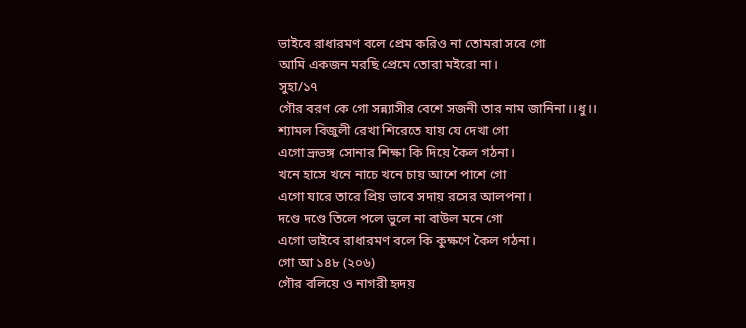ভাইবে রাধারমণ বলে প্ৰেম করিও না তোমরা সবে গো
আমি একজন মরছি প্ৰেমে তোরা মইরো না।
সুহা/১৭
গৌর বরণ কে গো সন্ন্যাসীর বেশে সজনী তার নাম জানিনা।।ধু।।
শ্যামল বিজুলী রেখা শিরেতে যায় যে দেখা গো
এগো ভ্রূভঙ্গ সোনার শিক্ষা কি দিয়ে কৈল গঠনা।
খনে হাসে খনে নাচে খনে চায় আশে পাশে গো
এগো যারে তারে প্রিয় ভাবে সদায় রসের আলপনা।
দণ্ডে দণ্ডে তিলে পলে ভুলে না বাউল মনে গো
এগো ভাইবে রাধারমণ বলে কি কুক্ষণে কৈল গঠনা।
গো আ ১৪৮ (২০৬)
গৌর বলিয়ে ও নাগরী হৃদয়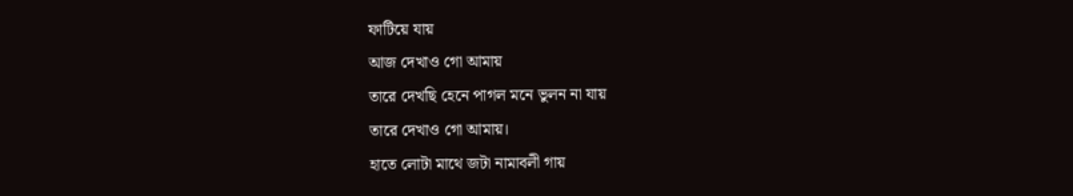ফাটিয়ে যায়
আজ দেখাও গো আমায়
তারে দেখছি হেনে পাগল মনে ভুলন না যায়
তারে দেখাও গো আমায়।
হাতে লোটা মাথে জটা নামাবলী গায়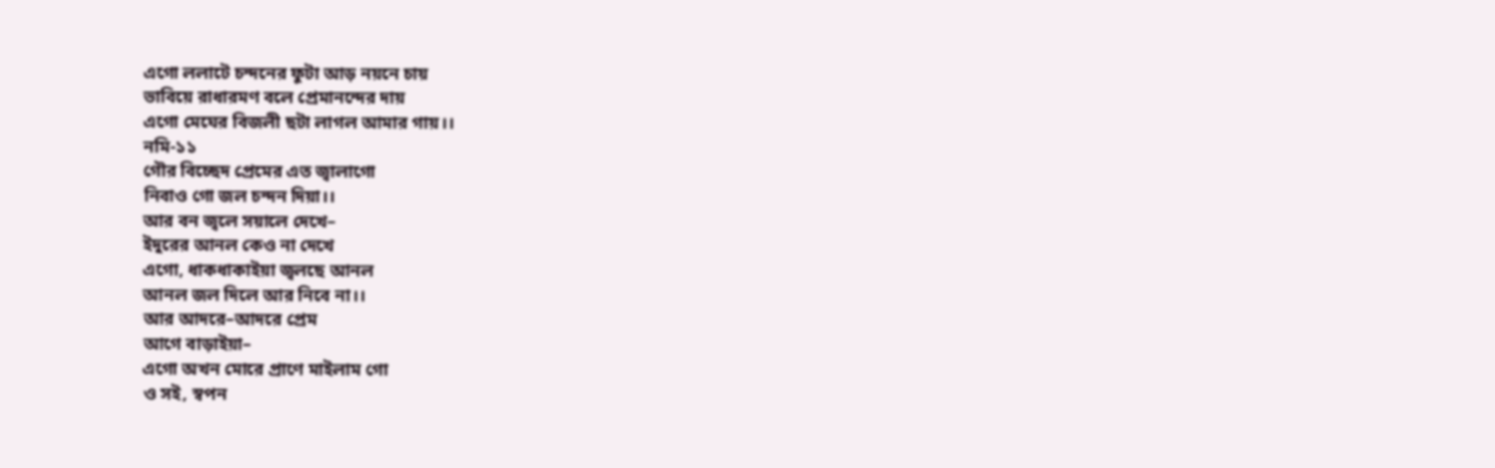এগো ললাটে চন্দনের ফুটা আড় নয়নে চায়
ভাবিয়ে রাধারমণ বলে প্ৰেমানন্দের দায়
এগো মেঘের বিজলী ছটা লাগল আমার গায়।।
নমি-১১
গৌর বিচ্ছেদ প্রেমের এত জ্বালাগো
নিবাও গো জল চন্দন দিয়া।।
আর বন জ্বলে সয়ালে দেখে–
ইদুরের আনল কেও না দেখে
এগো, ধাকধাকাইয়া জ্বলছে আনল
আনল জল দিলে আর নিবে না।।
আর আদরে–আদরে প্ৰেম
আগে বাড়াইয়া–
এগো অখন মোরে প্রাণে মাইলাম গো
ও সই, স্বপন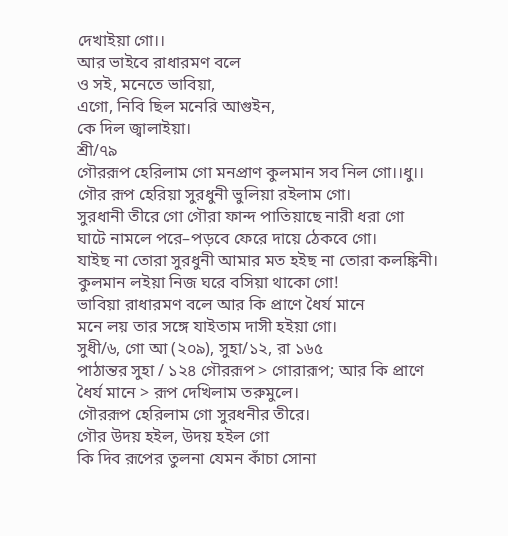দেখাইয়া গো।।
আর ভাইবে রাধারমণ বলে
ও সই, মনেতে ভাবিয়া,
এগো, নিবি ছিল মনেরি আগুইন,
কে দিল জ্বালাইয়া।
শ্রী/৭৯
গৌররূপ হেরিলাম গো মনপ্ৰাণ কুলমান সব নিল গো।।ধু।।
গৌর রূপ হেরিয়া সুরধুনী ভুলিয়া রইলাম গো।
সুরধানী তীরে গো গৌরা ফান্দ পাতিয়াছে নারী ধরা গো
ঘাটে নামলে পরে–পড়বে ফেরে দায়ে ঠেকবে গো।
যাইছ না তোরা সুরধুনী আমার মত হইছ না তোরা কলঙ্কিনী।
কুলমান লইয়া নিজ ঘরে বসিয়া থাকো গো!
ভাবিয়া রাধারমণ বলে আর কি প্ৰাণে ধৈৰ্য মানে
মনে লয় তার সঙ্গে যাইতাম দাসী হইয়া গো।
সুধী/৬, গো আ (২০৯), সুহা/১২, রা ১৬৫
পাঠান্তর সুহা / ১২৪ গৌররূপ > গোরারূপ; আর কি প্ৰাণে ধৈর্য মানে > রূপ দেখিলাম তরুমুলে।
গৌররূপ হেরিলাম গো সুরধনীর তীরে।
গৌর উদয় হইল, উদয় হইল গো
কি দিব রূপের তুলনা যেমন কাঁচা সোনা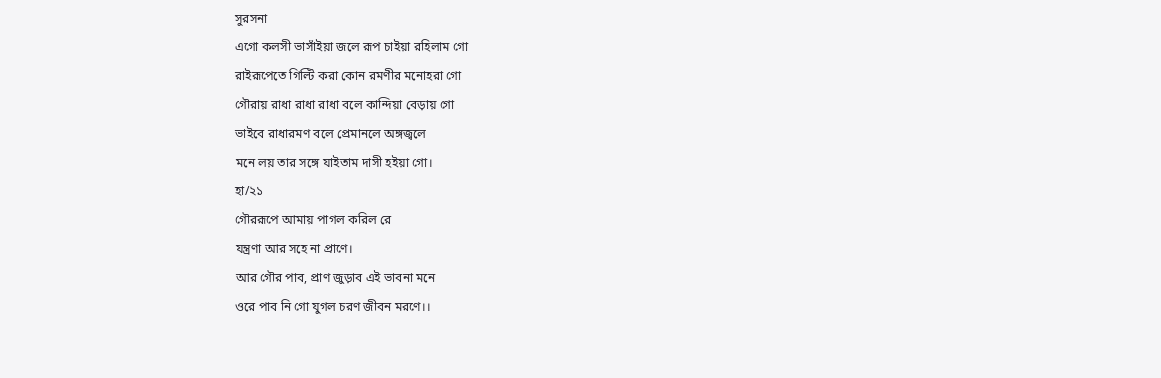সুরসনা
এগো কলসী ভাসাঁইয়া জলে রূপ চাইয়া রহিলাম গো
রাইরূপেতে গিল্টি করা কোন রমণীর মনোহরা গো
গৌরায় রাধা রাধা রাধা বলে কান্দিয়া বেড়ায় গো
ভাইবে রাধারমণ বলে প্ৰেমানলে অঙ্গজ্বলে
মনে লয় তার সঙ্গে যাইতাম দাসী হইয়া গো।
হা/২১
গৌররূপে আমায় পাগল করিল রে
যন্ত্রণা আর সহে না প্ৰাণে।
আর গৌর পাব, প্ৰাণ জুড়াব এই ভাবনা মনে
ওরে পাব নি গো যুগল চরণ জীবন মরণে।।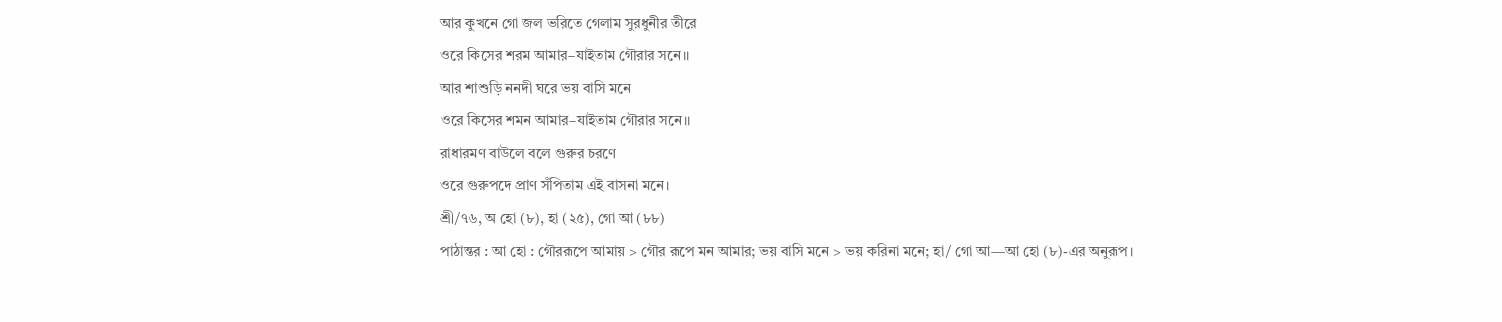আর কুখনে গো জল ভরিতে গেলাম সুরধুনীর তীরে
ওরে কিসের শরম আমার–যাইতাম গৌরার সনে।।
আর শাশুড়ি ননদী ঘরে ভয় বাসি মনে
ওরে কিসের শমন আমার–যাইতাম গৌরার সনে।।
রাধারমণ বাউলে বলে গুরুর চরণে
ওরে গুরুপদে প্ৰাণ সঁপিতাম এই বাসনা মনে।
শ্রী/৭৬, অ হো (৮), হা (২৫), গো আ (৮৮)
পাঠান্তর : আ হো : গৌররূপে আমায় > গৌর রূপে মন আমার; ভয় বাসি মনে > ভয় করিনা মনে; হা/ গো আ—আ হো (৮)-এর অনুরূপ।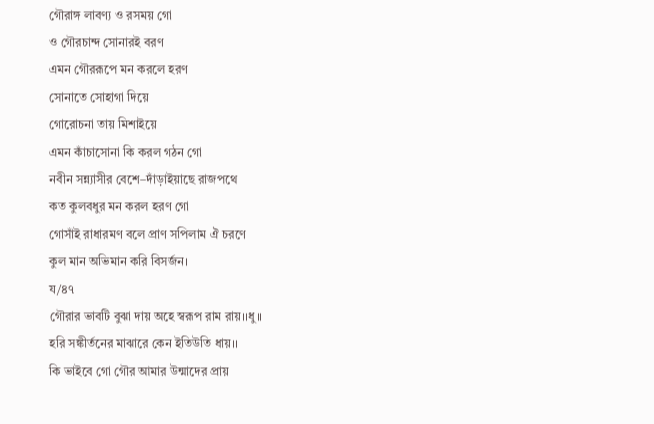গৌরাঙ্গ লাবণ্য ও রসময় গো
ও গৌরচান্দ সোনারই বরণ
এমন গৌররূপে মন করলে হরণ
সোনাতে সোহাগা দিয়ে
গোরোচনা তায় মিশাইয়ে
এমন কাঁচাসোনা কি করল গঠন গো
নবীন সন্ন্যাসীর বেশে–দাঁড়াইয়াছে রাজপথে
কত কুলবধুর মন করল হরণ গো
গোসাঁই রাধারমণ বলে প্ৰাণ সপিলাম ঐ চরণে
কুল মান অভিমান করি বিসর্জন।
য/৪৭
গৌরার ভাবটি বুঝা দায় অহে স্বরূপ রাম রায়।।ধু।।
হরি সঙ্কীর্তনের মাঝারে কেন ইতিউতি ধায়।।
কি ভাইবে গো গৌর আমার উন্মাদের প্রায়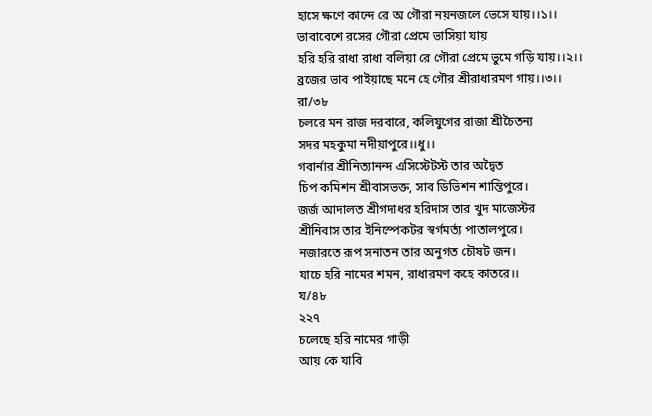হাসে ক্ষণে কান্দে রে অ গৌরা নয়নজলে ভেসে যায়।।১।।
ভাবাবেশে রসের গৌরা প্ৰেমে ভাসিয়া যায়
হরি হরি রাধা রাধা বলিয়া রে গৌরা প্রেমে ভুমে গড়ি যায়।।২।।
ব্রজের ভাব পাইয়াছে মনে হে গৌর শ্ৰীরাধারমণ গায়।।৩।।
রা/৩৮
চলরে মন রাজ দরবারে, কলিযুগের রাজা শ্রীচৈতন্য
সদর মহকুমা নদীয়াপুরে।।ধু।।
গবার্নার শ্ৰীনিত্যানন্দ এসিস্টেটস্ট তার অদ্বৈত
চিপ কমিশন শ্ৰীবাসভক্ত, সাব ডিভিশন শান্তিপুরে।
জর্জ আদালত শ্ৰীগদাধর হরিদাস তার খুদ মাজেস্টর
শ্ৰীনিবাস তার ইনিস্পেকটর স্বৰ্গমর্ত্য পাতালপুরে।
নজারতে রূপ সনাতন তার অনুগত চৌষট জন।
যাচে হরি নামের শমন, রাধারমণ কহে কাতরে।।
য/৪৮
২২৭
চলেছে হরি নামের গাড়ী
আয় কে যাবি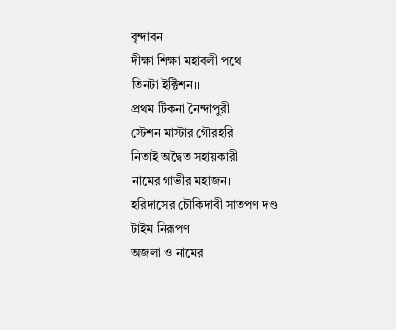বৃন্দাবন
দীক্ষা শিক্ষা মহাবলী পথে
তিনটা ইক্টিশন।।
প্ৰথম টিকনা নৈন্দাপুরী
স্টেশন মাস্টার গৌরহরি
নিতাই অদ্বৈত সহায়কারী
নামের গাভীর মহাজন।
হরিদাসের চৌকিদাবী সাতপণ দণ্ড
টাইম নিরূপণ
অজলা ও নামের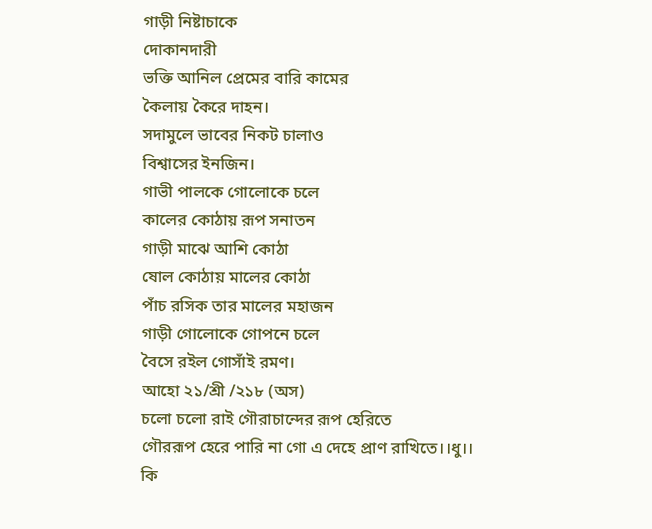গাড়ী নিষ্টাচাকে
দোকানদারী
ভক্তি আনিল প্রেমের বারি কামের
কৈলায় কৈরে দাহন।
সদামুলে ভাবের নিকট চালাও
বিশ্বাসের ইনজিন।
গাভী পালকে গোলোকে চলে
কালের কোঠায় রূপ সনাতন
গাড়ী মাঝে আশি কোঠা
ষোল কোঠায় মালের কোঠা
পাঁচ রসিক তার মালের মহাজন
গাড়ী গোলোকে গোপনে চলে
বৈসে রইল গোসাঁই রমণ।
আহো ২১/শ্রী /২১৮ (অস)
চলো চলো রাই গৌরাচান্দের রূপ হেরিতে
গৌররূপ হেরে পারি না গো এ দেহে প্ৰাণ রাখিতে।।ধু।।
কি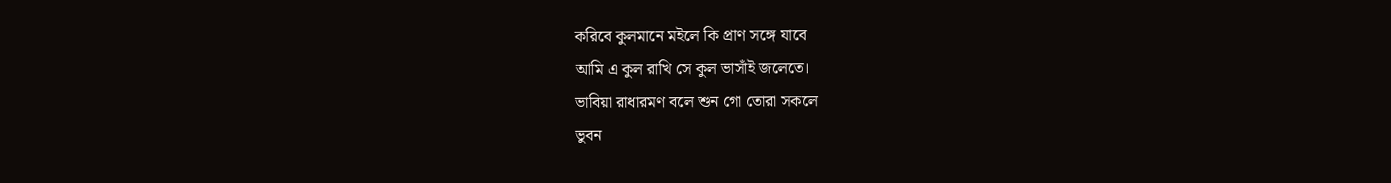করিবে কুলমানে মইলে কি প্ৰাণ সঙ্গে যাবে
আমি এ কুল রাখি সে কুল ভাসাঁই জলেতে।
ভাবিয়া রাধারমণ বলে শুন গো তোরা সকলে
ভুবন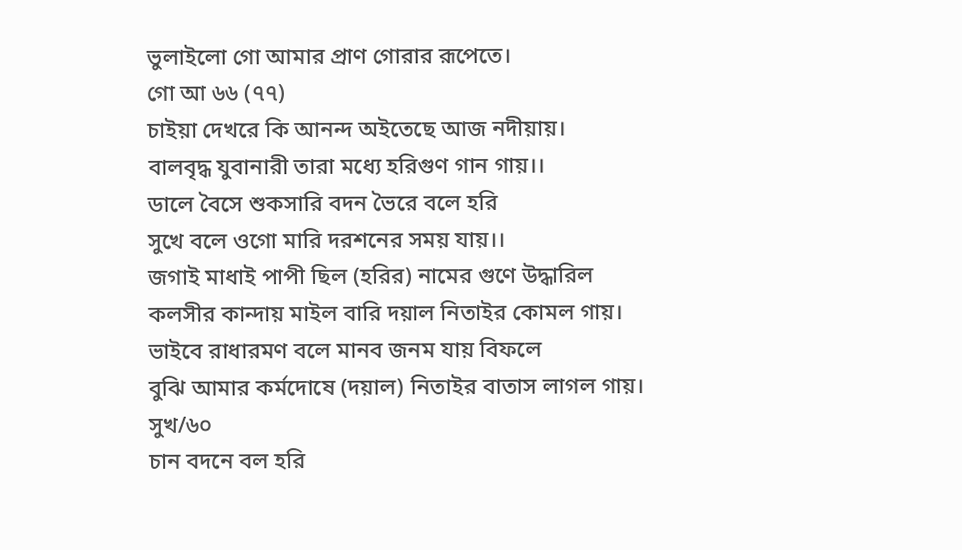ভুলাইলো গো আমার প্রাণ গোরার রূপেতে।
গো আ ৬৬ (৭৭)
চাইয়া দেখরে কি আনন্দ অইতেছে আজ নদীয়ায়।
বালবৃদ্ধ যুবানারী তারা মধ্যে হরিগুণ গান গায়।।
ডালে বৈসে শুকসারি বদন ভৈরে বলে হরি
সুখে বলে ওগো মারি দরশনের সময় যায়।।
জগাই মাধাই পাপী ছিল (হরির) নামের গুণে উদ্ধারিল
কলসীর কান্দায় মাইল বারি দয়াল নিতাইর কোমল গায়।
ভাইবে রাধারমণ বলে মানব জনম যায় বিফলে
বুঝি আমার কর্মদোষে (দয়াল) নিতাইর বাতাস লাগল গায়।
সুখ/৬০
চান বদনে বল হরি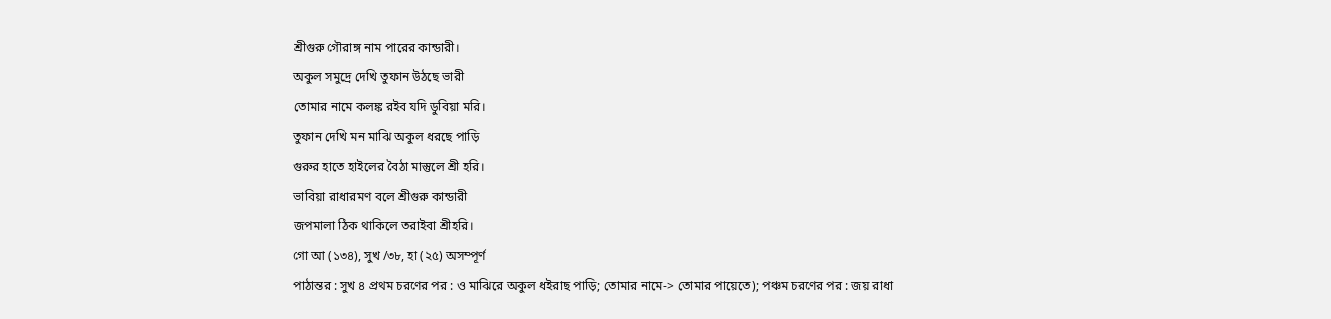শ্ৰীগুরু গৌরাঙ্গ নাম পারের কান্ডারী।
অকুল সমুদ্রে দেখি তুফান উঠছে ভারী
তোমার নামে কলঙ্ক রইব যদি ডুবিয়া মরি।
তুফান দেখি মন মাঝি অকুল ধরছে পাড়ি
গুরুর হাতে হাইলের বৈঠা মাস্তুলে শ্ৰী হরি।
ভাবিয়া রাধারমণ বলে শ্ৰীগুরু কান্ডারী
জপমালা ঠিক থাকিলে তরাইবা শ্ৰীহরি।
গো আ (১৩৪), সুখ /৩৮, হা (২৫) অসম্পূর্ণ
পাঠান্তর : সুখ ৪ প্রথম চরণের পর : ও মাঝিরে অকুল ধইরাছ পাড়ি; তোমার নামে-> তোমার পায়েতে); পঞ্চম চরণের পর : জয় রাধা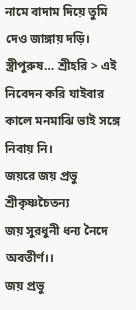নামে বাদাম দিয়ে তুমি দেও জাঙ্গায় দড়ি। স্ত্রীপুরুষ… শ্ৰীহরি > এই নিবেদন করি যাইবার কালে মনমাঝি ভাই সঙ্গে নিবায় নি।
জয়রে জয় প্ৰভু শ্ৰীকৃষ্ণচৈতন্য
জয় সুরধুনী ধন্য নৈদে অবতীর্ণ।।
জয় প্ৰভু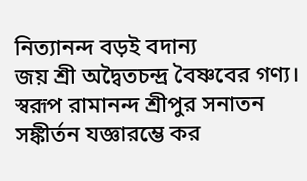নিত্যানন্দ বড়ই বদান্য
জয় শ্ৰী অদ্বৈতচন্দ্ৰ বৈষ্ণবের গণ্য।
স্বরূপ রামানন্দ শ্ৰীপুর সনাতন
সঙ্কীর্তন যজ্ঞারম্ভে কর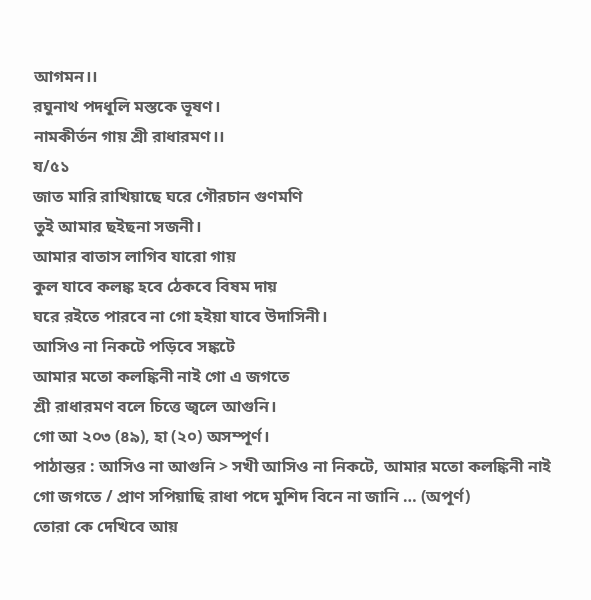আগমন।।
রঘুনাথ পদধূলি মস্তকে ভূষণ।
নামকীর্তন গায় শ্ৰী রাধারমণ।।
য/৫১
জাত মারি রাখিয়াছে ঘরে গৌরচান গুণমণি
তুই আমার ছইছনা সজনী।
আমার বাতাস লাগিব যারো গায়
কুল যাবে কলঙ্ক হবে ঠেকবে বিষম দায়
ঘরে রইতে পারবে না গো হইয়া যাবে উদাসিনী।
আসিও না নিকটে পড়িবে সঙ্কটে
আমার মতো কলঙ্কিনী নাই গো এ জগতে
শ্ৰী রাধারমণ বলে চিত্তে জ্বলে আগুনি।
গো আ ২০৩ (৪৯), হা (২০) অসম্পূর্ণ।
পাঠান্তর : আসিও না আগুনি > সখী আসিও না নিকটে, আমার মতো কলঙ্কিনী নাই গো জগতে / প্রাণ সপিয়াছি রাধা পদে মুশিদ বিনে না জানি … (অপূর্ণ)
তোরা কে দেখিবে আয়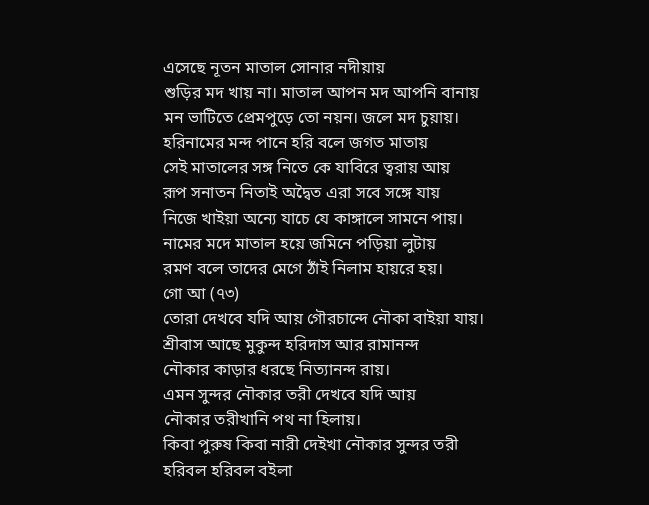এসেছে নূতন মাতাল সোনার নদীয়ায়
শুড়ির মদ খায় না। মাতাল আপন মদ আপনি বানায়
মন ভাটিতে প্রেমপুড়ে তো নয়ন। জলে মদ চুয়ায়।
হরিনামের মন্দ পানে হরি বলে জগত মাতায়
সেই মাতালের সঙ্গ নিতে কে যাবিরে ত্বরায় আয়
রূপ সনাতন নিতাই অদ্বৈত এরা সবে সঙ্গে যায়
নিজে খাইয়া অন্যে যাচে যে কাঙ্গালে সামনে পায়।
নামের মদে মাতাল হয়ে জমিনে পড়িয়া লুটায়
রমণ বলে তাদের মেগে ঠাঁই নিলাম হায়রে হয়।
গো আ (৭৩)
তোরা দেখবে যদি আয় গৌরচান্দে নৌকা বাইয়া যায়।
শ্রীবাস আছে মুকুন্দ হরিদাস আর রামানন্দ
নৌকার কাড়ার ধরছে নিত্যানন্দ রায়।
এমন সুন্দর নৌকার তরী দেখবে যদি আয়
নৌকার তরীখানি পথ না হিলায়।
কিবা পুরুষ কিবা নারী দেইখা নৌকার সুন্দর তরী
হরিবল হরিবল বইলা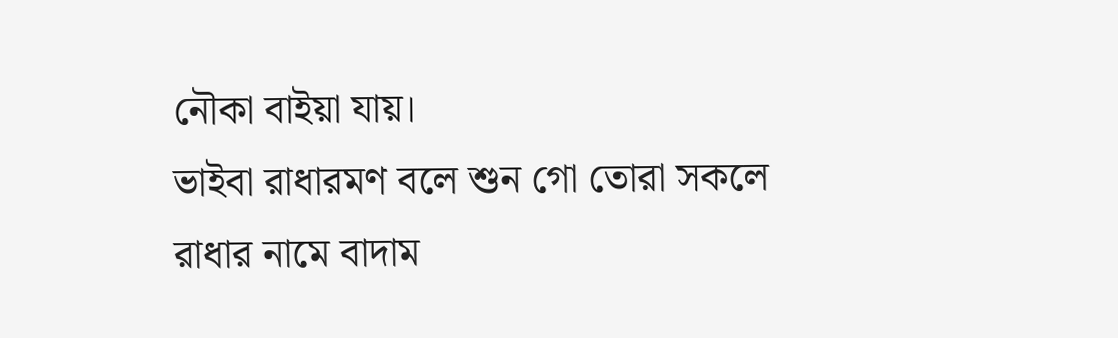নৌকা বাইয়া যায়।
ভাইবা রাধারমণ বলে শুন গো তোরা সকলে
রাধার নামে বাদাম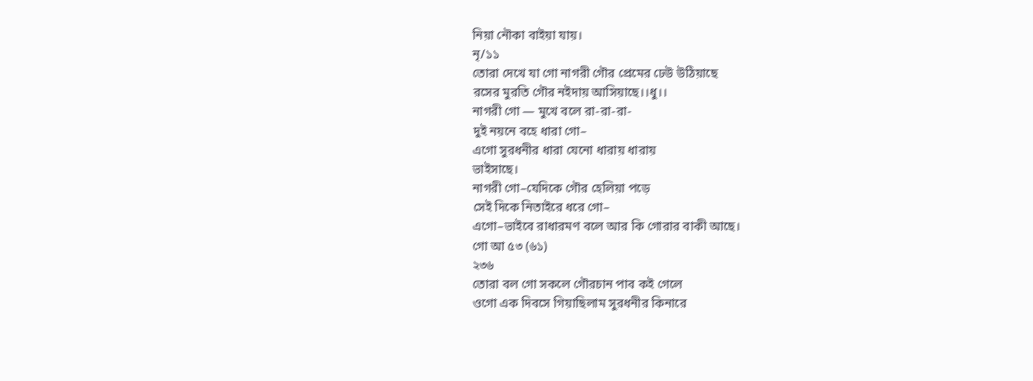নিয়া নৌকা বাইয়া যায়।
নৃ/১১
তোরা দেখে যা গো নাগরী গৌর প্রেমের ঢেউ উঠিয়াছে
রসের মুরতি গৌর নইদায় আসিয়াছে।।ধু।।
নাগরী গো — মুখে বলে রা-রা-রা-
দুই নয়নে বহে ধারা গো–
এগো সুরধনীর ধারা যেনো ধারায় ধারায়
ভাইসাছে।
নাগরী গো–যেদিকে গৌর হেলিয়া পড়ে
সেই দিকে নিতাইরে ধরে গো–
এগো–ভাইবে রাধারমণ বলে আর কি গোরার বাকী আছে।
গো আ ৫৩ (৬১)
২৩৬
তোরা বল গো সকলে গৌরচান পাব কই গেলে
ওগো এক দিবসে গিয়াছিলাম সুরধনীর কিনারে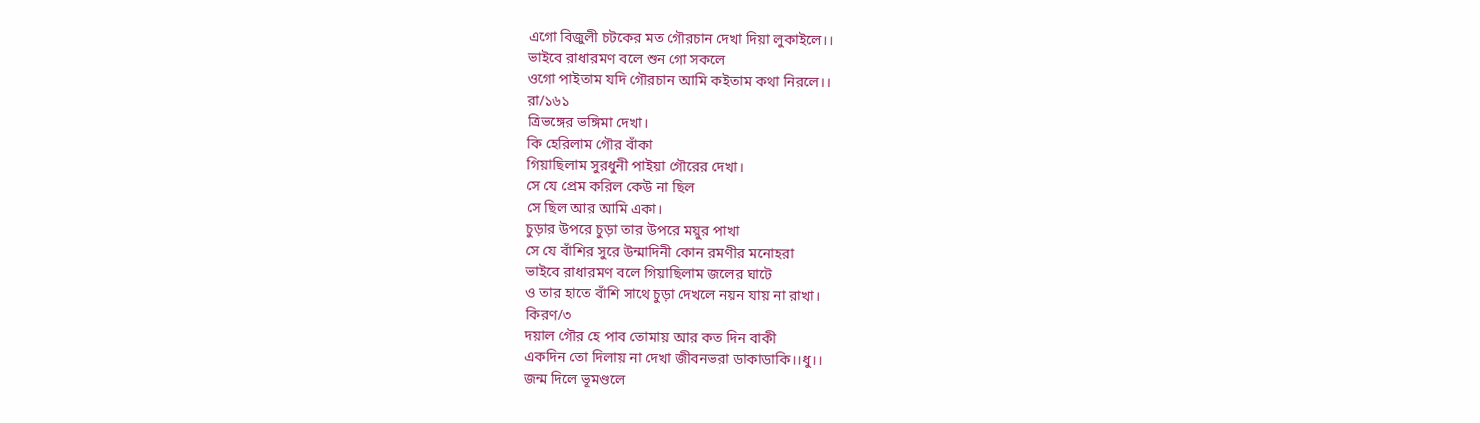এগো বিজুলী চটকের মত গৌরচান দেখা দিয়া লুকাইলে।।
ভাইবে রাধারমণ বলে শুন গো সকলে
ওগো পাইতাম যদি গৌরচান আমি কইতাম কথা নিরলে।।
রা/১৬১
ত্ৰিভঙ্গের ভঙ্গিমা দেখা।
কি হেরিলাম গৌর বাঁকা
গিয়াছিলাম সুরধুনী পাইয়া গৌরের দেখা।
সে যে প্ৰেম করিল কেউ না ছিল
সে ছিল আর আমি একা।
চুড়ার উপরে চুড়া তার উপরে ময়ুর পাখা
সে যে বাঁশির সুরে উন্মাদিনী কোন রমণীর মনোহরা
ভাইবে রাধারমণ বলে গিয়াছিলাম জলের ঘাটে
ও তার হাতে বাঁশি সাথে চুড়া দেখলে নয়ন যায় না রাখা।
কিরণ/৩
দয়াল গৌর হে পাব তোমায় আর কত দিন বাকী
একদিন তো দিলায় না দেখা জীবনভরা ডাকাডাকি।।ধু।।
জন্ম দিলে ভূমণ্ডলে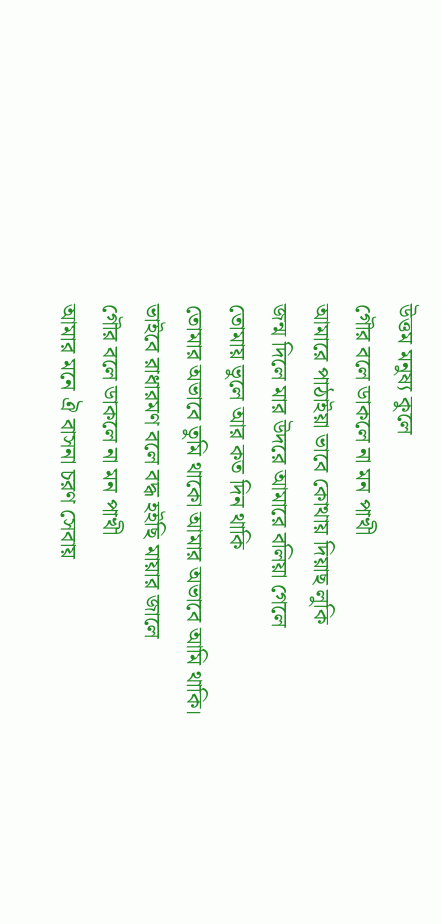উত্তম মনুষ্য কুলে
গৌর বলে ডাকলে না মন পাখী
আমারে পাঠাইয়া ভাবে কোথায় দিয়াছ লুকি
জন্ম দিলে মার উদরে আমারে বলিয়া গেলে
তোমায় ভুলে আর কত দিন থাকি
তোমার অভাবে তুমি থাকো আমার অভাবে আমি থাকি।
ভাইবে রাধারমণ বলে বদ্ধ হইছি মায়ার জালে
গৌর বলে ডাকলে না মন পাখী
আমার মনে ঐ বাসনা চরণ সেবায়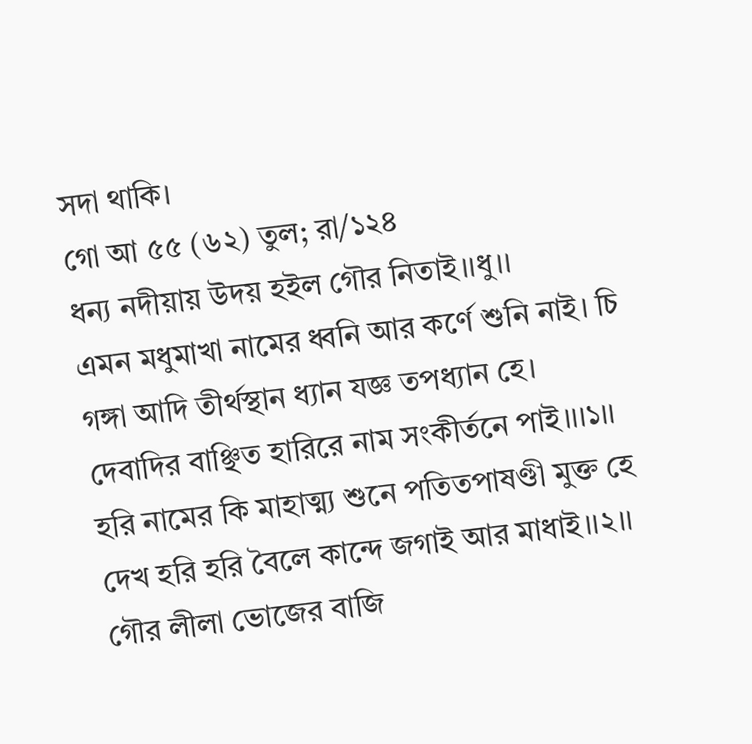সদা থাকি।
গো আ ৫৫ (৬২) তুল; রা/১২৪
ধন্য নদীয়ায় উদয় হইল গৌর নিতাই।।ধু।।
এমন মধুমাখা নামের ধ্বনি আর কর্ণে শুনি নাই। চি
গঙ্গা আদি তীৰ্থস্থান ধ্যান যজ্ঞ তপধ্যান হে।
দেবাদির বাঞ্ছিত হারিরে নাম সংকীর্তনে পাই।।।১।।
হরি নামের কি মাহাত্ম্য শুনে পতিতপাষণ্ডী মুক্ত হে
দেখ হরি হরি বৈলে কান্দে জগাই আর মাধাই।।২।।
গৌর লীলা ভোজের বাজি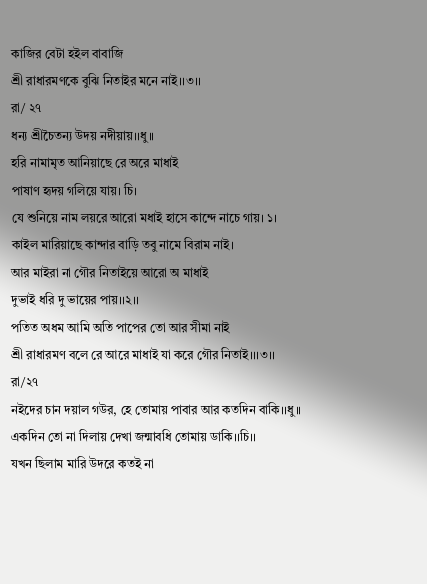কাজির বেটা হইল বাবাজি
শ্ৰী রাধারমণকে বুঝি নিতাইর মনে নাই।।৩।।
রা/ ২৭
ধন্য শ্ৰীচৈতন্য উদয় নদীয়ায়।।ধু।।
হরি নামামৃত আনিয়াছে রে অরে মাধাই
পাষাণ হৃদয় গলিয়ে যায়। চি।
যে শুনিয়ে নাম লয়রে আরো মধাই হাসে কান্দে নাচে গায়। ১।
কাইল মারিয়াছে কান্দার বাড়ি তবু নামে বিরাম নাই।
আর মাইরা না গৌর নিতাইয়ে আরো অ মাধাই
দুভাই ধরি দু ভায়ের পায়।।২।।
পতিত অধম আমি অতি পাপের তো আর সীমা নাই
শ্ৰী রাধারমণ বলে রে আরে মাধাই যা করে গৌর নিতাই।।।৩।।
রা/২৭
নইদের চান দয়াল গউর, হে তোমায় পাবার আর কতদিন বাকি।।ধু।।
একদিন তো না দিলায় দেখা জন্মাবধি তোমায় ডাকি।।চি।।
যখন ছিলাম মারি উদরে কতই না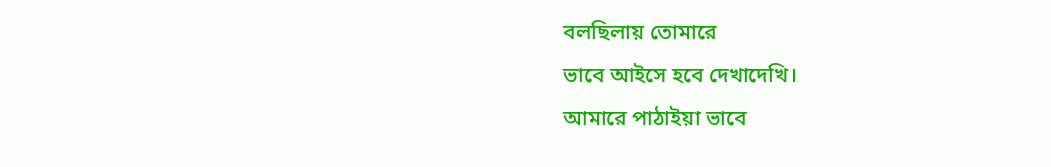বলছিলায় তোমারে
ভাবে আইসে হবে দেখাদেখি।
আমারে পাঠাইয়া ভাবে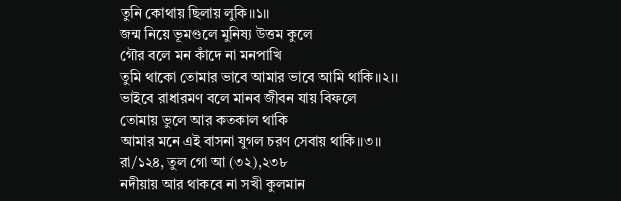তুনি কোথায় ছিলায় লুকি।।১।।
জন্ম নিয়ে ভূমণ্ডলে মুনিষ্য উত্তম কুলে
গৌর বলে মন কাঁদে না মনপাখি
তুমি থাকো তোমার ভাবে আমার ভাবে আমি থাকি।।২।।
ভাইবে রাধারমণ বলে মানব জীবন যায় বিফলে
তোমায় ভুলে আর কতকাল থাকি
আমার মনে এই বাসনা যুগল চরণ সেবায় থাকি।।৩।।
রা/১২৪, তুল গো আ (৩২),২৩৮
নদীয়ায় আর থাকবে না সখী কুলমান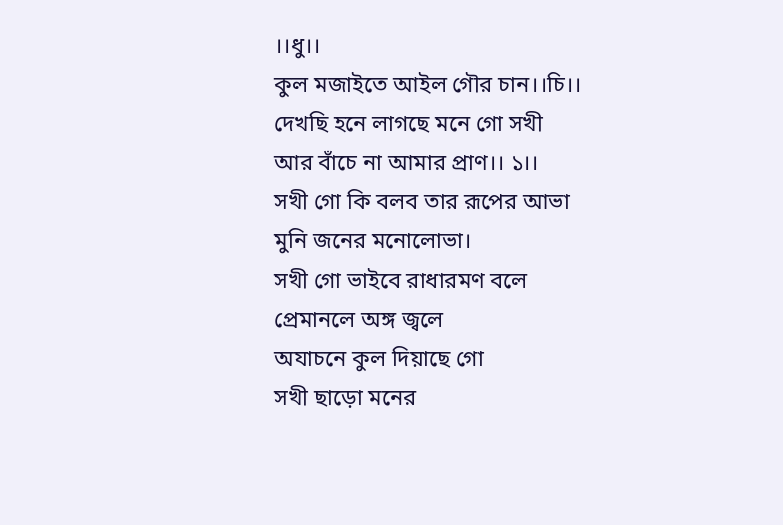।।ধু।।
কুল মজাইতে আইল গৌর চান।।চি।।
দেখছি হনে লাগছে মনে গো সখী
আর বাঁচে না আমার প্রাণ।। ১।।
সখী গো কি বলব তার রূপের আভা
মুনি জনের মনোলোভা।
সখী গো ভাইবে রাধারমণ বলে
প্ৰেমানলে অঙ্গ জ্বলে
অযাচনে কুল দিয়াছে গো
সখী ছাড়ো মনের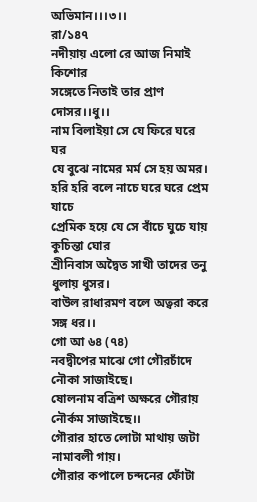অভিমান।।।৩।।
রা/১৪৭
নদীয়ায় এলো রে আজ নিমাই কিশোর
সঙ্গেতে নিতাই তার প্রাণ দোসর।।ধু।।
নাম বিলাইয়া সে যে ফিরে ঘরে ঘর
যে বুঝে নামের মর্ম সে হয় অমর।
হরি হরি বলে নাচে ঘরে ঘরে প্ৰেম যাচে
প্রেমিক হয়ে যে সে বাঁচে ঘুচে যায় কুচিন্তা ঘোর
শ্ৰীনিবাস অদ্বৈত সাখী তাদের তনু ধুলায় ধুসর।
বাউল রাধারমণ বলে অত্বরা করে সঙ্গ ধর।।
গো আ ৬৪ (৭৪)
নবদ্বীপের মাঝে গো গৌরচাঁদে নৌকা সাজাইছে।
ষোলনাম বত্ৰিশ অক্ষরে গৌরায় নৌৰ্কম সাজাইছে।।
গৌরার হাতে লোটা মাথায় জটা নামাবলী গায়।
গৌরার কপালে চন্দনের ফোঁটা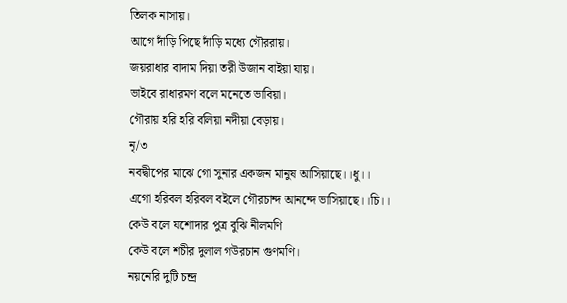তিলক নাসায়।
আগে দাঁড়ি পিছে দাঁড়ি মধ্যে গৌররায়।
জয়রাধার বাদাম দিয়া তরী উজান বাইয়া যায়।
ভাইবে রাধারমণ বলে মনেতে ভাবিয়া।
গৌরায় হরি হরি বলিয়া নদীয়া বেড়ায়।
নৃ/৩
নবদ্বীপের মাঝে গো সুনার একজন মানুষ আসিয়াছে।।ধু।।
এগো হরিবল হরিবল বইলে গৌরচান্দ আনন্দে ভাসিয়াছে।।চি।।
কেউ বলে যশোদার পুত্ৰ বুঝি নীলমণি
কেউ বলে শচীর দুলাল গউরচান গুণমণি।
নয়নেরি দুটি চন্দ্ৰ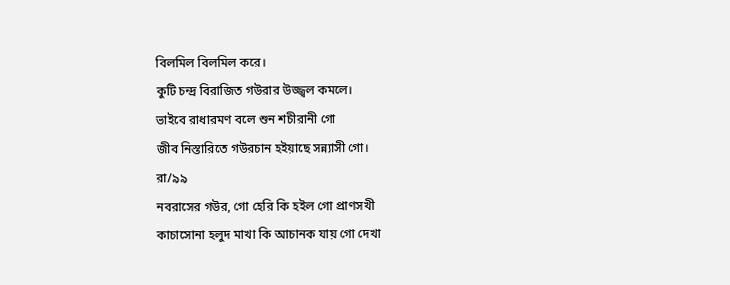বিলমিল বিলমিল করে।
কুটি চন্দ্র বিরাজিত গউরার উজ্জ্বল কমলে।
ভাইবে রাধারমণ বলে শুন শচীরানী গো
জীব নিস্তারিতে গউরচান হইয়াছে সন্ন্যাসী গো।
রা/৯৯
নবরাসের গউর, গো হেরি কি হইল গো প্ৰাণসখী
কাচাসোনা হলুদ মাখা কি আচানক যায় গো দেখা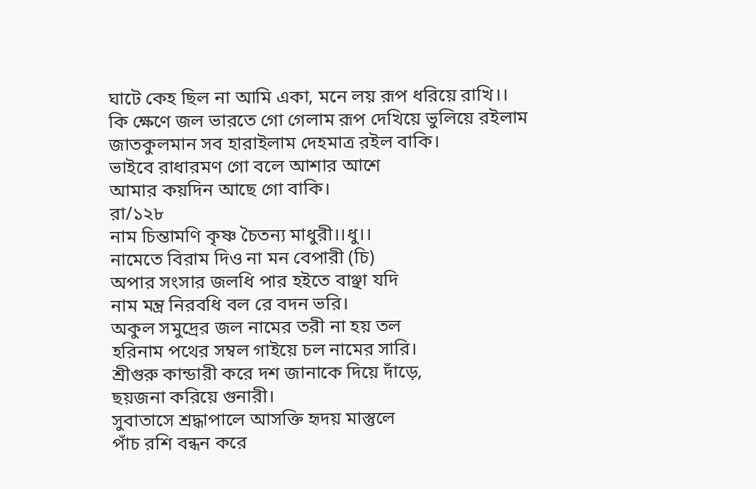ঘাটে কেহ ছিল না আমি একা, মনে লয় রূপ ধরিয়ে রাখি।।
কি ক্ষেণে জল ভারতে গো গেলাম রূপ দেখিয়ে ভুলিয়ে রইলাম
জাতকুলমান সব হারাইলাম দেহমাত্র রইল বাকি।
ভাইবে রাধারমণ গো বলে আশার আশে
আমার কয়দিন আছে গো বাকি।
রা/১২৮
নাম চিন্তামণি কৃষ্ণ চৈতন্য মাধুরী।।ধু।।
নামেতে বিরাম দিও না মন বেপারী (চি)
অপার সংসার জলধি পার হইতে বাঞ্ছা যদি
নাম মন্ত্র নিরবধি বল রে বদন ভরি।
অকুল সমুদ্রের জল নামের তরী না হয় তল
হরিনাম পথের সম্বল গাইয়ে চল নামের সারি।
শ্ৰীগুরু কান্ডারী করে দশ জানাকে দিয়ে দাঁড়ে,
ছয়জনা করিয়ে গুনারী।
সুবাতাসে শ্রদ্ধাপালে আসক্তি হৃদয় মাস্তুলে
পাঁচ রশি বন্ধন করে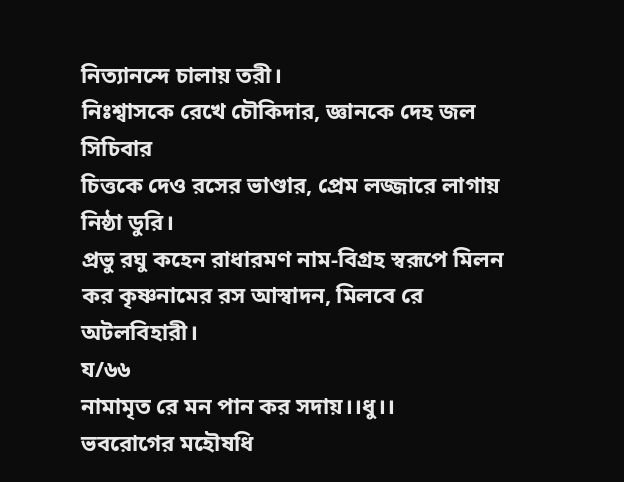নিত্যানন্দে চালায় তরী।
নিঃশ্বাসকে রেখে চৌকিদার, জ্ঞানকে দেহ জল সিচিবার
চিত্তকে দেও রসের ভাণ্ডার, প্ৰেম লজ্জারে লাগায় নিষ্ঠা ডুরি।
প্ৰভু রঘু কহেন রাধারমণ নাম-বিগ্রহ স্বরূপে মিলন
কর কৃষ্ণনামের রস আস্বাদন, মিলবে রে অটলবিহারী।
য/৬৬
নামামৃত রে মন পান কর সদায়।।ধু।।
ভবরোগের মহৌষধি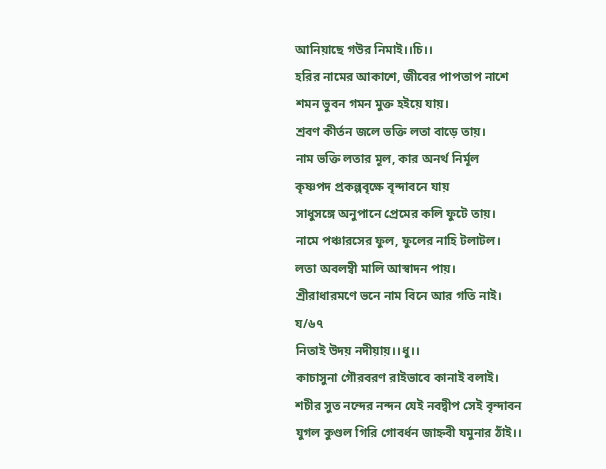আনিয়াছে গউর নিমাই।।চি।।
হরির নামের আকাশে, জীবের পাপতাপ নাশে
শমন ভুবন গমন মুক্ত হইয়ে যায়।
শ্রবণ কীৰ্তন জলে ভক্তি লতা বাড়ে তায়।
নাম ভক্তি লতার মূল, কার অনৰ্থ নির্মূল
কৃষ্ণপদ প্ৰকল্পবৃক্ষে বৃন্দাবনে যায়
সাধুসঙ্গে অনুপানে প্রেমের কলি ফুটে তায়।
নামে পঞ্চারসের ফুল, ফুলের নাহি টলাটল।
লতা অবলম্বী মালি আস্বাদন পায়।
শ্রীরাধারমণে ভনে নাম বিনে আর গতি নাই।
য/৬৭
নিতাই উদয় নদীয়ায়।।ধু।।
কাচাসুনা গৌরবরণ রাইভাবে কানাই বলাই।
শচীর সুত নন্দের নন্দন যেই নবদ্বীপ সেই বৃন্দাবন
যুগল কুণ্ডল গিরি গোবর্ধন জাহ্নবী যমুনার ঠাঁই।।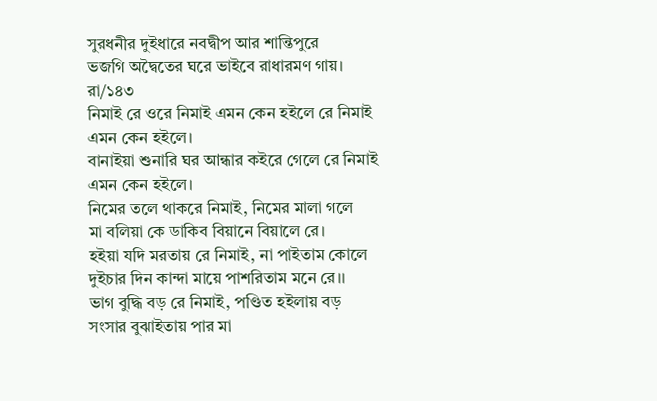সুরধনীর দুইধারে নবদ্বীপ আর শান্তিপুরে
ভজগি অদ্বৈতের ঘরে ভাইবে রাধারমণ গায়।
রা/১৪৩
নিমাই রে ওরে নিমাই এমন কেন হইলে রে নিমাই
এমন কেন হইলে।
বানাইয়া শুনারি ঘর আন্ধার কইরে গেলে রে নিমাই
এমন কেন হইলে।
নিমের তলে থাকরে নিমাই, নিমের মালা গলে
মা বলিয়া কে ডাকিব বিয়ানে বিয়ালে রে।
হইয়া যদি মরতায় রে নিমাই, না পাইতাম কোলে
দুইচার দিন কান্দা মায়ে পাশরিতাম মনে রে।।
ভাগ বুদ্ধি বড় রে নিমাই, পণ্ডিত হইলায় বড়
সংসার বুঝাইতায় পার মা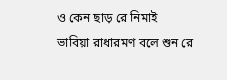ও কেন ছাড় রে নিমাই
ভাবিয়া রাধারমণ বলে শুন রে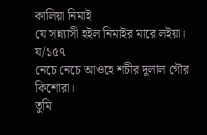কালিয়া নিমাই
যে সন্ন্যাসী হইল নিমাইর মারে লইয়া।
য/১৫৭
নেচে নেচে আওহে শচীর দুলাল গৌর কিশোরা।
তুমি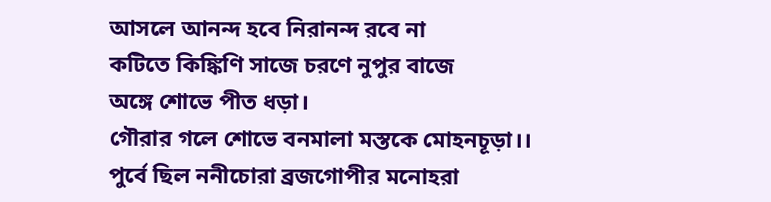আসলে আনন্দ হবে নিরানন্দ রবে না
কটিতে কিঙ্কিণি সাজে চরণে নুপুর বাজে
অঙ্গে শোভে পীত ধড়া।
গৌরার গলে শোভে বনমালা মস্তকে মোহনচূড়া।।
পুর্বে ছিল ননীচোরা ব্ৰজগোপীর মনোহরা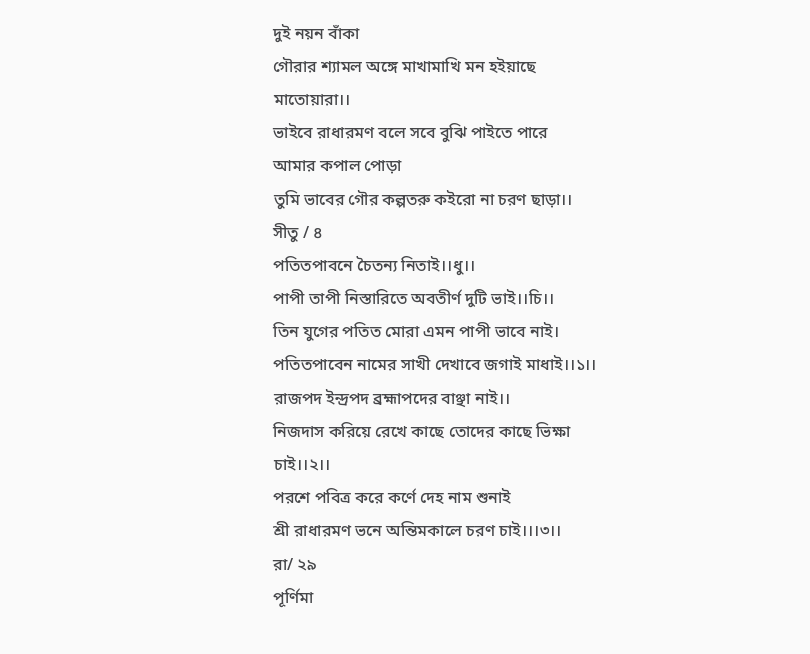দুই নয়ন বাঁকা
গৌরার শ্যামল অঙ্গে মাখামাখি মন হইয়াছে মাতোয়ারা।।
ভাইবে রাধারমণ বলে সবে বুঝি পাইতে পারে
আমার কপাল পোড়া
তুমি ভাবের গৌর কল্পতরু কইরো না চরণ ছাড়া।।
সীতু / ৪
পতিতপাবনে চৈতন্য নিতাই।।ধু।।
পাপী তাপী নিস্তারিতে অবতীর্ণ দুটি ভাই।।চি।।
তিন যুগের পতিত মোরা এমন পাপী ভাবে নাই।
পতিতপাবেন নামের সাখী দেখাবে জগাই মাধাই।।১।।
রাজপদ ইন্দ্ৰপদ ব্ৰহ্মাপদের বাঞ্ছা নাই।।
নিজদাস করিয়ে রেখে কাছে তোদের কাছে ভিক্ষা চাই।।২।।
পরশে পবিত্র করে কৰ্ণে দেহ নাম শুনাই
শ্ৰী রাধারমণ ভনে অন্তিমকালে চরণ চাই।।।৩।।
রা/ ২৯
পূৰ্ণিমা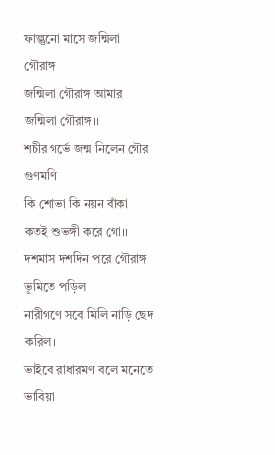ফাল্গুনো মাসে জন্মিলা গৌরাঙ্গ
জন্মিলা গৌরাঙ্গ আমার জন্মিলা গৌরাঙ্গ।।
শচীর গর্ভে জন্ম নিলেন গৌর গুণমণি
কি শোভা কি নয়ন বাঁকা কতই শুভঙ্গী করে গো।।
দশমাস দশদিন পরে গৌরাঙ্গ ভূমিতে পড়িল
নারীগণে সবে মিলি নাড়ি ছেদ করিল।
ভাইবে রাধারমণ বলে মনেতে ভাবিয়া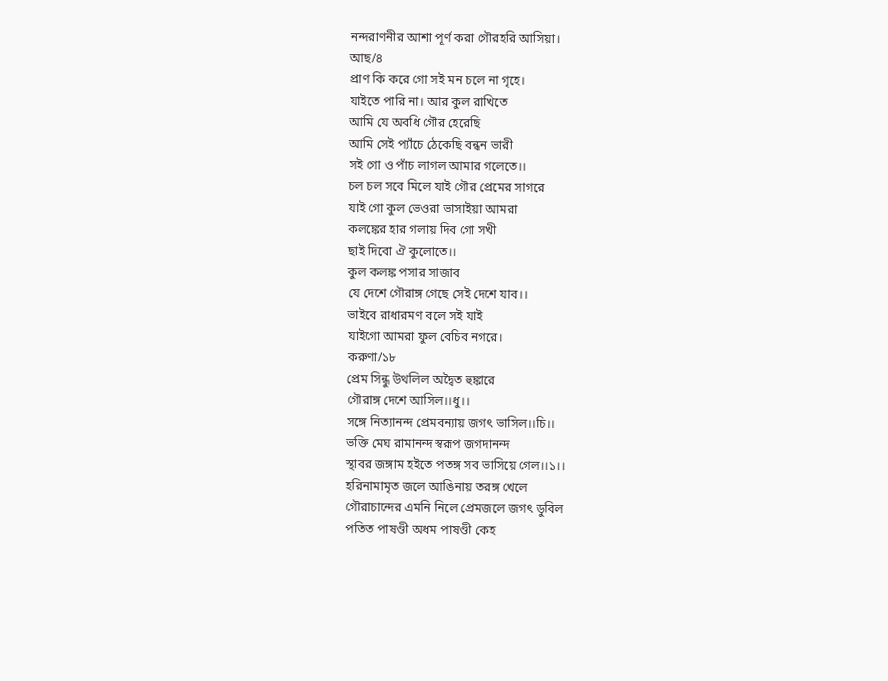নন্দরাণনীর আশা পূর্ণ করা গৌরহরি আসিয়া।
আছ/৪
প্ৰাণ কি করে গো সই মন চলে না গৃহে।
যাইতে পারি না। আর কুল রাখিতে
আমি যে অবধি গৌর হেরেছি
আমি সেই প্যাঁচে ঠেকেছি বন্ধন ভারী
সই গো ও পাঁচ লাগল আমার গলেতে।।
চল চল সবে মিলে যাই গৌর প্রেমের সাগরে
যাই গো কুল ভেওরা ভাসাইয়া আমরা
কলঙ্কের হার গলায় দিব গো সখী
ছাই দিবো ঐ কুলোতে।।
কুল কলঙ্ক পসার সাজাব
যে দেশে গৌরাঙ্গ গেছে সেই দেশে যাব।।
ভাইবে রাধারমণ বলে সই যাই
যাইগো আমরা ফুল বেচিব নগরে।
করুণা/১৮
প্ৰেম সিন্ধু উথলিল অদ্বৈত হুঙ্কারে
গৌরাঙ্গ দেশে আসিল।।ধু।।
সঙ্গে নিত্যানন্দ প্ৰেমবন্যায় জগৎ ভাসিল।।চি।।
ভক্তি মেঘ রামানন্দ স্বরূপ জগদানন্দ
স্থাবর জঙ্গাম হইতে পতঙ্গ সব ভাসিয়ে গেল।।১।।
হরিনামামৃত জলে আঙিনায় তরঙ্গ খেলে
গৌরাচান্দের এমনি নিলে প্ৰেমজলে জগৎ ডুবিল
পতিত পাষণ্ডী অধম পাষণ্ডী কেহ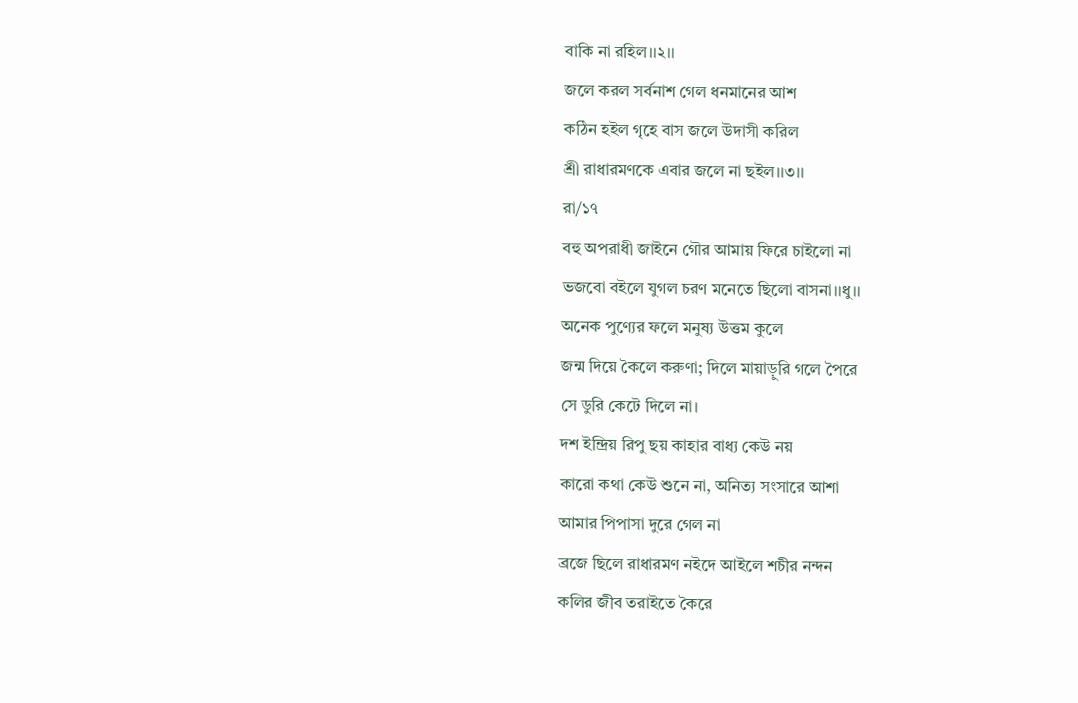বাকি না রহিল।।২।।
জলে করল সর্বনাশ গেল ধনমানের আশ
কঠিন হইল গৃহে বাস জলে উদাসী করিল
শ্ৰী রাধারমণকে এবার জলে না ছইল।।৩।।
রা/১৭
বহু অপরাধী জাইনে গৌর আমায় ফিরে চাইলো না
ভজবো বইলে যুগল চরণ মনেতে ছিলো বাসনা।।ধু।।
অনেক পুণ্যের ফলে মনুষ্য উত্তম কুলে
জন্ম দিয়ে কৈলে করুণা; দিলে মায়াড়ুরি গলে পৈরে
সে ডুরি কেটে দিলে না।
দশ ইন্দ্ৰিয় রিপু ছয় কাহার বাধ্য কেউ নয়
কারো কথা কেউ শুনে না, অনিত্য সংসারে আশা
আমার পিপাসা দুরে গেল না
ব্ৰজে ছিলে রাধারমণ নইদে আইলে শচীর নন্দন
কলির জীব তরাইতে কৈরে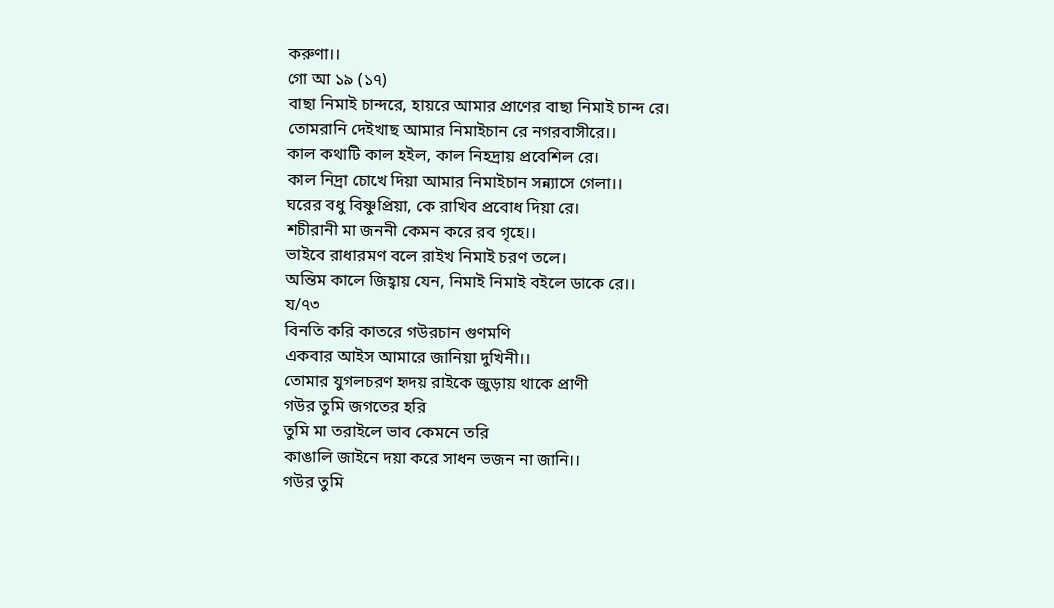করুণা।।
গো আ ১৯ (১৭)
বাছা নিমাই চান্দরে, হায়রে আমার প্রাণের বাছা নিমাই চান্দ রে।
তোমরানি দেইখাছ আমার নিমাইচান রে নগরবাসীরে।।
কাল কথাটি কাল হইল, কাল নিহদ্রায় প্ৰবেশিল রে।
কাল নিদ্ৰা চোখে দিয়া আমার নিমাইচান সন্ন্যাসে গেলা।।
ঘরের বধু বিষ্ণুপ্রিয়া, কে রাখিব প্ৰবোধ দিয়া রে।
শচীরানী মা জননী কেমন করে রব গৃহে।।
ভাইবে রাধারমণ বলে রাইখ নিমাই চরণ তলে।
অন্তিম কালে জিহ্বায় যেন, নিমাই নিমাই বইলে ডাকে রে।।
য/৭৩
বিনতি করি কাতরে গউরচান গুণমণি
একবার আইস আমারে জানিয়া দুখিনী।।
তোমার যুগলচরণ হৃদয় রাইকে জুড়ায় থাকে প্রাণী
গউর তুমি জগতের হরি
তুমি মা তরাইলে ভাব কেমনে তরি
কাঙালি জাইনে দয়া করে সাধন ভজন না জানি।।
গউর তুমি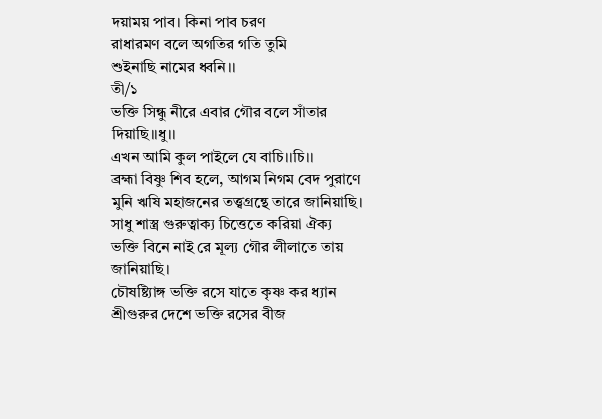দয়াময় পাব। কিনা পাব চরণ
রাধারমণ বলে অগতির গতি তুমি
শুইনাছি নামের ধ্বনি।।
তী/১
ভক্তি সিন্ধু নীরে এবার গৌর বলে সাঁতার দিয়াছি।।ধু।।
এখন আমি কুল পাইলে যে বাচি।।চি।।
ব্ৰহ্মা বিষ্ণু শিব হলে, আগম নিগম বেদ পুরাণে
মুনি ঋষি মহাজনের তত্ত্বগ্ৰন্থে তারে জানিয়াছি।
সাধু শাস্ত্ৰ গুরুত্বাক্য চিত্তেতে করিয়া ঐক্য
ভক্তি বিনে নাই রে মূল্য গৌর লীলাতে তায় জানিয়াছি।
চৌষষ্ট্যিাঙ্গ ভক্তি রসে যাতে কৃষ্ণ কর ধ্যান
শ্ৰীগুরুর দেশে ভক্তি রসের বীজ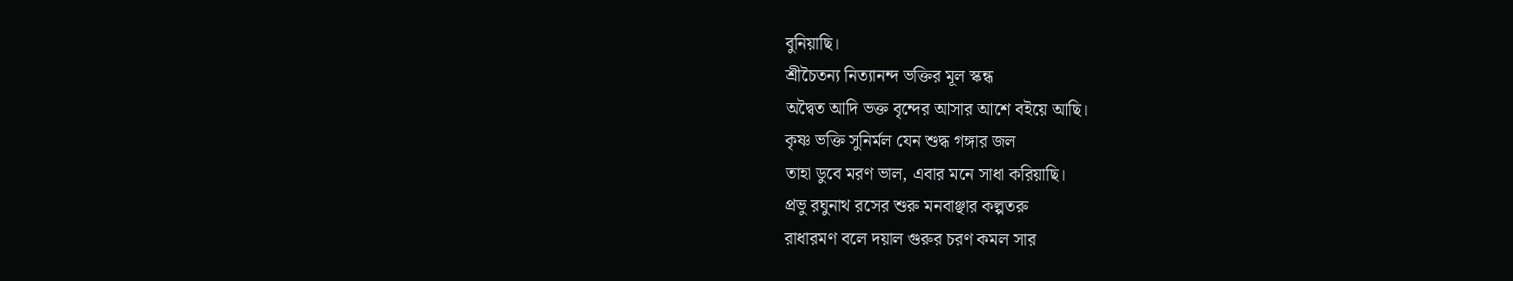বুনিয়াছি।
শ্ৰীচৈতন্য নিত্যানন্দ ভক্তির মূল স্কন্ধ
অদ্বৈত আদি ভক্ত বৃন্দের আসার আশে বইয়ে আছি।
কৃষ্ণ ভক্তি সুনিৰ্মল যেন শুদ্ধ গঙ্গার জল
তাহা ডুবে মরণ ভাল, এবার মনে সাধা করিয়াছি।
প্ৰভু রঘুনাথ রসের শুরু মনবাঞ্ছার কল্পতরু
রাধারমণ বলে দয়াল গুরুর চরণ কমল সার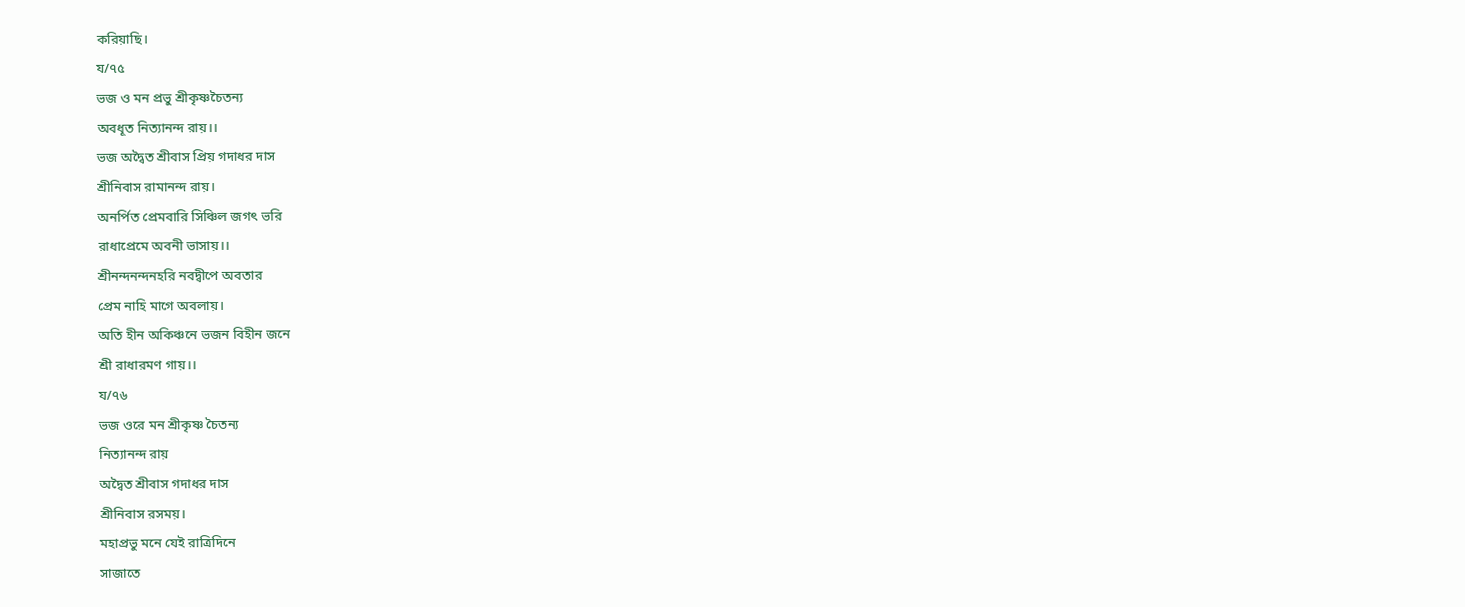করিয়াছি।
য/৭৫
ভজ ও মন প্ৰভু শ্ৰীকৃষ্ণচৈতন্য
অবধূত নিত্যানন্দ রায়।।
ভজ অদ্বৈত শ্ৰীবাস প্রিয় গদাধর দাস
শ্রীনিবাস রামানন্দ রায়।
অনর্পিত প্ৰেমবারি সিঞ্চিল জগৎ ভরি
রাধাপ্ৰেমে অবনী ভাসায়।।
শ্ৰীনন্দনন্দনহরি নবদ্বীপে অবতার
প্ৰেম নাহি মাগে অবলায়।
অতি হীন অকিঞ্চনে ভজন বিহীন জনে
শ্ৰী রাধারমণ গায়।।
য/৭৬
ভজ ওরে মন শ্ৰীকৃষ্ণ চৈতন্য
নিত্যানন্দ রায়
অদ্বৈত শ্ৰীবাস গদাধর দাস
শ্ৰীনিবাস রসময়।
মহাপ্ৰভু মনে যেই রাত্ৰিদিনে
সাজাতে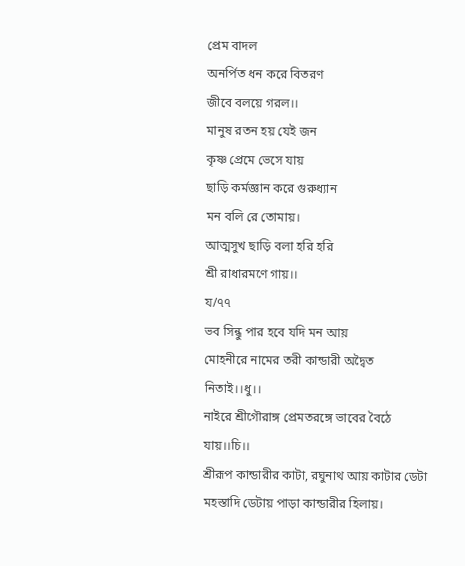প্ৰেম বাদল
অনর্পিত ধন করে বিতরণ
জীবে বলয়ে গরল।।
মানুষ রতন হয় যেই জন
কৃষ্ণ প্ৰেমে ভেসে যায়
ছাড়ি কর্মজ্ঞান করে গুরুধ্যান
মন বলি রে তোমায়।
আত্মসুখ ছাড়ি বলা হরি হরি
শ্ৰী রাধারমণে গায়।।
য/৭৭
ভব সিন্ধু পার হবে যদি মন আয়
মোহনীরে নামের তরী কান্ডারী অদ্বৈত নিতাই।।ধু।।
নাইরে শ্ৰীগৌরাঙ্গ প্ৰেমতরঙ্গে ভাবের বৈঠে যায়।।চি।।
শ্ৰীরূপ কান্ডারীর কাটা, রঘুনাথ আয় কাটার ডেটা
মহস্তাদি ডেটায় পাড়া কান্ডারীর হিলায়।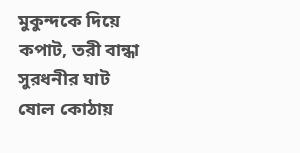মুকুন্দকে দিয়ে কপাট, তরী বান্ধা সুরধনীর ঘাট
ষোল কোঠায়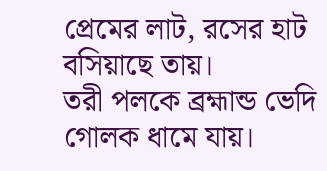প্রেমের লাট, রসের হাট বসিয়াছে তায়।
তরী পলকে ব্ৰহ্মান্ড ভেদি গোলক ধামে যায়।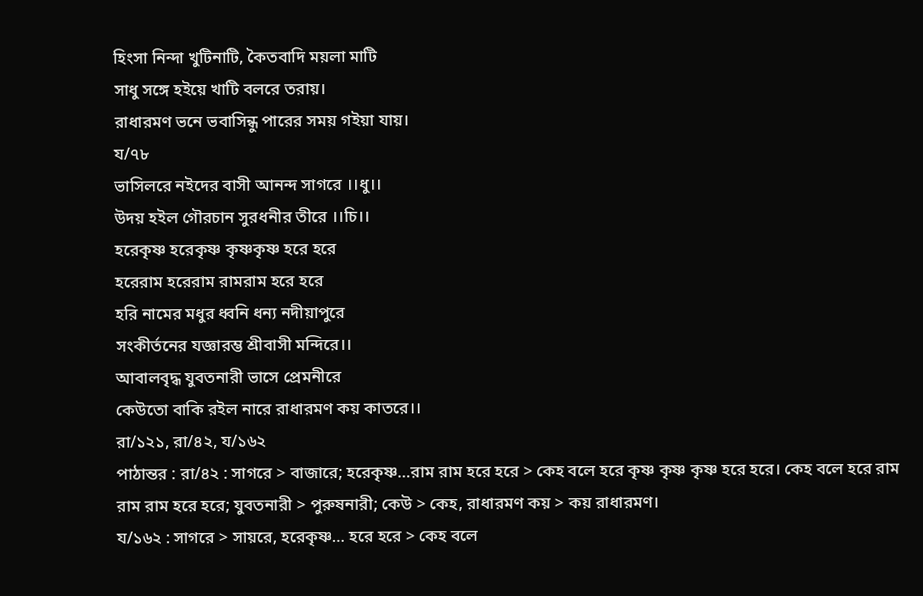হিংসা নিন্দা খুটিনাটি, কৈতবাদি ময়লা মাটি
সাধু সঙ্গে হইয়ে খাটি বলরে তরায়।
রাধারমণ ভনে ভবাসিন্ধু পারের সময় গইয়া যায়।
য/৭৮
ভাসিলরে নইদের বাসী আনন্দ সাগরে ।।ধু।।
উদয় হইল গৌরচান সুরধনীর তীরে ।।চি।।
হরেকৃষ্ণ হরেকৃষ্ণ কৃষ্ণকৃষ্ণ হরে হরে
হরেরাম হরেরাম রামরাম হরে হরে
হরি নামের মধুর ধ্বনি ধন্য নদীয়াপুরে
সংকীর্তনের যজ্ঞারম্ভ শ্ৰীবাসী মন্দিরে।।
আবালবৃদ্ধ যুবতনারী ভাসে প্রেমনীরে
কেউতো বাকি রইল নারে রাধারমণ কয় কাতরে।।
রা/১২১, রা/৪২, য/১৬২
পাঠান্তর : রা/৪২ : সাগরে > বাজারে; হরেকৃষ্ণ…রাম রাম হরে হরে > কেহ বলে হরে কৃষ্ণ কৃষ্ণ কৃষ্ণ হরে হরে। কেহ বলে হরে রাম রাম রাম হরে হরে; যুবতনারী > পুরুষনারী; কেউ > কেহ, রাধারমণ কয় > কয় রাধারমণ।
য/১৬২ : সাগরে > সায়রে, হরেকৃষ্ণ… হরে হরে > কেহ বলে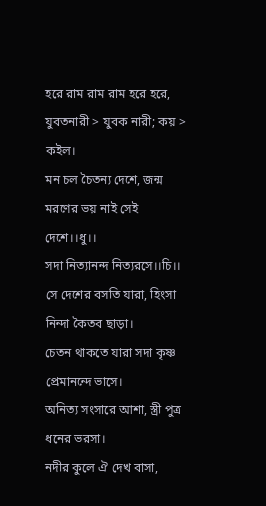হরে রাম রাম রাম হরে হরে, যুবতনারী > যুবক নারী; কয় > কইল।
মন চল চৈতন্য দেশে, জন্ম মরণের ভয় নাই সেই দেশে।।ধু।।
সদা নিত্যানন্দ নিত্যরসে।।চি।।
সে দেশের বসতি যারা, হিংসা নিন্দা কৈতব ছাড়া।
চেতন থাকতে যারা সদা কৃষ্ণ প্ৰেমানন্দে ভাসে।
অনিত্য সংসারে আশা, স্ত্রী পুত্ৰ ধনের ভরসা।
নদীর কুলে ঐ দেখ বাসা,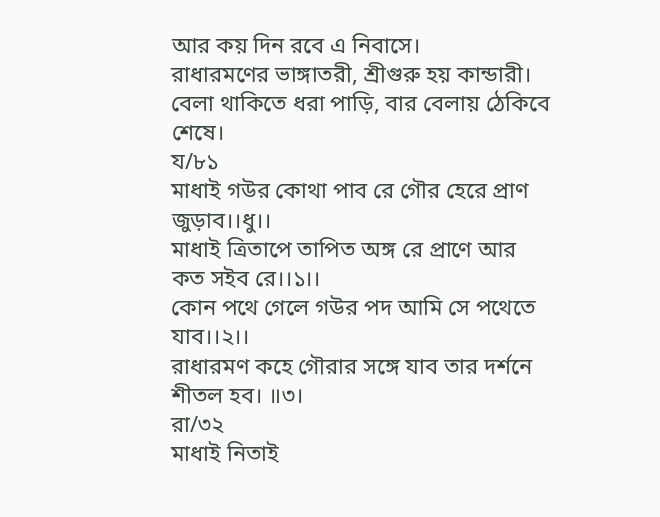আর কয় দিন রবে এ নিবাসে।
রাধারমণের ভাঙ্গাতরী, শ্ৰীগুরু হয় কান্ডারী।
বেলা থাকিতে ধরা পাড়ি, বার বেলায় ঠেকিবে শেষে।
য/৮১
মাধাই গউর কোথা পাব রে গৌর হেরে প্রাণ জুড়াব।।ধু।।
মাধাই ত্রিতাপে তাপিত অঙ্গ রে প্রাণে আর কত সইব রে।।১।।
কোন পথে গেলে গউর পদ আমি সে পথেতে যাব।।২।।
রাধারমণ কহে গৌরার সঙ্গে যাব তার দর্শনে শীতল হব। ॥৩।
রা/৩২
মাধাই নিতাই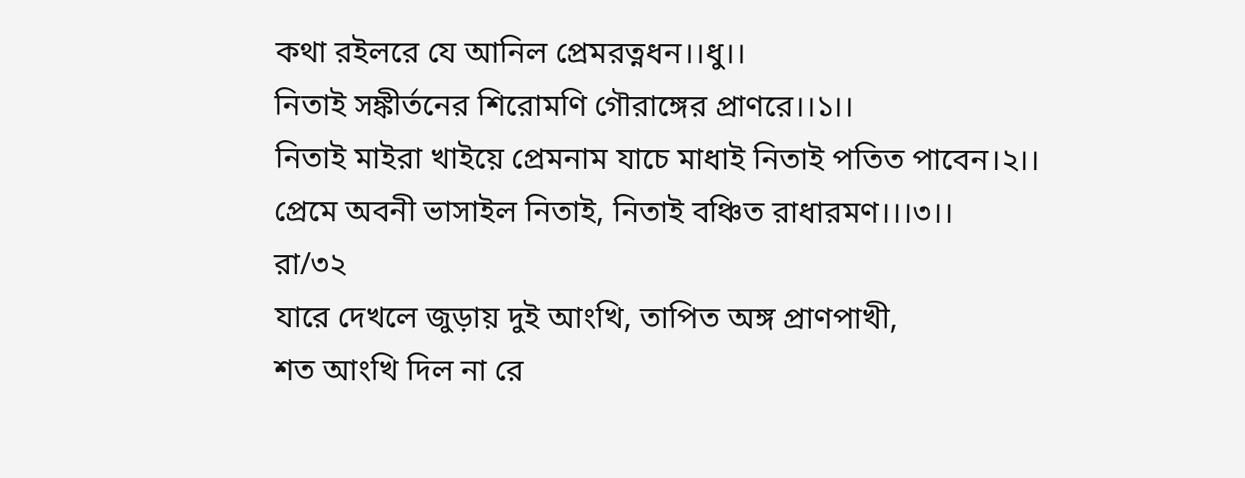কথা রইলরে যে আনিল প্ৰেমরত্নধন।।ধু।।
নিতাই সঙ্কীর্তনের শিরোমণি গৌরাঙ্গের প্রাণরে।।১।।
নিতাই মাইরা খাইয়ে প্ৰেমনাম যাচে মাধাই নিতাই পতিত পাবেন।২।।
প্ৰেমে অবনী ভাসাইল নিতাই, নিতাই বঞ্চিত রাধারমণ।।।৩।।
রা/৩২
যারে দেখলে জুড়ায় দুই আংখি, তাপিত অঙ্গ প্ৰাণপাখী,
শত আংখি দিল না রে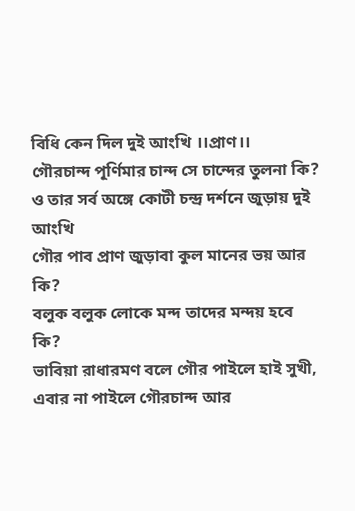বিধি কেন দিল দুই আংখি ।।প্ৰাণ।।
গৌরচান্দ পূর্ণিমার চান্দ সে চান্দের তুলনা কি?
ও তার সর্ব অঙ্গে কোটী চন্দ্র দর্শনে জুড়ায় দুই আংখি
গৌর পাব প্ৰাণ জুড়াবা কুল মানের ভয় আর কি?
বলুক বলুক লোকে মন্দ তাদের মন্দয় হবে কি?
ভাবিয়া রাধারমণ বলে গৌর পাইলে হাই সুখী,
এবার না পাইলে গৌরচান্দ আর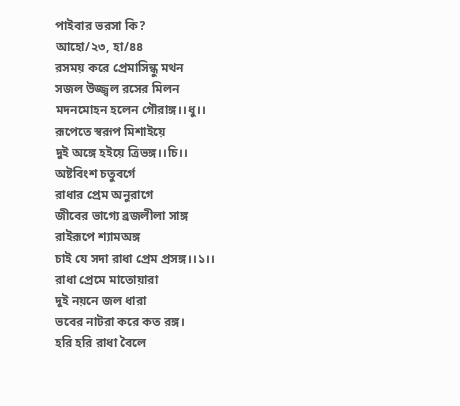পাইবার ভরসা কি?
আহো/২৩, হা/৪৪
রসময় করে প্রেমাসিন্ধু মথন
সজল উজ্জ্বল রসের মিলন
মদনমোহন হলেন গৌরাঙ্গ।।ধু।।
রূপেতে স্বরূপ মিশাইয়ে
দুই অঙ্গে হইয়ে ত্ৰিভঙ্গ।।চি।।
অষ্টবিংশ চতুবৰ্গে
রাধার প্ৰেম অনুরাগে
জীবের ভাগ্যে ব্রজলীলা সাঙ্গ
রাইরূপে শ্যামঅঙ্গ
চাই যে সদা রাধা প্ৰেম প্রসঙ্গ।।১।।
রাধা প্রেমে মাতোয়ারা
দুই নয়নে জল ধারা
ভবের নাটরা করে কত রঙ্গ।
হরি হরি রাধা বৈলে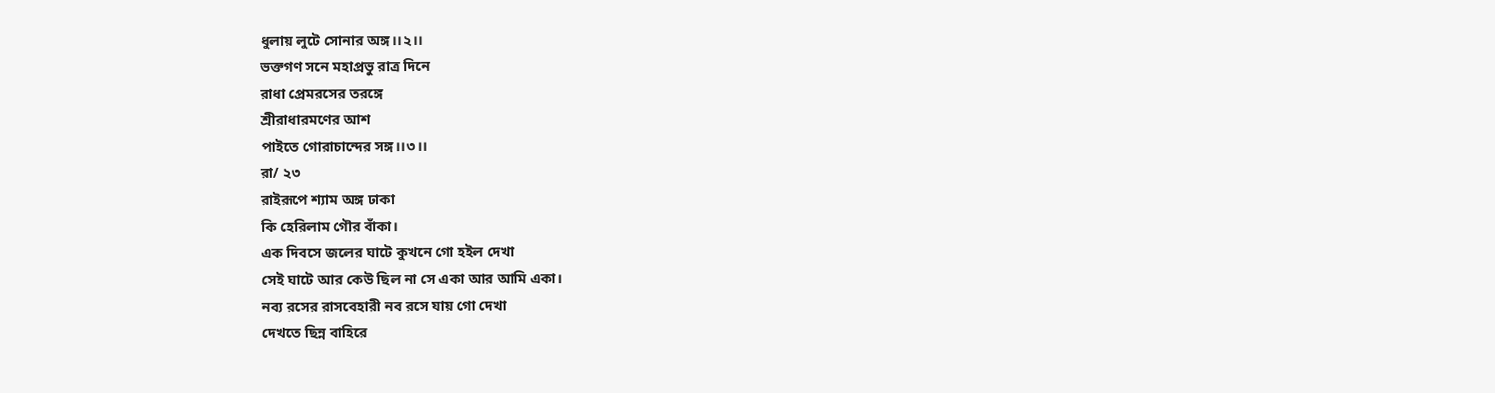ধুলায় লুটে সোনার অঙ্গ।।২।।
ভক্তগণ সনে মহাপ্ৰভু রাত্র দিনে
রাধা প্ৰেমরসের তরঙ্গে
শ্রীরাধারমণের আশ
পাইতে গোরাচান্দের সঙ্গ।।৩।।
রা/ ২৩
রাইরূপে শ্যাম অঙ্গ ঢাকা
কি হেরিলাম গৌর বাঁকা।
এক দিবসে জলের ঘাটে কুখনে গো হইল দেখা
সেই ঘাটে আর কেউ ছিল না সে একা আর আমি একা।
নব্য রসের রাসবেহারী নব রসে যায় গো দেখা
দেখতে ছিন্ন বাহিরে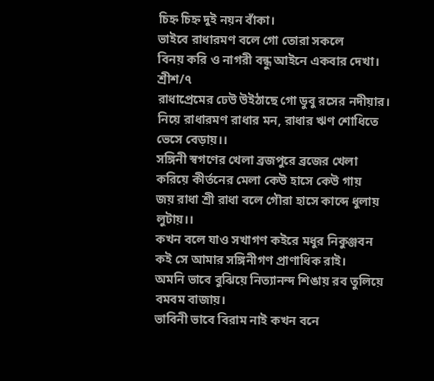চিহ্ন চিহ্ন দুই নয়ন বাঁকা।
ভাইবে রাধারমণ বলে গো তোরা সকলে
বিনয় করি ও নাগরী বন্ধু আইনে একবার দেখা।
শ্রীশ/৭
রাধাপ্রেমের ঢেউ উইঠাছে গো ডুবু রসের নদীয়ার।
নিয়ে রাধারমণ রাধার মন, রাধার ঋণ শোধিতে ভেসে বেড়ায়।।
সঙ্গিনী স্বগণের খেলা ব্ৰজপুরে ব্রজের খেলা
করিয়ে কীর্তনের মেলা কেউ হাসে কেউ গায়
জয় রাধা শ্ৰী রাধা বলে গৌরা হাসে কাব্দে ধুলায় লুটায়।।
কখন বলে যাও সখাগণ কইরে মধুর নিকুঞ্জবন
কই সে আমার সঙ্গিনীগণ প্ৰাণাধিক রাই।
অমনি ভাবে বুঝিয়ে নিত্যানন্দ শিঙায় রব তুলিয়ে বমবম বাজায়।
ভাবিনী ভাবে বিরাম নাই কখন বনে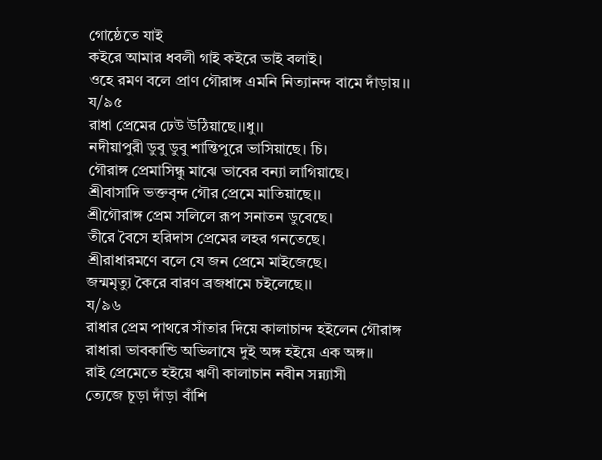গোষ্ঠেতে যাই
কইরে আমার ধবলী গাই কইরে ভাই বলাই।
ওহে রমণ বলে প্ৰাণ গৌরাঙ্গ এমনি নিত্যানন্দ বামে দাঁড়ায়।।
য/৯৫
রাধা প্রেমের ঢেউ উঠিয়াছে।।ধু।।
নদীয়াপুরী ডুবু ডুবু শান্তিপুরে ভাসিয়াছে। চি।
গৌরাঙ্গ প্রেমাসিন্ধু মাঝে ভাবের বন্যা লাগিয়াছে।
শ্ৰীবাসাদি ভক্তবৃন্দ গৌর প্রেমে মাতিয়াছে।।
শ্ৰীগৌরাঙ্গ প্ৰেম সলিলে রূপ সনাতন ডুবেছে।
তীরে বৈসে হরিদাস প্রেমের লহর গনতেছে।
শ্ৰীরাধারমণে বলে যে জন প্রেমে মাইজেছে।
জন্মমৃত্যু কৈরে বারণ ব্রজধামে চইলেছে।।
য/৯৬
রাধার প্ৰেম পাথরে সাঁতার দিয়ে কালাচান্দ হইলেন গৌরাঙ্গ
রাধারা ভাবকান্ডি অভিলাষে দুই অঙ্গ হইয়ে এক অঙ্গ।।
রাই প্ৰেমেতে হইয়ে ঋণী কালাচান নবীন সন্ন্যাসী
ত্যেজে চূড়া দাঁড়া বাঁশি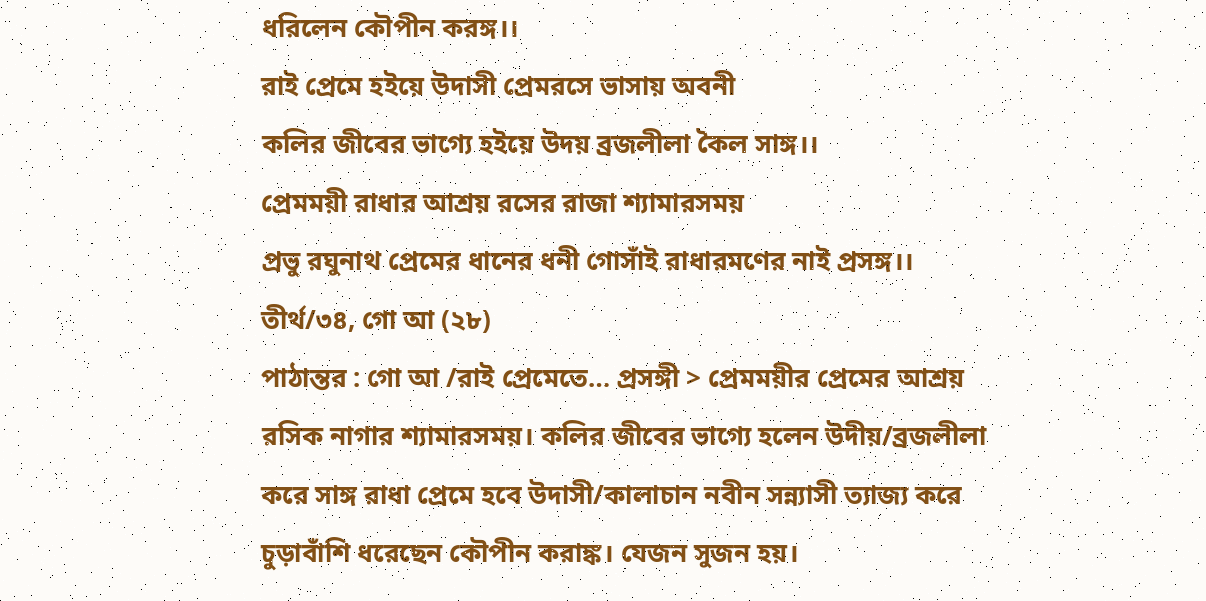ধরিলেন কৌপীন করঙ্গ।।
রাই প্রেমে হইয়ে উদাসী প্ৰেমরসে ভাসায় অবনী
কলির জীবের ভাগ্যে হইয়ে উদয় ব্রজলীলা কৈল সাঙ্গ।।
প্ৰেমময়ী রাধার আশ্রয় রসের রাজা শ্যামারসময়
প্ৰভু রঘুনাথ প্রেমের ধানের ধনী গোসাঁই রাধারমণের নাই প্রসঙ্গ।।
তীর্থ/৩৪, গো আ (২৮)
পাঠান্তর : গো আ /রাই প্রেমেতে… প্রসঙ্গী > প্ৰেমময়ীর প্রেমের আশ্রয় রসিক নাগার শ্যামারসময়। কলির জীবের ভাগ্যে হলেন উদীয়/ব্রজলীলা করে সাঙ্গ রাধা প্রেমে হবে উদাসী/কালাচান নবীন সন্ন্যাসী ত্যাজ্য করে চুড়াবাঁশি ধরেছেন কৌপীন করাঙ্ক। যেজন সুজন হয়।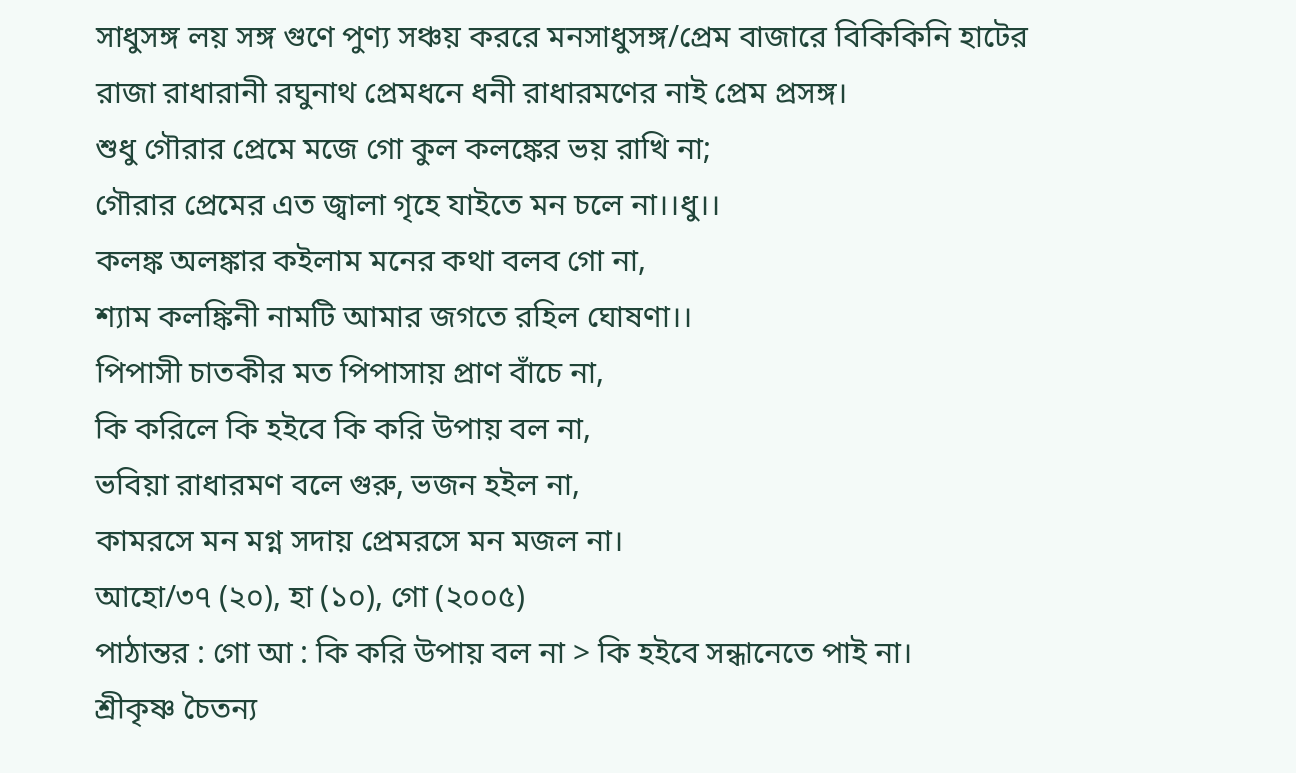সাধুসঙ্গ লয় সঙ্গ গুণে পুণ্য সঞ্চয় কররে মনসাধুসঙ্গ/প্রেম বাজারে বিকিকিনি হাটের রাজা রাধারানী রঘুনাথ প্ৰেমধনে ধনী রাধারমণের নাই প্ৰেম প্রসঙ্গ।
শুধু গৌরার প্রেমে মজে গো কুল কলঙ্কের ভয় রাখি না;
গৌরার প্রেমের এত জ্বালা গৃহে যাইতে মন চলে না।।ধু।।
কলঙ্ক অলঙ্কার কইলাম মনের কথা বলব গো না,
শ্যাম কলঙ্কিনী নামটি আমার জগতে রহিল ঘোষণা।।
পিপাসী চাতকীর মত পিপাসায় প্ৰাণ বাঁচে না,
কি করিলে কি হইবে কি করি উপায় বল না,
ভবিয়া রাধারমণ বলে গুরু, ভজন হইল না,
কামরসে মন মগ্ন সদায় প্ৰেমরসে মন মজল না।
আহো/৩৭ (২০), হা (১০), গো (২০০৫)
পাঠান্তর : গো আ : কি করি উপায় বল না > কি হইবে সন্ধানেতে পাই না।
শ্ৰীকৃষ্ণ চৈতন্য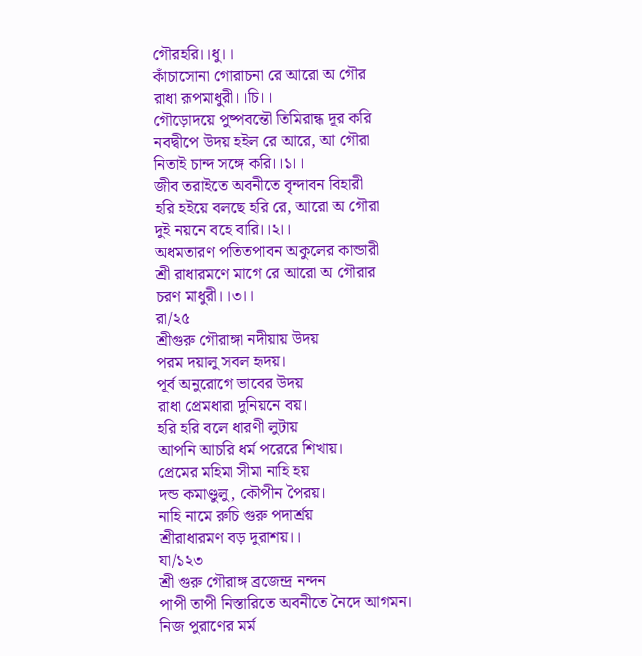গৌরহরি।।ধু।।
কাঁচাসোনা গোরাচনা রে আরো অ গৌর
রাধা রূপমাধুরী।।চি।।
গৌড়োদয়ে পুষ্পবন্তৌ তিমিরান্ধ দূর করি
নবদ্বীপে উদয় হইল রে আরে, আ গৌরা
নিতাই চান্দ সঙ্গে করি।।১।।
জীব তরাইতে অবনীতে বৃন্দাবন বিহারী
হরি হইয়ে বলছে হরি রে, আরো অ গৌরা
দুই নয়নে বহে বারি।।২।।
অধমতারণ পতিতপাবন অকুলের কান্ডারী
শ্ৰী রাধারমণে মাগে রে আরো অ গৌরার
চরণ মাধুরী।।৩।।
রা/২৫
শ্ৰীগুরু গৌরাঙ্গা নদীয়ায় উদয়
পরম দয়ালু সবল হৃদয়।
পূর্ব অনুরোগে ভাবের উদয়
রাধা প্রেমধারা দুনিয়নে বয়।
হরি হরি বলে ধারণী লুটায়
আপনি আচরি ধর্ম পরেরে শিখায়।
প্রেমের মহিমা সীমা নাহি হয়
দন্ড কমাণ্ডুলু, কৌপীন পৈরয়।
নাহি নামে রুচি গুরু পদার্শ্রয়
শ্রীরাধারমণ বড় দুরাশয়।।
যা/১২৩
শ্ৰী গুরু গৌরাঙ্গ ব্ৰজেন্দ্ৰ নন্দন
পাপী তাপী নিস্তারিতে অবনীতে নৈদে আগমন।
নিজ পুরাণের মর্ম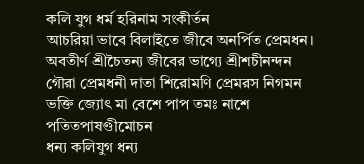কলি যুগ ধর্ম হরিনাম সংকীর্তন
আচরিয়া ভাবে বিলাইতে জীবে অনর্পিত প্ৰেমধন।
অবতীর্ণ শ্ৰীচৈতন্য জীবের ভাগ্যে শ্ৰীশচীনন্দন
গৌরা প্ৰেমধনী দাতা শিরোমণি প্ৰেমরস নিগমন
ভক্তি জ্যোৎ মা বেশে পাপ তমঃ নাশে পতিতপাষণ্ডীমোচন
ধন্য কলিযুগ ধন্য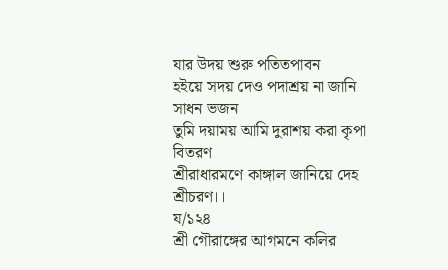যার উদয় শুরু পতিতপাবন
হইয়ে সদয় দেও পদাশ্ৰয় না জানি সাধন ভজন
তুমি দয়াময় আমি দুরাশয় করা কৃপা বিতরণ
শ্ৰীরাধারমণে কাঙ্গাল জানিয়ে দেহ শ্ৰীচরণ।।
য/১২৪
শ্ৰী গৌরাঙ্গের আগমনে কলির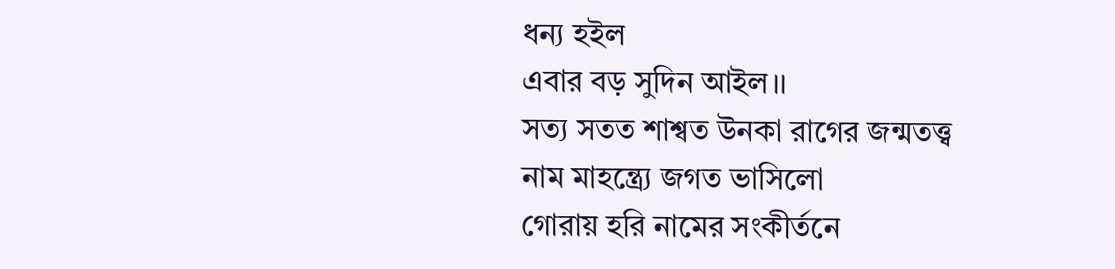ধন্য হইল
এবার বড় সুদিন আইল।।
সত্য সতত শাশ্বত উনকা রাগের জন্মতত্ত্ব
নাম মাহন্ত্র্যে জগত ভাসিলো
গোরায় হরি নামের সংকীর্তনে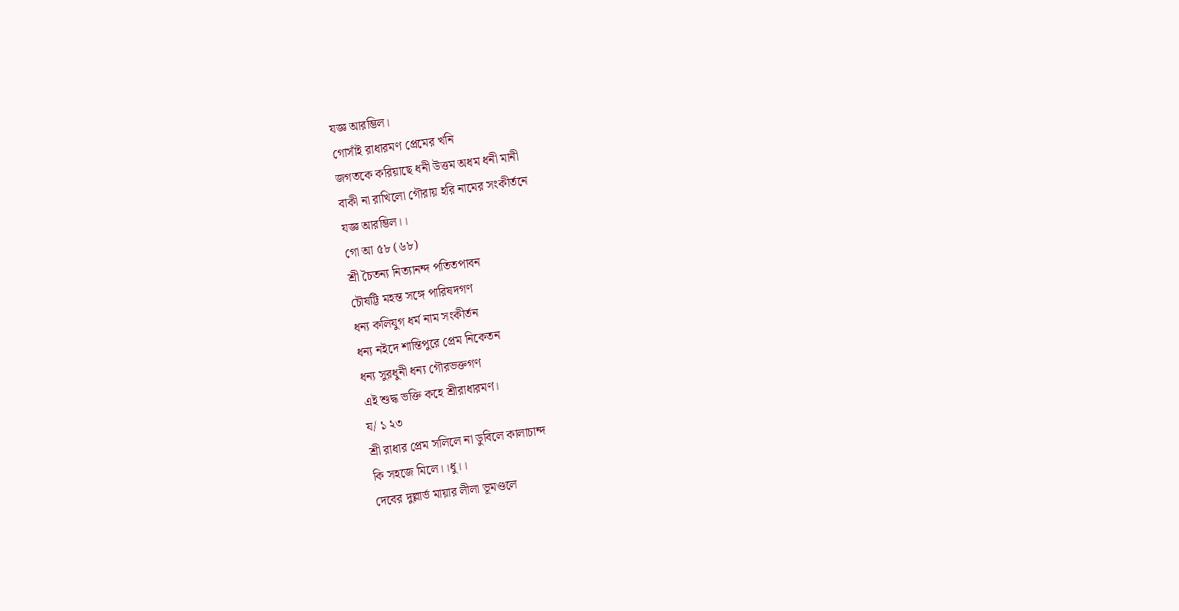যজ্ঞ আরম্ভিল।
গোসাঁই রাধারমণ প্রেমের খনি
জগতকে করিয়াছে ধনী উত্তম অধম ধনী মানী
বাকী না রাখিলো গৌরায় হরি নামের সংকীর্তনে
যজ্ঞ আরম্ভিল।।
গো আ ৫৮ (৬৮)
শ্ৰী চৈতন্য নিত্যানন্দ পতিতপাবন
চৌষট্টি মহন্ত সঙ্গে পারিষদগণ
ধন্য কলিযুগ ধর্ম নাম সংকীর্তন
ধন্য নইদে শান্তিপুরে প্ৰেম নিকেতন
ধন্য সুরধুনী ধন্য গৌরভক্তগণ
এই শুদ্ধ ভক্তি কহে শ্ৰীরাধারমণ।
য/ ১ ২৩
শ্ৰী রাধার প্ৰেম সলিলে না ডুবিলে কালাচান্দ
কি সহজে মিলে।।ধু।।
দেবের দুল্লার্ভ মায়ার লীলা ভূমণ্ডলে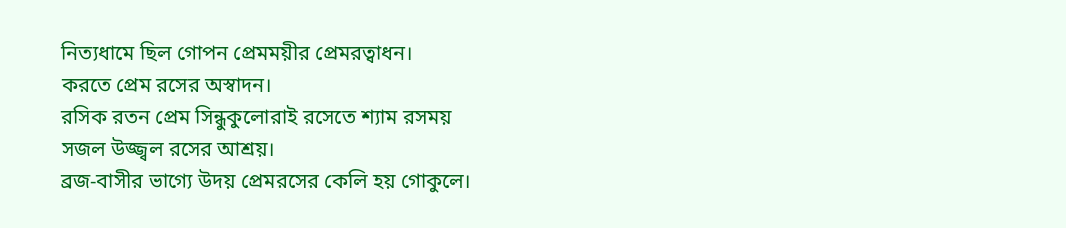নিত্যধামে ছিল গোপন প্ৰেমময়ীর প্ৰেমরত্বাধন।
করতে প্ৰেম রসের অস্বাদন।
রসিক রতন প্ৰেম সিন্ধুকুলোরাই রসেতে শ্যাম রসময়
সজল উজ্জ্বল রসের আশ্রয়।
ব্ৰজ-বাসীর ভাগ্যে উদয় প্ৰেমরসের কেলি হয় গোকুলে।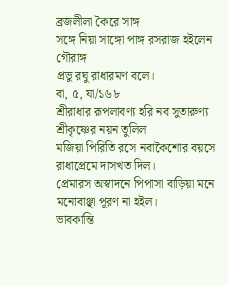ব্রজলীলা কৈরে সাঙ্গ
সঙ্গে নিয়া সাঙ্গো পাঙ্গ রসরাজ হইলেন গৌরাঙ্গ
প্ৰভু রঘু রাধারমণ বলে।
বা, ৫, যা/১৬৮
শ্ৰীরাধার রূপলাবণ্য হরি নব সুতারুণ্য
শ্ৰীকৃষ্ণের নয়ন তুলিল
মজিয়া পিরিতি রসে নবাকৈশোর বয়সে
রাধাপ্রেমে দাসখত দিল।
প্ৰেমারস অস্বাদনে পিপাসা বাড়িয়া মনে
মনোবাঞ্ছা পূরণ না হইল।
ভাবকান্তি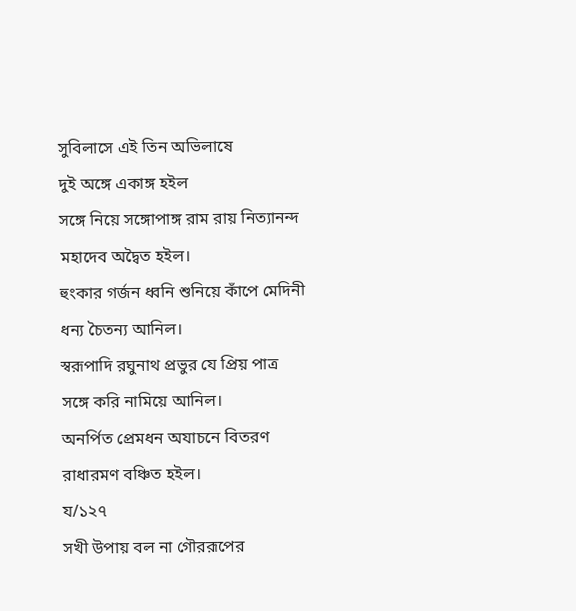সুবিলাসে এই তিন অভিলাষে
দুই অঙ্গে একাঙ্গ হইল
সঙ্গে নিয়ে সঙ্গোপাঙ্গ রাম রায় নিত্যানন্দ
মহাদেব অদ্বৈত হইল।
হুংকার গর্জন ধ্বনি শুনিয়ে কাঁপে মেদিনী
ধন্য চৈতন্য আনিল।
স্বরূপাদি রঘুনাথ প্রভুর যে প্রিয় পাত্র
সঙ্গে করি নামিয়ে আনিল।
অনর্পিত প্ৰেমধন অযাচনে বিতরণ
রাধারমণ বঞ্চিত হইল।
য/১২৭
সখী উপায় বল না গৌররূপের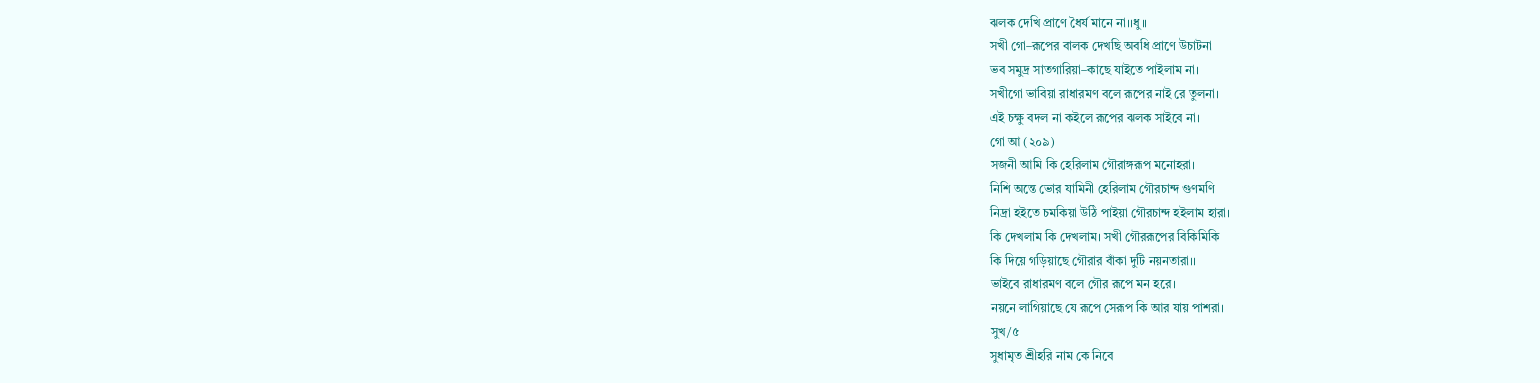ঝলক দেখি প্ৰাণে ধৈর্য মানে না।।ধু।।
সখী গো–রূপের বালক দেখছি অবধি প্ৰাণে উচাটনা
ভব সমুদ্র সাতগারিয়া–কাছে যাইতে পাইলাম না।
সখীগো ভাবিয়া রাধারমণ বলে রূপের নাই রে তুলনা।
এই চক্ষু বদল না কইলে রূপের ঝলক সাইবে না।
গো আ (২০৯)
সজনী আমি কি হেরিলাম গৌরাঙ্গরূপ মনোহরা।
নিশি অন্তে ভোর যামিনী হেরিলাম গৌরচান্দ গুণমণি
নিদ্রা হইতে চমকিয়া উঠি পাইয়া গৌরচান্দ হইলাম হারা।
কি দেখলাম কি দেখলাম। সখী গৌররূপের বিকিমিকি
কি দিয়ে গড়িয়াছে গৌরার বাঁকা দুটি নয়নতারা।।
ভাইবে রাধারমণ বলে গৌর রূপে মন হরে।
নয়নে লাগিয়াছে যে রূপে সেরূপ কি আর যায় পাশরা।
সুখ/৫
সুধামৃত শ্ৰীহরি নাম কে নিবে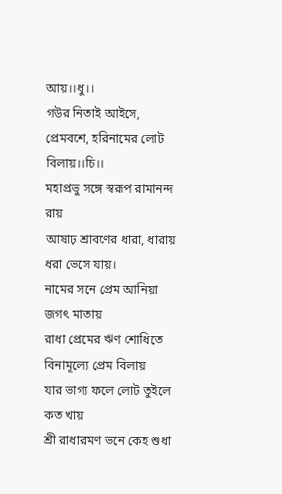আয়।।ধু।।
গউর নিতাই আইসে, প্ৰেমবশে, হরিনামের লোট বিলায়।।চি।।
মহাপ্ৰভু সঙ্গে স্বরূপ রামানন্দ রায়
আষাঢ় শ্রাবণের ধারা, ধারায় ধরা ভেসে যায়।
নামের সনে প্ৰেম আনিয়া জগৎ মাতায়
রাধা প্রেমের ঋণ শোধিতে বিনামূল্যে প্ৰেম বিলায়
যার ভাগ্য ফলে লোট তুইলে কত খায়
শ্ৰী রাধারমণ ভনে কেহ শুধা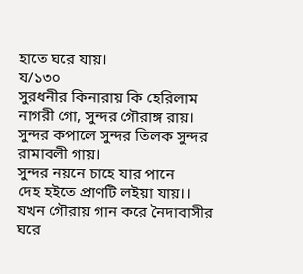হাতে ঘরে যায়।
য/১৩০
সুরধনীর কিনারায় কি হেরিলাম নাগরী গো, সুন্দর গৌরাঙ্গ রায়।
সুন্দর কপালে সুন্দর তিলক সুন্দর রামাবলী গায়।
সুন্দর নয়নে চাহে যার পানে
দেহ হইতে প্ৰাণটি লইয়া যায়।।
যখন গৌরায় গান করে নৈদাবাসীর ঘরে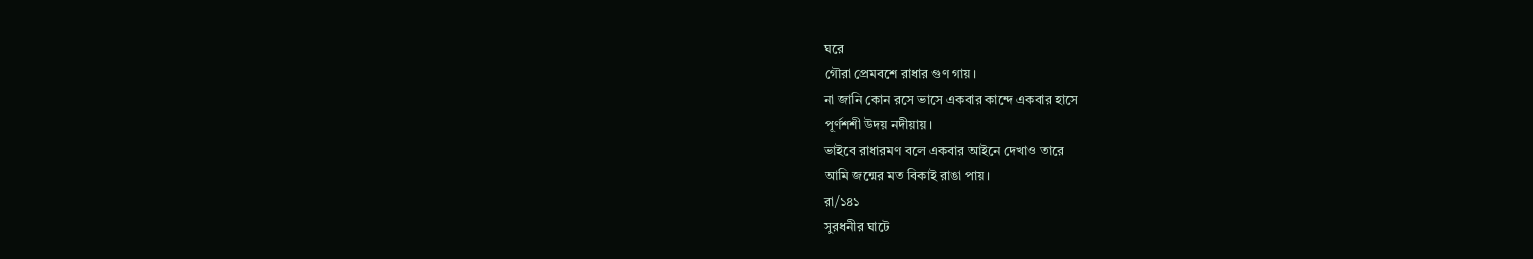ঘরে
গৌরা প্ৰেমবশে রাধার গুণ গায়।
না জানি কোন রসে ভাসে একবার কান্দে একবার হাসে
পূর্ণশশী উদয় নদীয়ায়।
ভাইবে রাধারমণ বলে একবার আইনে দেখাও তারে
আমি জন্মের মত বিকাই রাঙা পায়।
রা/১৪১
সুরধনীর ঘাটে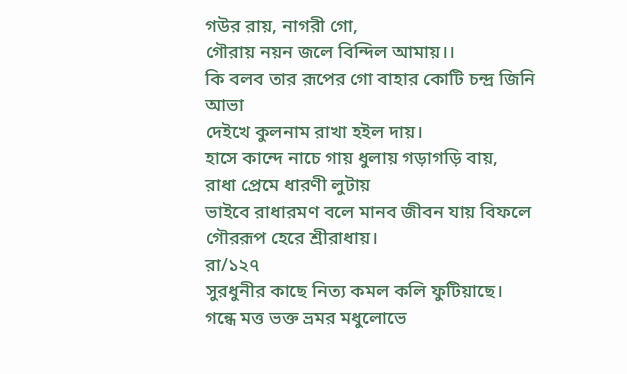গউর রায়, নাগরী গো,
গৌরায় নয়ন জলে বিন্দিল আমায়।।
কি বলব তার রূপের গো বাহার কোটি চন্দ্ৰ জিনি আভা
দেইখে কুলনাম রাখা হইল দায়।
হাসে কান্দে নাচে গায় ধুলায় গড়াগড়ি বায়,
রাধা প্ৰেমে ধারণী লুটায়
ভাইবে রাধারমণ বলে মানব জীবন যায় বিফলে
গৌররূপ হেরে শ্ৰীরাধায়।
রা/১২৭
সুরধুনীর কাছে নিত্য কমল কলি ফুটিয়াছে।
গন্ধে মত্ত ভক্ত ভ্ৰমর মধুলোভে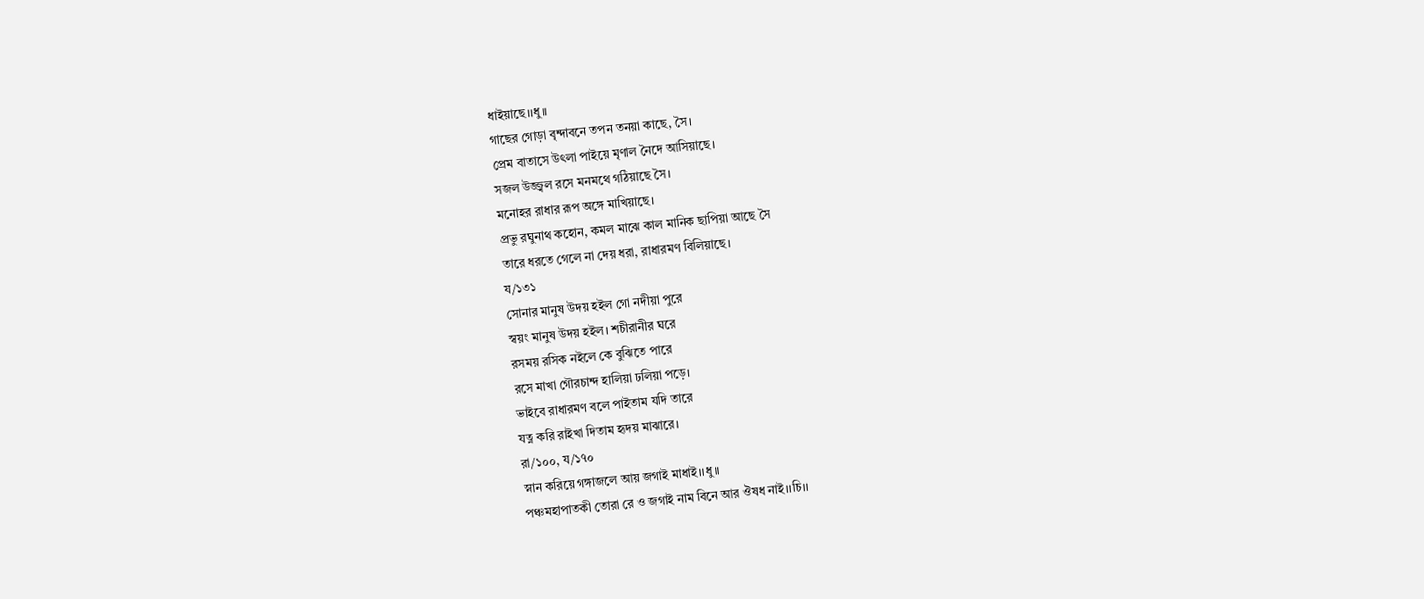ধাইয়াছে।।ধু।।
গাছের গোড়া বৃন্দাবনে তপন তনয়া কাছে, সৈ।
প্ৰেম বাতাসে উৎলা পাইয়ে মৃণাল নৈদে আসিয়াছে।
সজল উজ্জ্বল রসে মনমথে গঠিয়াছে সৈ।
মনোহর রাধার রূপ অঙ্গে মাখিয়াছে।
প্ৰভু রঘুনাথ কহোন, কমল মাঝে কাল মানিক ছাপিয়া আছে সৈ
তারে ধরতে গেলে না দেয় ধরা, রাধারমণ বিলিয়াছে।
য/১৩১
সোনার মানুষ উদয় হইল গো নদীয়া পুরে
স্বয়ং মানুষ উদয় হইল। শচীরানীর ঘরে
রসময় রসিক নইলে কে বুঝিতে পারে
রসে মাখা গৌরচান্দ হালিয়া ঢলিয়া পড়ে।
ভাইবে রাধারমণ বলে পাইতাম যদি তারে
যত্ন করি রাইখা দিতাম হৃদয় মাঝারে।
রা/১০০, য/১৭০
স্নান করিয়ে গঙ্গাজলে আয় জগাই মাধাই।।ধু।।
পঞ্চমহাপাতকী তোরা রে ও জগাই নাম বিনে আর ঔষধ নাই।।চি।।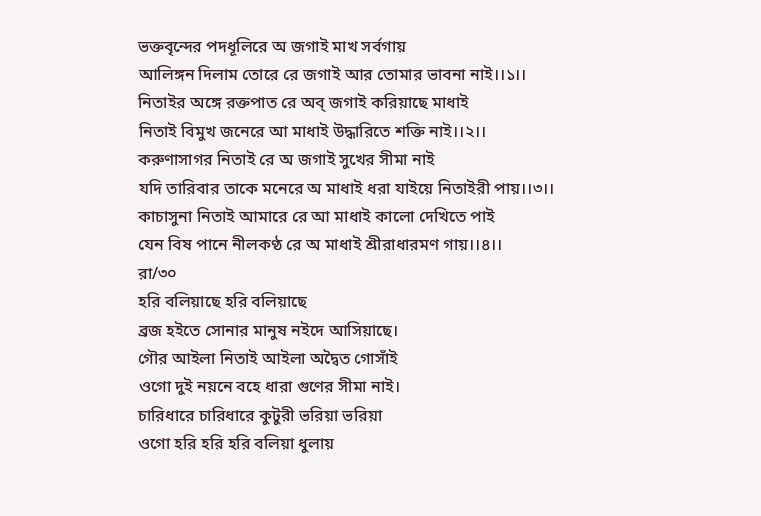ভক্তবৃন্দের পদধূলিরে অ জগাই মাখ সর্বগায়
আলিঙ্গন দিলাম তোরে রে জগাই আর তোমার ভাবনা নাই।।১।।
নিতাইর অঙ্গে রক্তপাত রে অব্ জগাই করিয়াছে মাধাই
নিতাই বিমুখ জনেরে আ মাধাই উদ্ধারিতে শক্তি নাই।।২।।
করুণাসাগর নিতাই রে অ জগাই সুখের সীমা নাই
যদি তারিবার তাকে মনেরে অ মাধাই ধরা যাইয়ে নিতাইরী পায়।।৩।।
কাচাসুনা নিতাই আমারে রে আ মাধাই কালো দেখিতে পাই
যেন বিষ পানে নীলকণ্ঠ রে অ মাধাই শ্ৰীরাধারমণ গায়।।৪।।
রা/৩০
হরি বলিয়াছে হরি বলিয়াছে
ব্ৰজ হইতে সোনার মানুষ নইদে আসিয়াছে।
গৌর আইলা নিতাই আইলা অদ্বৈত গোসাঁই
ওগো দুই নয়নে বহে ধারা গুণের সীমা নাই।
চারিধারে চারিধারে কুটুরী ভরিয়া ভরিয়া
ওগো হরি হরি হরি বলিয়া ধুলায়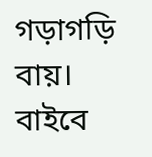গড়াগড়ি বায়।
বাইবে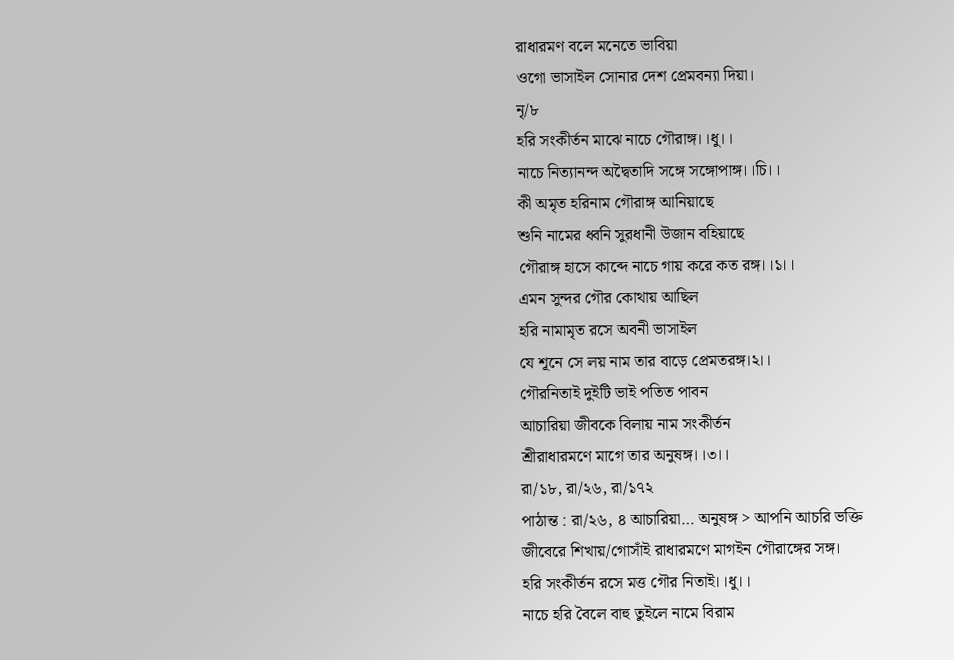রাধারমণ বলে মনেতে ভাবিয়া
ওগো ভাসাইল সোনার দেশ প্ৰেমবন্যা দিয়া।
নৃ/৮
হরি সংকীর্তন মাঝে নাচে গৌরাঙ্গ।।ধু।।
নাচে নিত্যানন্দ অদ্বৈতাদি সঙ্গে সঙ্গোপাঙ্গ।।চি।।
কী অমৃত হরিনাম গৌরাঙ্গ আনিয়াছে
শুনি নামের ধ্বনি সুরধানী উজান বহিয়াছে
গৌরাঙ্গ হাসে কাব্দে নাচে গায় করে কত রঙ্গ।।১।।
এমন সুন্দর গৌর কোথায় আছিল
হরি নামামৃত রসে অবনী ভাসাইল
যে শূনে সে লয় নাম তার বাড়ে প্ৰেমতরঙ্গ।২।।
গৌরনিতাই দুইটি ভাই পতিত পাবন
আচারিয়া জীবকে বিলায় নাম সংকীর্তন
শ্ৰীরাধারমণে মাগে তার অনুষঙ্গ।।৩।।
রা/১৮, রা/২৬, রা/১৭২
পাঠান্ত : রা/২৬, ৪ আচারিয়া… অনুষঙ্গ > আপনি আচরি ভক্তি
জীবেরে শিখায়/গোসাঁই রাধারমণে মাগইন গৌরাঙ্গের সঙ্গ।
হরি সংকীর্তন রসে মত্ত গৌর নিতাই।।ধু।।
নাচে হরি বৈলে বাহু তুইলে নামে বিরাম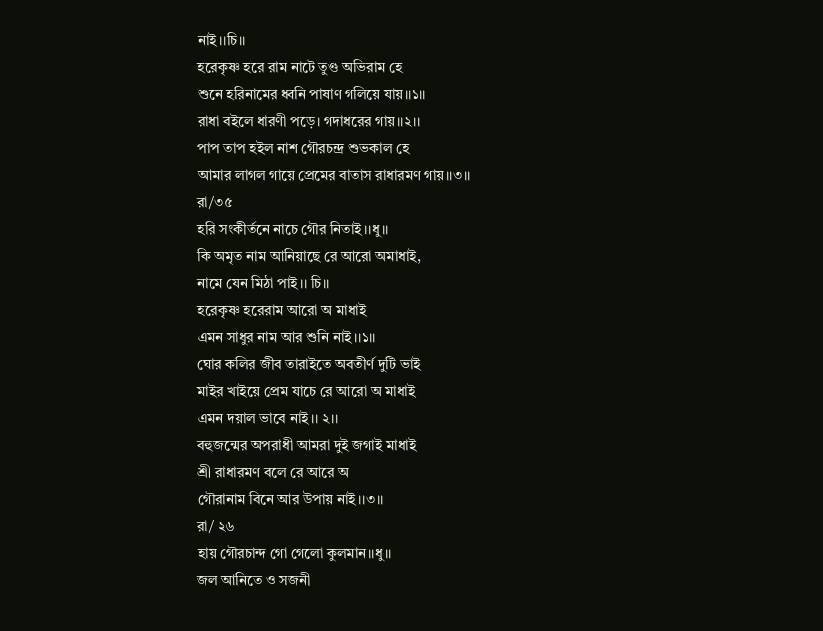নাই।।চি।।
হরেকৃষ্ণ হরে রাম নাটে তুণ্ড অভিরাম হে
শুনে হরিনামের ধ্বনি পাষাণ গলিয়ে যায়।।১।।
রাধা বইলে ধারণী পড়ে। গদাধরের গায়।।২।।
পাপ তাপ হইল নাশ গৌরচন্দ্ৰ শুভকাল হে
আমার লাগল গায়ে প্রেমের বাতাস রাধারমণ গায়।।৩।।
রা/৩৫
হরি সংকীর্তনে নাচে গৌর নিতাই।।ধু।।
কি অমৃত নাম আনিয়াছে রে আরো অমাধাই,
নামে যেন মিঠা পাই।। চি।।
হরেকৃষ্ণ হরেরাম আরো অ মাধাই
এমন সাধুর নাম আর শুনি নাই।।১।।
ঘোর কলির জীব তারাইতে অবতীর্ণ দুটি ভাই
মাইর খাইয়ে প্ৰেম যাচে রে আরো অ মাধাই
এমন দয়াল ভাবে নাই।। ২।।
বহুজন্মের অপরাধী আমরা দুই জগাই মাধাই
শ্ৰী রাধারমণ বলে রে আরে অ
গৌরানাম বিনে আর উপায় নাই।।৩।।
রা/ ২৬
হায় গৌরচান্দ গো গেলো কুলমান।।ধু।।
জল আনিতে ও সজনী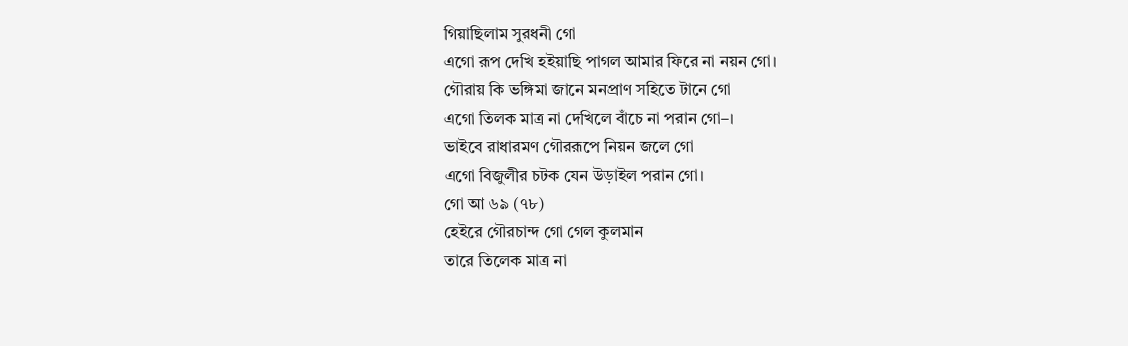গিয়াছিলাম সুরধনী গো
এগো রূপ দেখি হইয়াছি পাগল আমার ফিরে না নয়ন গো।
গৌরায় কি ভঙ্গিমা জানে মনপ্রাণ সহিতে টানে গো
এগো তিলক মাত্র না দেখিলে বাঁচে না পরান গো–।
ভাইবে রাধারমণ গৌররূপে নিয়ন জলে গো
এগো বিজুলীর চটক যেন উড়াইল পরান গো।
গো আ ৬৯ (৭৮)
হেইরে গৌরচান্দ গো গেল কুলমান
তারে তিলেক মাত্র না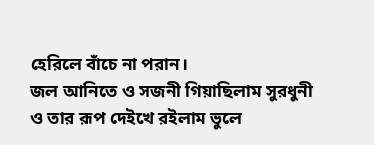হেরিলে বাঁচে না পরান।
জল আনিতে ও সজনী গিয়াছিলাম সুরধুনী
ও তার রূপ দেইখে রইলাম ভুলে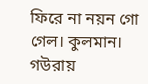ফিরে না নয়ন গো গেল। কুলমান।
গউরায়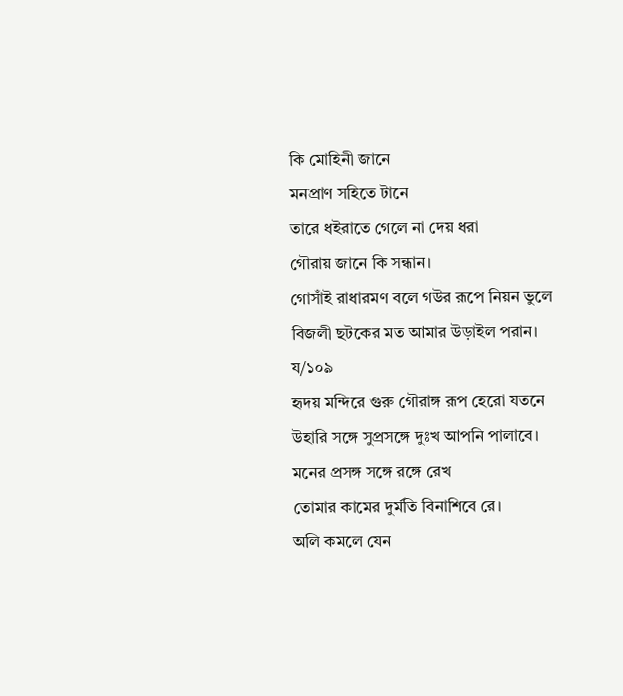কি মোহিনী জানে
মনপ্ৰাণ সহিতে টানে
তারে ধইরাতে গেলে না দেয় ধরা
গৌরায় জানে কি সন্ধান।
গোসাঁই রাধারমণ বলে গউর রূপে নিয়ন ভুলে
বিজলী ছটকের মত আমার উড়াইল পরান।
য/১০৯
হৃদয় মন্দিরে গুরু গৌরাঙ্গ রূপ হেরো যতনে
উহারি সঙ্গে সুপ্ৰসঙ্গে দুঃখ আপনি পালাবে।
মনের প্রসঙ্গ সঙ্গে রঙ্গে রেখ
তোমার কামের দুর্মতি বিনাশিবে রে।
অলি কমলে যেন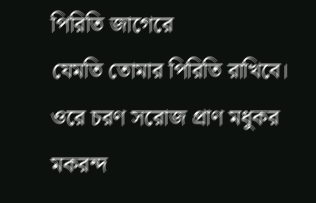পিরিতি জাগেরে
যেমতি তোমার পিরিতি রাখিবে।
ওরে চরণ সরোজ প্ৰাণ মধুকর
মকরন্দ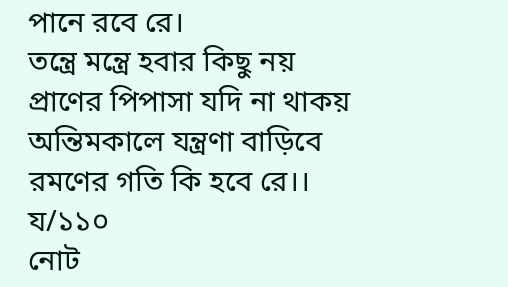পানে রবে রে।
তন্ত্রে মন্ত্রে হবার কিছু নয়
প্রাণের পিপাসা যদি না থাকয়
অন্তিমকালে যন্ত্রণা বাড়িবে
রমণের গতি কি হবে রে।।
য/১১০
নোট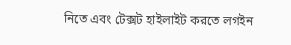নিতে এবং টেক্সট হাইলাইট করতে লগইন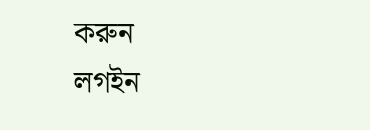করুন
লগইন